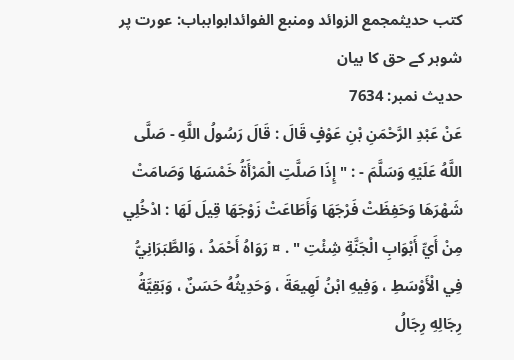کتب حدیثمجمع الزوائد ومنبع الفوائدابوابباب: عورت پر شوہر کے حق کا بیان
حدیث نمبر: 7634
عَنْ عَبْدِ الرَّحْمَنِ بْنِ عَوْفٍ قَالَ : قَالَ رَسُولُ اللَّهِ - صَلَّى اللَّهُ عَلَيْهِ وَسَلَّمَ - : " إِذَا صَلَّتِ الْمَرْأَةُ خَمْسَهَا وَصَامَتْ شَهْرَهَا وَحَفِظَتْ فَرْجَهَا وَأَطَاعَتْ زَوْجَهَا قِيلَ لَهَا : ادْخُلِي مِنْ أَيِّ أَبْوَابِ الْجَنَّةِ شِئْتِ " . ¤ رَوَاهُ أَحْمَدُ ، وَالطَّبَرَانِيُّ فِي الْأَوْسَطِ ، وَفِيهِ ابْنُ لَهِيعَةَ ، وَحَدِيثُهُ حَسَنٌ ، وَبَقِيَّةُ رِجَالِهِ رِجَالُ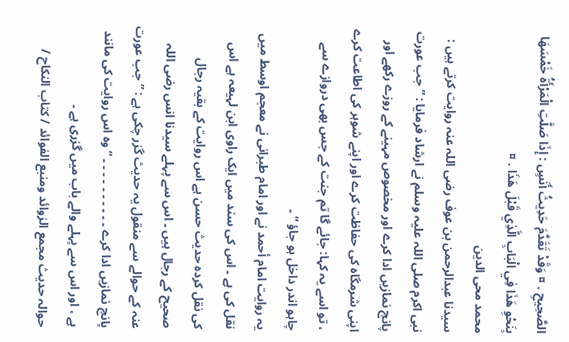الصَّحِيحِ . ¤ وَقَدْ تَقَدَّمَ حَدِيثُ أَنَسٍ : إِذَا صَلَّتِ الْمَرْأَةُ خَمْسَهَا بِنَحْوِ هَذَا فِي الْبَابِ الَّذِي قَبْلَ هَذَا . ¤
محمد محی الدین
سیدنا عبدالرحمن بن عوف رضی اللہ عنہ روایت کرتے ہیں : نبی اکرم صلی اللہ علیہ وسلم نے ارشاد فرمایا : ” جب عورت پانچ نمازیں ادا کرے اور مخصوص مہینے کے روزے رکھے اور اپنی شرمگاہ کی حفاظت کرے اور اپنے شوہر کی اطاعت کرے ، تو اسے یہ کہا: جائے گا تم جنت کے جس بھی دروازے سے چاہو اندر داخل ہو جاؤ “ ۔
یہ روایت امام أحمد نے اور امام طبرانی نے معجم اوسط میں نقل کی ہے ۔ اس کی سند میں ایک راوی ابن لہیعہ ہے اس کی نقل کردہ حدیث حسن ہے اس روایت کے بقیہ رجال صحیح کے رجال ہیں ۔ اس سے پہلے سیدنا انس رضی اللہ عنہ کے حوالے سے منقول یہ حدیث گزر چکی ہے : ” جب عورت پانچ نمازیں ادا کرے ۔ ۔ ۔ ۔ ۔ ۔ ۔ ۔ ۔ ۔ “ وہ اس روایت کی مانند ہے ، اور اس سے پہلے والے باب میں گزری ہے ۔
حوالہ حدیث مجمع الزوائد ومنبع الفوائد / كتاب النكاح /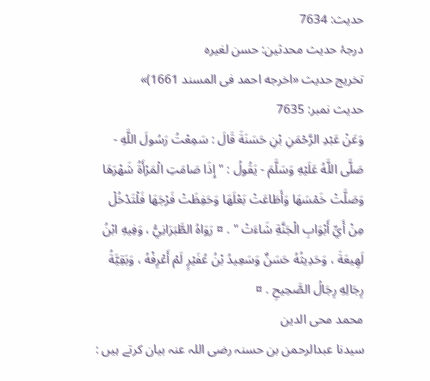حدیث: 7634
درجۂ حدیث محدثین: حسن لغیرہ
تخریج حدیث «اخرجه احمد فى المسند 1661)»
حدیث نمبر: 7635
وَعَنْ عَبْدِ الرَّحْمَنِ بْنِ حَسَنَةَ قَالَ : سَمِعْتُ رَسُولَ اللَّهِ - صَلَّى اللَّهُ عَلَيْهِ وَسَلَّمَ - يَقُولُ : " إِذَا صَامَتِ الْمَرْأَةُ شَهْرَهَا وَصَلَّتْ خَمْسَهَا وَأَطَاعَتْ بَعْلَهَا وَحَفِظَتْ فَرْجَهَا فَلْتَدْخُلْ مِنْ أَيِّ أَبْوَابِ الْجَنَّةِ شَاءَتْ " . ¤ رَوَاهُ الطَّبَرَانِيُّ ، وَفِيهِ ابْنُ لَهِيعَةَ ، وَحَدِيثُهُ حَسَنٌ وَسَعِيدُ بْنُ عُفَيْرٍ لَمْ أَعْرِفْهُ ، وَبَقِيَّةُ رِجَالِهِ رِجَالُ الصَّحِيحِ . ¤
محمد محی الدین
سیدنا عبدالرحمن بن حسنہ رضی اللہ عنہ بیان کرتے ہیں :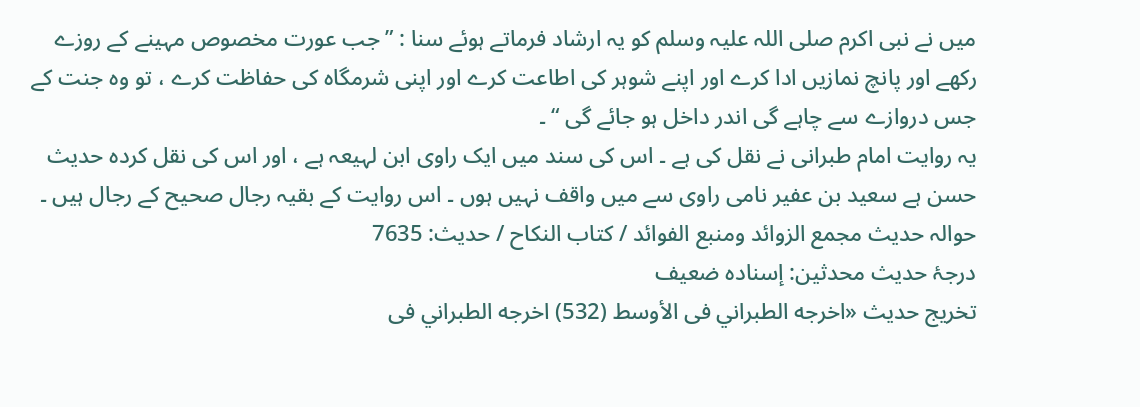میں نے نبی اکرم صلی اللہ علیہ وسلم کو یہ ارشاد فرماتے ہوئے سنا : ” جب عورت مخصوص مہینے کے روزے رکھے اور پانچ نمازیں ادا کرے اور اپنے شوہر کی اطاعت کرے اور اپنی شرمگاہ کی حفاظت کرے ، تو وہ جنت کے جس دروازے سے چاہے گی اندر داخل ہو جائے گی “ ۔
یہ روایت امام طبرانی نے نقل کی ہے ۔ اس کی سند میں ایک راوی ابن لہیعہ ہے ، اور اس کی نقل کردہ حدیث حسن ہے سعید بن عفیر نامی راوی سے میں واقف نہیں ہوں ۔ اس روایت کے بقیہ رجال صحیح کے رجال ہیں ۔
حوالہ حدیث مجمع الزوائد ومنبع الفوائد / كتاب النكاح / حدیث: 7635
درجۂ حدیث محدثین: إسناده ضعیف
تخریج حدیث «اخرجه الطبراني فى الأوسط (532) اخرجه الطبراني فى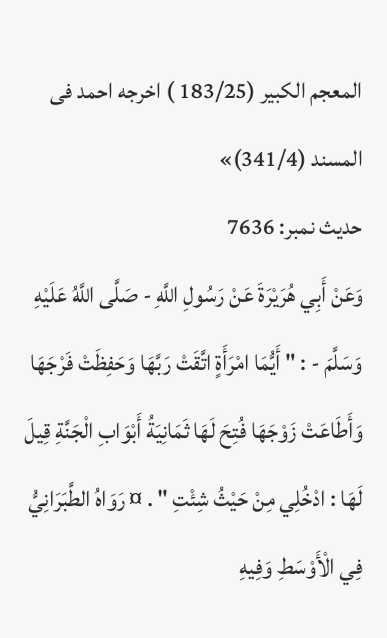المعجم الكبير (183/25 ) اخرجه احمد فى المسند (341/4)»
حدیث نمبر: 7636
وَعَنْ أَبِي هُرَيْرَةَ عَنْ رَسُولِ اللَّهِ - صَلَّى اللَّهُ عَلَيْهِ وَسَلَّمَ - : " أَيُّمَا امْرَأَةٍ اتَّقَتْ رَبَّهَا وَحَفِظَتْ فَرْجَهَا وَأَطَاعَتْ زَوْجَهَا فُتِحَ لَهَا ثَمَانِيَةُ أَبْوَابِ الْجَنَّةِ قِيلَ لَهَا : ادْخُلِي مِنْ حَيْثُ شِئْتِ " . ¤ رَوَاهُ الطَّبَرَانِيُّ فِي الْأَوْسَطِ وَفِيهِ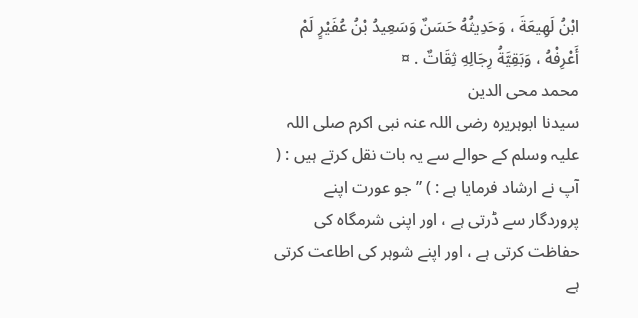ابْنُ لَهِيعَةَ ، وَحَدِيثُهُ حَسَنٌ وَسَعِيدُ بْنُ عُفَيْرٍ لَمْ أَعْرِفْهُ ، وَبَقِيَّةُ رِجَالِهِ ثِقَاتٌ . ¤
محمد محی الدین
سیدنا ابوہریرہ رضی اللہ عنہ نبی اکرم صلی اللہ علیہ وسلم کے حوالے سے یہ بات نقل کرتے ہیں : ( آپ نے ارشاد فرمایا ہے : ) ” جو عورت اپنے پروردگار سے ڈرتی ہے ، اور اپنی شرمگاہ کی حفاظت کرتی ہے ، اور اپنے شوہر کی اطاعت کرتی ہے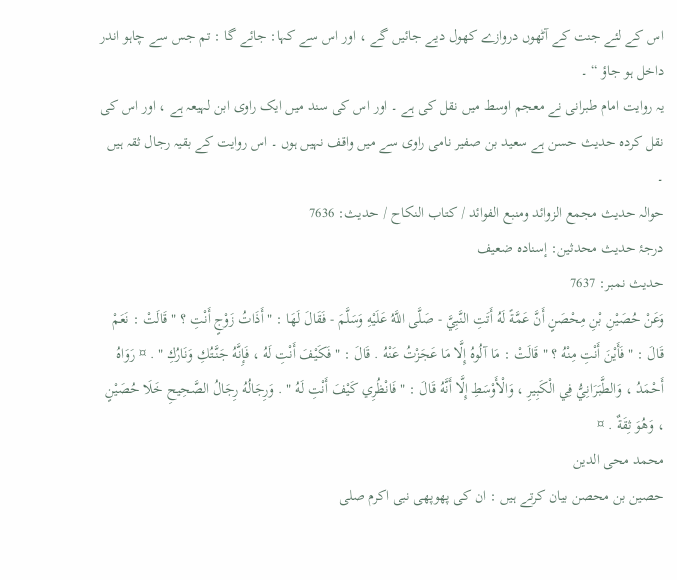اس کے لئے جنت کے آٹھوں دروازے کھول دیے جائیں گے ، اور اس سے کہا: جائے گا : تم جس سے چاہو اندر داخل ہو جاؤ “ ۔
یہ روایت امام طبرانی نے معجم اوسط میں نقل کی ہے ۔ اور اس کی سند میں ایک راوی ابن لہیعہ ہے ، اور اس کی نقل کردہ حدیث حسن ہے سعید بن صفیر نامی راوی سے میں واقف نہیں ہوں ۔ اس روایت کے بقیہ رجال ثقہ ہیں ۔
حوالہ حدیث مجمع الزوائد ومنبع الفوائد / كتاب النكاح / حدیث: 7636
درجۂ حدیث محدثین: إسناده ضعیف
حدیث نمبر: 7637
وَعَنْ حُصَيْنِ بْنِ مِحْصَنٍ أَنَّ عَمَّةً لَهُ أَتَتِ النَّبِيَّ - صَلَّى اللَّهُ عَلَيْهِ وَسَلَّمَ - فَقَالَ لَهَا : " أَذَاتُ زَوْجٍ أَنْتِ ؟ " قَالَتْ : نَعَمْ قَالَ : " فَأَيْنَ أَنْتِ مِنْهُ ؟ " قَالَتْ : مَا آلُوهُ إِلَّا مَا عَجَزْتُ عَنْهُ . قَالَ : " فَكَيْفَ أَنْتِ لَهُ ، فَإِنَّهُ جَنَّتُكِ وَنَارُكِ " . ¤ رَوَاهُ أَحْمَدُ ، وَالطَّبَرَانِيُّ فِي الْكَبِيرِ ، وَالْأَوْسَطِ إِلَّا أَنَّهُ قَالَ : " فَانْظُرِي كَيْفَ أَنْتِ لَهُ " . وَرِجَالُهُ رِجَالُ الصَّحِيحِ خَلَا حُصَيْنٍ ، وَهُوَ ثِقَةٌ . ¤
محمد محی الدین
حصین بن محصن بیان کرتے ہیں : ان کی پھوپھی نبی اکرم صلی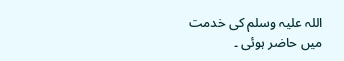اللہ علیہ وسلم کی خدمت میں حاضر ہوئی ۔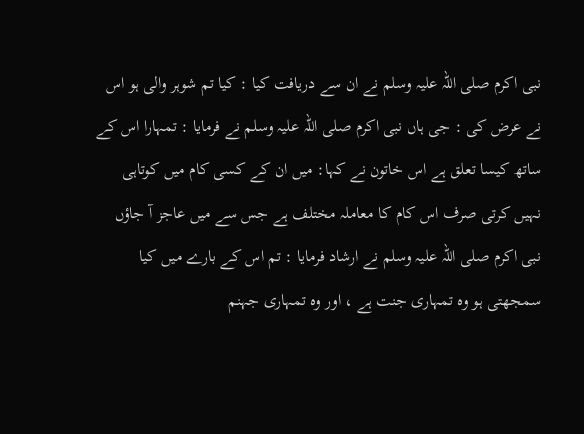نبی اکرم صلی اللہ علیہ وسلم نے ان سے دریافت کیا : کیا تم شوہر والی ہو اس نے عرض کی : جی ہاں نبی اکرم صلی اللہ علیہ وسلم نے فرمایا : تمہارا اس کے ساتھ کیسا تعلق ہے اس خاتون نے کہا: میں ان کے کسی کام میں کوتاہی نہیں کرتی صرف اس کام کا معاملہ مختلف ہے جس سے میں عاجز آ جاؤں نبی اکرم صلی اللہ علیہ وسلم نے ارشاد فرمایا : تم اس کے بارے میں کیا سمجھتی ہو وہ تمہاری جنت ہے ، اور وہ تمہاری جہنم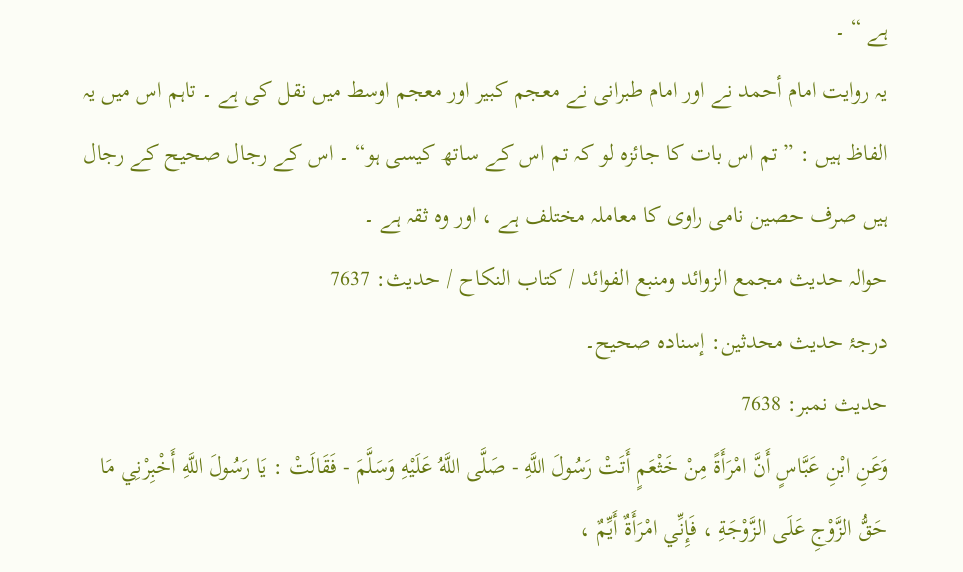ہے “ ۔
یہ روایت امام أحمد نے اور امام طبرانی نے معجم کبیر اور معجم اوسط میں نقل کی ہے ۔ تاہم اس میں یہ الفاظ ہیں : ” تم اس بات کا جائزہ لو کہ تم اس کے ساتھ کیسی ہو“ ۔ اس کے رجال صحیح کے رجال ہیں صرف حصین نامی راوی کا معاملہ مختلف ہے ، اور وہ ثقہ ہے ۔
حوالہ حدیث مجمع الزوائد ومنبع الفوائد / كتاب النكاح / حدیث: 7637
درجۂ حدیث محدثین: إسنادہ صحیح۔
حدیث نمبر: 7638
وَعَنِ ابْنِ عَبَّاسٍ أَنَّ امْرَأَةً مِنْ خَثْعَمٍ أَتَتْ رَسُولَ اللَّهِ - صَلَّى اللَّهُ عَلَيْهِ وَسَلَّمَ - فَقَالَتْ : يَا رَسُولَ اللَّهِ أَخْبِرْنِي مَا حَقُّ الزَّوْجِ عَلَى الزَّوْجَةِ ، فَإِنِّي امْرَأَةٌ أَيِّمٌ ،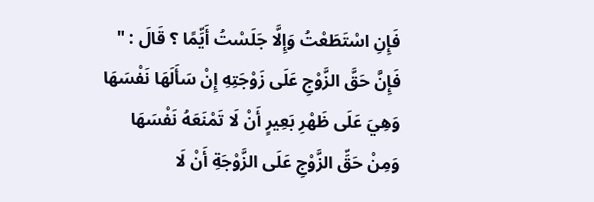فَإِنِ اسْتَطَعْتُ وَإِلَّا جَلَسْتُ أَيِّمًا ؟ قَالَ : " فَإِنَّ حَقَّ الزَّوْجِ عَلَى زَوْجَتِهِ إِنْ سَأَلَهَا نَفْسَهَا وَهِيَ عَلَى ظَهْرِ بَعِيرٍ أَنْ لَا تَمْنَعَهُ نَفْسَهَا وَمِنْ حَقِّ الزَّوْجِ عَلَى الزَّوْجَةِ أَنْ لَا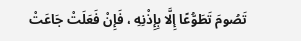تَصُومَ تَطَوُّعًا إِلَّا بِإِذْنِهِ ، فَإِنْ فَعَلَتْ جَاعَتْ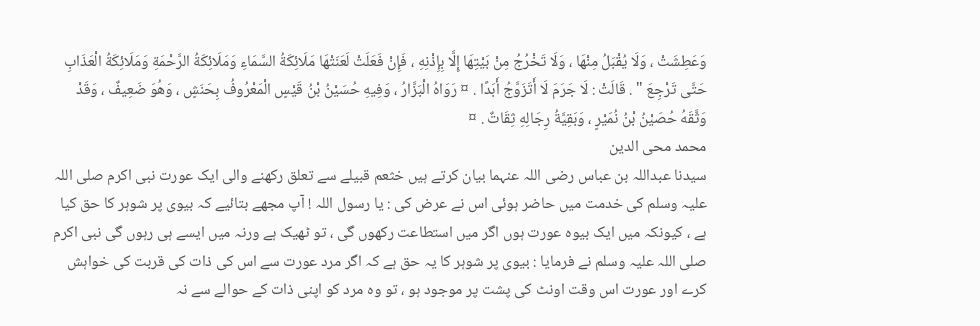وَعَطِشَتْ ، وَلَا يُقْبَلُ مِنْهَا ، وَلَا تَخْرُجُ مِنْ بَيْتِهَا إِلَّا بِإِذْنِهِ ، فَإِنْ فَعَلَتْ لَعَنَتْهَا مَلَائِكَةُ السَّمَاءِ وَمَلَائِكَةُ الرَّحْمَةِ وَمَلَائِكَةُ الْعَذَابِ حَتَّى تَرْجِعَ " . قَالَتْ : لَا جَرَمَ لَا أَتَزَوَّجُ أَبَدًا . ¤ رَوَاهُ الْبَزَّارُ ، وَفِيهِ حُسَيْنُ بْنُ قَيْسٍ الْمَعْرُوفُ بِحَنَشٍ ، وَهُوَ ضَعِيفٌ ، وَقَدْ وَثَّقَهُ حُصَيْنُ بْنُ نُمَيْرٍ ، وَبَقِيَّةُ رِجَالِهِ ثِقَاتٌ . ¤
محمد محی الدین
سیدنا عبداللہ بن عباس رضی اللہ عنہما بیان کرتے ہیں خثعم قبیلے سے تعلق رکھنے والی ایک عورت نبی اکرم صلی اللہ علیہ وسلم کی خدمت میں حاضر ہوئی اس نے عرض کی : یا رسول اللہ ! آپ مجھے بتائیے کہ بیوی پر شوہر کا حق کیا ہے ، کیونکہ میں ایک بیوہ عورت ہوں اگر میں استطاعت رکھوں گی ، تو ٹھیک ہے ورنہ میں ایسے ہی رہوں گی نبی اکرم صلی اللہ علیہ وسلم نے فرمایا : بیوی پر شوہر کا یہ حق ہے کہ اگر مرد عورت سے اس کی ذات کی قربت کی خواہش کرے اور عورت اس وقت اونٹ کی پشت پر موجود ہو ، تو وہ مرد کو اپنی ذات کے حوالے سے نہ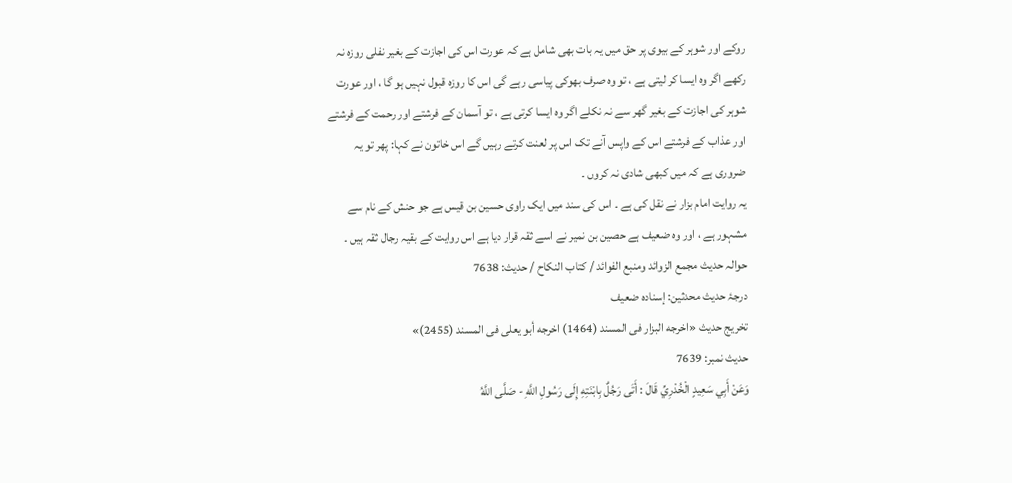روکے اور شوہر کے بیوی پر حق میں یہ بات بھی شامل ہے کہ عورت اس کی اجازت کے بغیر نفلی روزہ نہ رکھے اگر وہ ایسا کر لیتی ہے ، تو وہ صرف بھوکی پیاسی رہے گی اس کا روزہ قبول نہیں ہو گا ، اور عورت شوہر کی اجازت کے بغیر گھر سے نہ نکلے اگر وہ ایسا کرتی ہے ، تو آسمان کے فرشتے اور رحمت کے فرشتے اور عذاب کے فرشتے اس کے واپس آنے تک اس پر لعنت کرتے رہیں گے اس خاتون نے کہا: پھر تو یہ ضروری ہے کہ میں کبھی شادی نہ کروں ۔
یہ روایت امام بزار نے نقل کی ہے ۔ اس کی سند میں ایک راوی حسین بن قیس ہے جو حنش کے نام سے مشہور ہے ، اور وہ ضعیف ہے حصین بن نمیر نے اسے ثقہ قرار دیا ہے اس روایت کے بقیہ رجال ثقہ ہیں ۔
حوالہ حدیث مجمع الزوائد ومنبع الفوائد / كتاب النكاح / حدیث: 7638
درجۂ حدیث محدثین: إسنادہ ضعیف
تخریج حدیث «اخرجه البزار فى المسند (1464) اخرجه أبو يعلى فى المسند (2455)»
حدیث نمبر: 7639
وَعَنْ أَبِي سَعِيدٍ الْخُدْرِيِّ قَالَ : أَتَى رَجُلٌ بِابْنَتِهِ إِلَى رَسُولِ اللَّهِ - صَلَّى اللَّهُ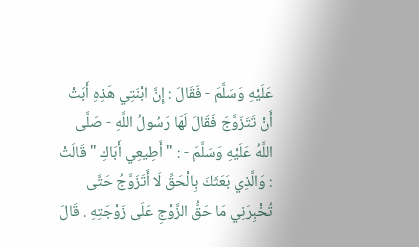عَلَيْهِ وَسَلَّمَ - فَقَالَ : إِنَّ ابْنَتِي هَذِهِ أَبَتْ أَنْ تَتَزَوَّجَ فَقَالَ لَهَا رَسُولُ اللَّهِ - صَلَّى اللَّهُ عَلَيْهِ وَسَلَّمَ - : " أَطِيعِي أَبَاكِ " قَالَتْ : وَالَّذِي بَعَثَكَ بِالْحَقِّ لَا أَتَزَوَّجُ حَتَّى تُخْبِرَنِي مَا حَقُّ الزَّوْجِ عَلَى زَوْجَتِهِ . قَالَ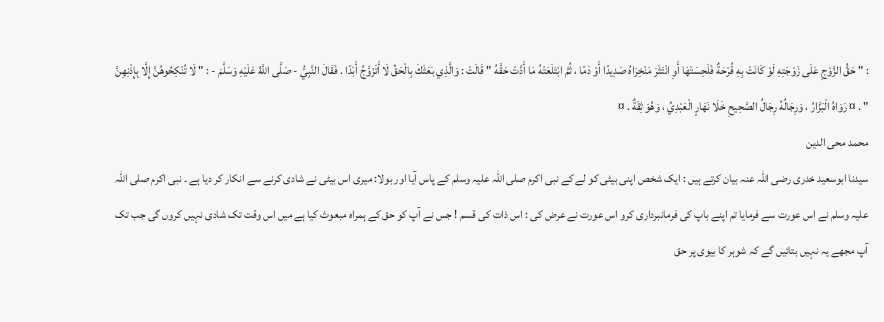: " حَقُّ الزَّوْجِ عَلَى زَوْجَتِهِ لَوْ كَانَتْ بِهِ قُرْحَةٌ فَلَحِسَتْهَا أَوِ انْتَثَرَ مَنْخِرَاهُ صَدِيدًا أَوْ دَمًا ، ثُمَّ ابْتَلَعَتْهُ مَا أَدَّتْ حَقَّهُ " قَالَتْ : وَالَّذِي بَعَثَكَ بِالْحَقِّ لَا أَتَزَوَّجُ أَبَدًا . فَقَالَ النَّبِيُّ - صَلَّى اللَّهُ عَلَيْهِ وَسَلَّمَ - : " لَا تُنْكِحُوهُنَّ إِلَّا بِإِذْنِهِنَّ " . ¤ رَوَاهُ الْبَزَّارُ ، وَرِجَالُهُ رِجَالُ الصَّحِيحِ خَلَا نَهَارٍ الْعَبْدِيِّ ، وَهُوَ ثِقَةٌ . ¤
محمد محی الدین
سیدنا ابوسعید خدری رضی اللہ عنہ بیان کرتے ہیں : ایک شخص اپنی بیٹی کو لے کے نبی اکرم صلی اللہ علیہ وسلم کے پاس آیا اور بولا: میری اس بیٹی نے شادی کرنے سے انکار کر دیا ہے ۔ نبی اکرم صلی اللہ علیہ وسلم نے اس عورت سے فرمایا تم اپنے باپ کی فرمانبرداری کرو اس عورت نے عرض کی : اس ذات کی قسم ! جس نے آپ کو حق کے ہمراہ مبعوث کیا ہے میں اس وقت تک شادی نہیں کروں گی جب تک آپ مجھے یہ نہیں بتائیں گے کہ شوہر کا بیوی پر حق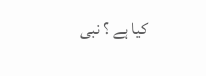کیا ہے ؟ نبی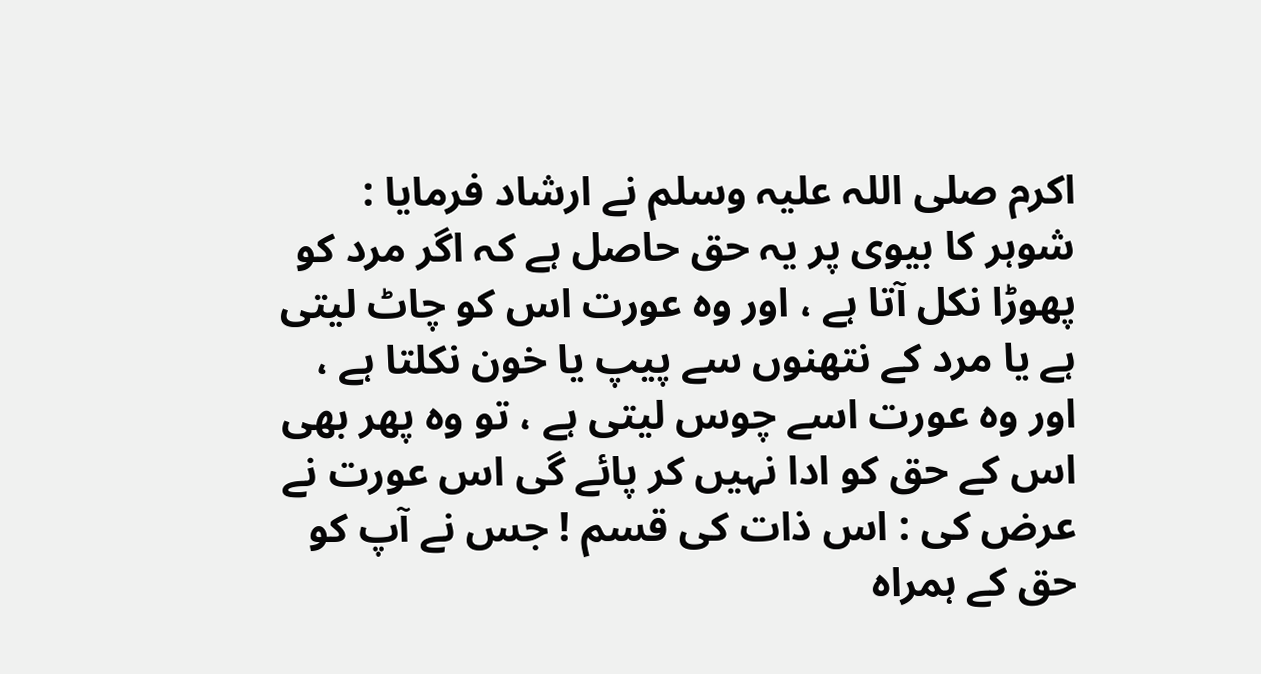اکرم صلی اللہ علیہ وسلم نے ارشاد فرمایا : شوہر کا بیوی پر یہ حق حاصل ہے کہ اگر مرد کو پھوڑا نکل آتا ہے ، اور وہ عورت اس کو چاٹ لیتی ہے یا مرد کے نتھنوں سے پیپ یا خون نکلتا ہے ، اور وہ عورت اسے چوس لیتی ہے ، تو وہ پھر بھی اس کے حق کو ادا نہیں کر پائے گی اس عورت نے عرض کی : اس ذات کی قسم ! جس نے آپ کو حق کے ہمراہ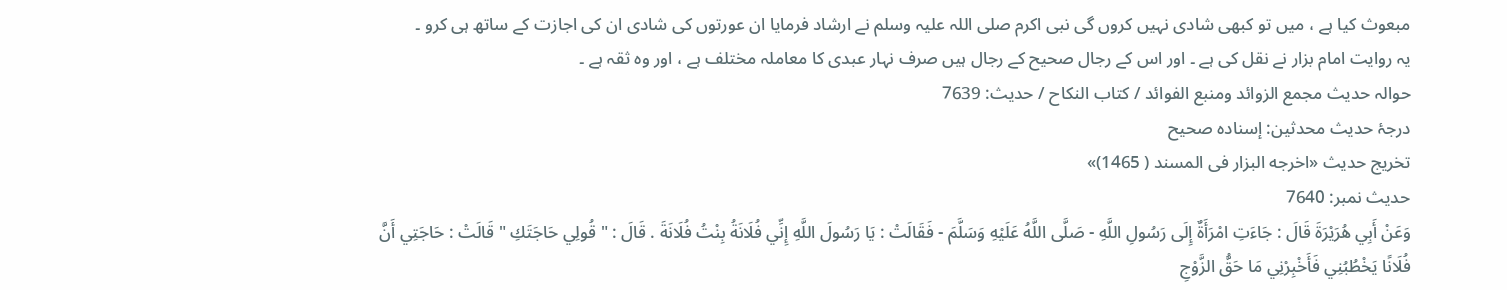مبعوث کیا ہے ، میں تو کبھی شادی نہیں کروں گی نبی اکرم صلی اللہ علیہ وسلم نے ارشاد فرمایا ان عورتوں کی شادی ان کی اجازت کے ساتھ ہی کرو ۔
یہ روایت امام بزار نے نقل کی ہے ۔ اور اس کے رجال صحیح کے رجال ہیں صرف نہار عبدی کا معاملہ مختلف ہے ، اور وہ ثقہ ہے ۔
حوالہ حدیث مجمع الزوائد ومنبع الفوائد / كتاب النكاح / حدیث: 7639
درجۂ حدیث محدثین: إسنادہ صحیح
تخریج حدیث «اخرجه البزار فى المسند ( 1465)»
حدیث نمبر: 7640
وَعَنْ أَبِي هُرَيْرَةَ قَالَ : جَاءَتِ امْرَأَةٌ إِلَى رَسُولِ اللَّهِ - صَلَّى اللَّهُ عَلَيْهِ وَسَلَّمَ - فَقَالَتْ : يَا رَسُولَ اللَّهِ إِنِّي فُلَانَةُ بِنْتُ فُلَانَةَ . قَالَ : " قُولِي حَاجَتَكِ " قَالَتْ : حَاجَتِي أَنَّ فُلَانًا يَخْطُبُنِي فَأَخْبِرْنِي مَا حَقُّ الزَّوْجِ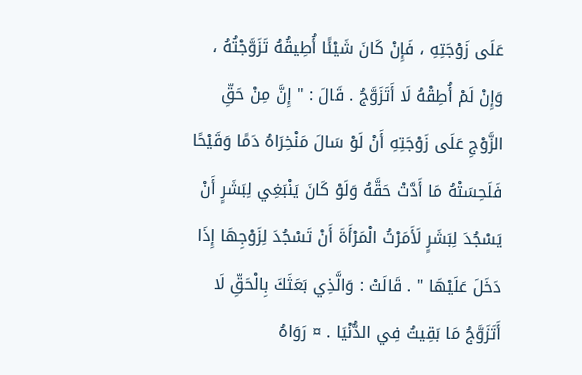عَلَى زَوْجَتِهِ ، فَإِنْ كَانَ شَيْئًا أُطِيقُهُ تَزَوَّجْتُهُ ، وَإِنْ لَمْ أُطِقْهُ لَا أَتَزَوَّجُ . قَالَ : " إِنَّ مِنْ حَقِّ الزَّوْجِ عَلَى زَوْجَتِهِ أَنْ لَوْ سَالَ مَنْخِرَاهُ دَمًا وَقَيْحًا فَلَحِسَتْهُ مَا أَدَّتْ حَقَّهُ وَلَوْ كَانَ يَنْبَغِي لِبَشَرٍ أَنْ يَسْجُدَ لِبَشَرٍ لَأَمَرْتُ الْمَرْأَةَ أَنْ تَسْجُدَ لِزَوْجِهَا إِذَا دَخَلَ عَلَيْهَا " . قَالَتْ : وَالَّذِي بَعَثَكَ بِالْحَقِّ لَا أَتَزَوَّجُ مَا بَقِيتُ فِي الدُّنْيَا . ¤ رَوَاهُ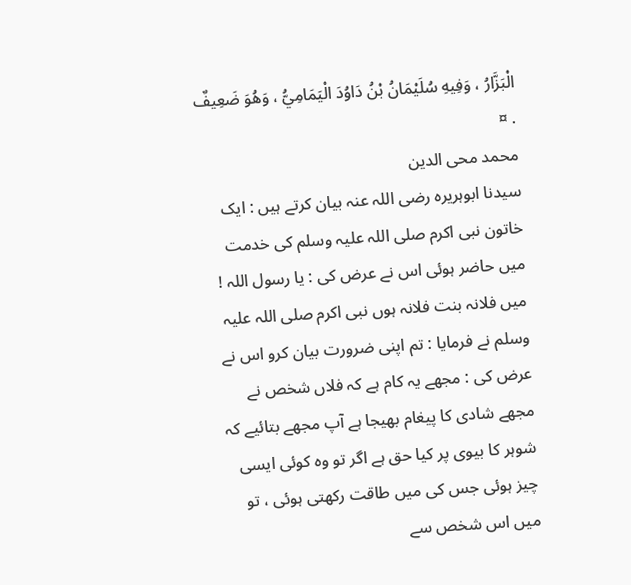الْبَزَّارُ ، وَفِيهِ سُلَيْمَانُ بْنُ دَاوُدَ الْيَمَامِيُّ ، وَهُوَ ضَعِيفٌ . ¤
محمد محی الدین
سیدنا ابوہریرہ رضی اللہ عنہ بیان کرتے ہیں : ایک خاتون نبی اکرم صلی اللہ علیہ وسلم کی خدمت میں حاضر ہوئی اس نے عرض کی : یا رسول اللہ ! میں فلانہ بنت فلانہ ہوں نبی اکرم صلی اللہ علیہ وسلم نے فرمایا : تم اپنی ضرورت بیان کرو اس نے عرض کی : مجھے یہ کام ہے کہ فلاں شخص نے مجھے شادی کا پیغام بھیجا ہے آپ مجھے بتائیے کہ شوہر کا بیوی پر کیا حق ہے اگر تو وہ کوئی ایسی چیز ہوئی جس کی میں طاقت رکھتی ہوئی ، تو میں اس شخص سے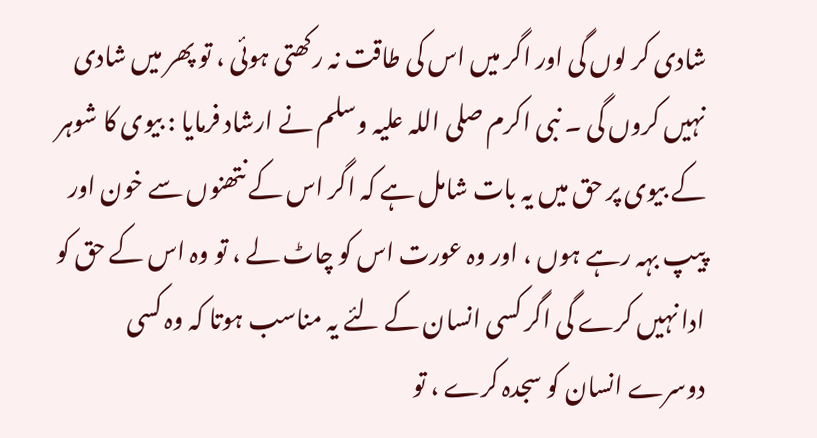شادی کر لوں گی اور اگر میں اس کی طاقت نہ رکھتی ہوئی ، تو پھر میں شادی نہیں کروں گی ۔ نبی اکرم صلی اللہ علیہ وسلم نے ارشاد فرمایا : بیوی کا شوہر کے بیوی پر حق میں یہ بات شامل ہے کہ اگر اس کے نتھنوں سے خون اور پیپ بہہ رہے ہوں ، اور وہ عورت اس کو چاٹ لے ، تو وہ اس کے حق کو ادا نہیں کرے گی اگر کسی انسان کے لئے یہ مناسب ہوتا کہ وہ کسی دوسرے انسان کو سجدہ کرے ، تو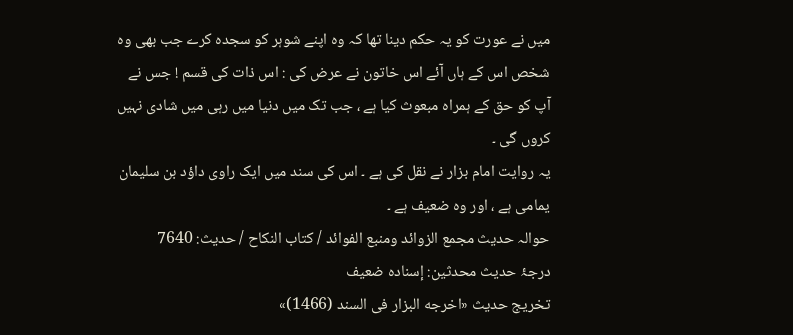میں نے عورت کو یہ حکم دینا تھا کہ وہ اپنے شوہر کو سجدہ کرے جب بھی وہ شخص اس کے ہاں آئے اس خاتون نے عرض کی : اس ذات کی قسم ! جس نے آپ کو حق کے ہمراہ مبعوث کیا ہے ، جب تک میں دنیا میں رہی میں شادی نہیں کروں گی ۔
یہ روایت امام بزار نے نقل کی ہے ۔ اس کی سند میں ایک راوی داؤد بن سلیمان یمامی ہے ، اور وہ ضعیف ہے ۔
حوالہ حدیث مجمع الزوائد ومنبع الفوائد / كتاب النكاح / حدیث: 7640
درجۂ حدیث محدثین: إسنادہ ضعیف
تخریج حدیث «اخرجه البزار فى السند (1466)»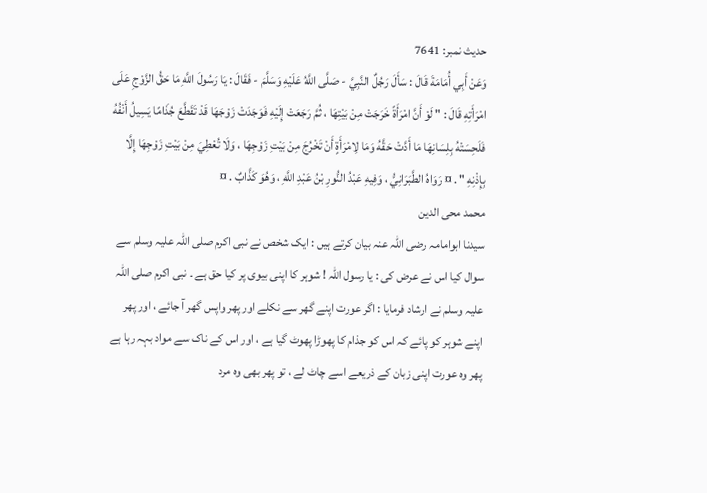حدیث نمبر: 7641
وَعَنْ أَبِي أُمَامَةَ قَالَ : سَأَلَ رَجُلٌ النَّبِيَّ - صَلَّى اللَّهُ عَلَيْهِ وَسَلَّمَ - فَقَالَ : يَا رَسُولَ اللَّهِ مَا حَقُّ الزَّوْجِ عَلَى امْرَأَتِهِ قَالَ : " لَوْ أَنَّ امْرَأَةً خَرَجَتْ مِنْ بَيْتِهَا ، ثُمَّ رَجَعَتْ إِلَيْهِ فَوَجَدَتْ زَوْجَهَا قَدْ تَقَطَّعَ جُذَامًا يَسِيلُ أَنْفُهُ فَلَحِسَتْهُ بِلِسَانِهَا مَا أَدَّتْ حَقَّهُ وَمَا لِامْرَأَةٍ أَنْ تَخْرُجَ مِنْ بَيْتِ زَوْجِهَا ، وَلَا تُعْطِيَ مِنْ بَيْتِ زَوْجِهَا إِلَّا بِإِذْنِهِ " . ¤ رَوَاهُ الطَّبَرَانِيُّ ، وَفِيهِ عَبْدُ النُّورِ بْنُ عَبْدِ اللَّهِ ، وَهُوَ كَذَّابٌ . ¤
محمد محی الدین
سیدنا ابوامامہ رضی اللہ عنہ بیان کرتے ہیں : ایک شخص نے نبی اکرم صلی اللہ علیہ وسلم سے سوال کیا اس نے عرض کی : یا رسول اللہ ! شوہر کا اپنی بیوی پر کیا حق ہے ۔ نبی اکرم صلی اللہ علیہ وسلم نے ارشاد فرمایا : اگر عورت اپنے گھر سے نکلے اور پھر واپس گھر آ جائے ، اور پھر اپنے شوہر کو پائے کہ اس کو جذام کا پھوڑا پھوٹ گیا ہے ، اور اس کے ناک سے مواد بہہ رہا ہے پھر وہ عورت اپنی زبان کے ذریعے اسے چاٹ لے ، تو پھر بھی وہ مرد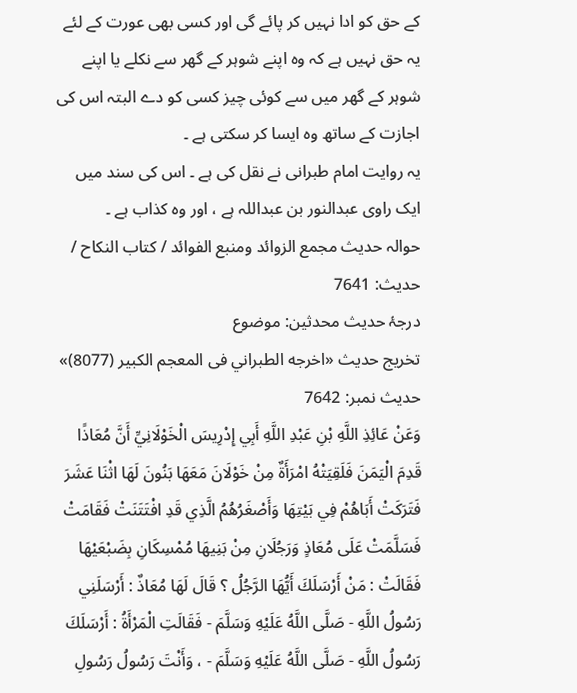کے حق کو ادا نہیں کر پائے گی اور کسی بھی عورت کے لئے یہ حق نہیں ہے کہ وہ اپنے شوہر کے گھر سے نکلے یا اپنے شوہر کے گھر میں سے کوئی چیز کسی کو دے البتہ اس کی اجازت کے ساتھ وہ ایسا کر سکتی ہے ۔
یہ روایت امام طبرانی نے نقل کی ہے ۔ اس کی سند میں ایک راوی عبدالنور بن عبداللہ ہے ، اور وہ کذاب ہے ۔
حوالہ حدیث مجمع الزوائد ومنبع الفوائد / كتاب النكاح / حدیث: 7641
درجۂ حدیث محدثین: موضوع
تخریج حدیث «اخرجه الطبراني فى المعجم الكبير (8077)»
حدیث نمبر: 7642
وَعَنْ عَائِذِ اللَّهِ بْنِ عَبْدِ اللَّهِ أَبِي إِدْرِيسَ الْخَوْلَانِيِّ أَنَّ مُعَاذًا قَدِمَ الْيَمَنَ فَلَقِيَتْهُ امْرَأَةٌ مِنْ خَوْلَانَ مَعَهَا بَنُونَ لَهَا اثْنَا عَشَرَ فَتَرَكَتْ أَبَاهُمْ فِي بَيْتِهَا وَأَصْغَرُهُمُ الَّذِي قَدِ افْتَتَنَتْ فَقَامَتْ فَسَلَّمَتْ عَلَى مُعَاذٍ وَرَجُلَانِ مِنْ بَنِيهَا مُمْسِكَانِ بِضَبْعَيْهَا فَقَالَتْ : مَنْ أَرْسَلَكَ أَيُّهَا الرَّجُلُ ؟ قَالَ لَهَا مُعَاذٌ : أَرْسَلَنِي رَسُولُ اللَّهِ - صَلَّى اللَّهُ عَلَيْهِ وَسَلَّمَ - فَقَالَتِ الْمَرْأَةُ : أَرْسَلَكَ رَسُولُ اللَّهِ - صَلَّى اللَّهُ عَلَيْهِ وَسَلَّمَ - ، وَأَنْتَ رَسُولُ رَسُولِ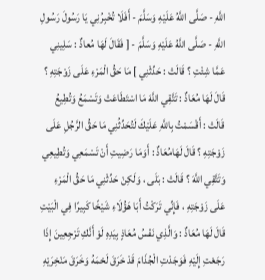اللَّهِ - صَلَّى اللَّهُ عَلَيْهِ وَسَلَّمَ - أَفَلَا تُخْبِرُنِي يَا رَسُولَ رَسُولِ اللَّهِ - صَلَّى اللَّهُ عَلَيْهِ وَسَلَّمَ - [ فَقَالَ لَهَا مُعاذٌ : سَلِينِي عَمَّا شِئْتِ ؟ قَالَتْ : حَدِّثْنِي ] مَا حَقُّ الْمَرْءِ عَلَى زَوْجَتِهِ ؟ قَالَ لَهَا مُعَاذٌ : تَتَّقِي اللَّهَ مَا اسْتَطَاعَتْ وَتَسْمَعُ وَتُطِيعُ قَالَتْ : أَقْسَمْتُ بِاللَّهِ عَلَيْكَ لَتُحَدِّثُنِي مَا حَقُّ الرَّجُلِ عَلَى زَوْجَتِهِ ؟ قَالَ لَهَامُعَاذٌ : أَوَمَا رَضِيتِ أَنْ تَسْمَعِي وَتُطِيعِي وَتَتَّقِي اللَّهَ ؟ قَالَتْ : بَلَى ، وَلَكِنْ حَدِّثْنِي مَا حَقُّ الْمَرْءِ عَلَى زَوْجَتِهِ ، فَإِنِّي تَرَكْتُ أَبَا هَؤُلَاءِ شَيْخًا كَبِيرًا فِي الْبَيْتِ قَالَ لَهَا مُعَاذٌ : وَالَّذِي نَفْسُ مُعَاذٍ بِيَدِهِ لَوْ أَنَّكِ تَرْجِعِينَ إِذَا رَجَعْتِ إِلَيْهِ فَوَجَدْتِ الْجُذَامَ قَدْ خَرَقَ لَحْمَهُ وَخَرَقَ مَنْخِرَيْهِ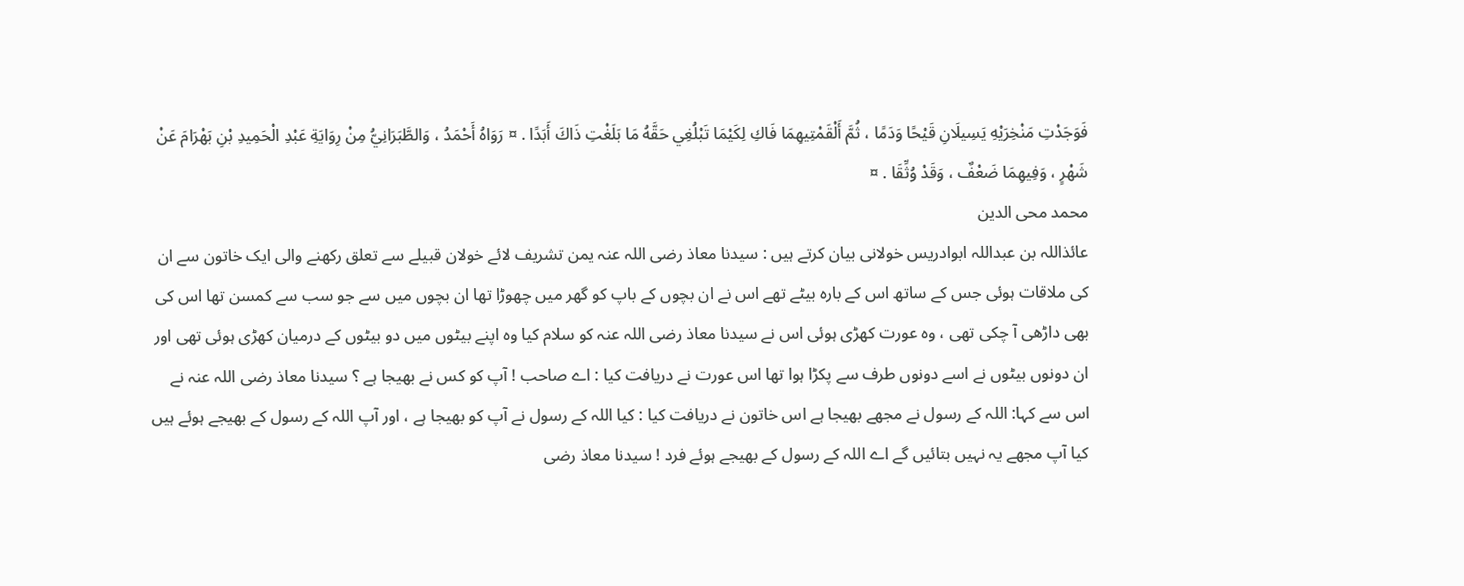فَوَجَدْتِ مَنْخِرَيْهِ يَسِيلَانِ قَيْحًا وَدَمًا ، ثُمَّ أَلْقَمْتِيهِمَا فَاكِ لِكَيْمَا تَبْلُغِي حَقَّهُ مَا بَلَغْتِ ذَاكَ أَبَدًا . ¤ رَوَاهُ أَحْمَدُ ، وَالطَّبَرَانِيُّ مِنْ رِوَايَةِ عَبْدِ الْحَمِيدِ بْنِ بَهْرَامَ عَنْ شَهْرٍ ، وَفِيهِمَا ضَعْفٌ ، وَقَدْ وُثِّقَا . ¤
محمد محی الدین
عائذاللہ بن عبداللہ ابوادریس خولانی بیان کرتے ہیں : سیدنا معاذ رضی اللہ عنہ یمن تشریف لائے خولان قبیلے سے تعلق رکھنے والی ایک خاتون سے ان کی ملاقات ہوئی جس کے ساتھ اس کے بارہ بیٹے تھے اس نے ان بچوں کے باپ کو گھر میں چھوڑا تھا ان بچوں میں سے جو سب سے کمسن تھا اس کی بھی داڑھی آ چکی تھی ، وہ عورت کھڑی ہوئی اس نے سیدنا معاذ رضی اللہ عنہ کو سلام کیا وہ اپنے بیٹوں میں دو بیٹوں کے درمیان کھڑی ہوئی تھی اور ان دونوں بیٹوں نے اسے دونوں طرف سے پکڑا ہوا تھا اس عورت نے دریافت کیا : اے صاحب ! آپ کو کس نے بھیجا ہے ؟ سیدنا معاذ رضی اللہ عنہ نے اس سے کہا: اللہ کے رسول نے مجھے بھیجا ہے اس خاتون نے دریافت کیا : کیا اللہ کے رسول نے آپ کو بھیجا ہے ، اور آپ اللہ کے رسول کے بھیجے ہوئے ہیں کیا آپ مجھے یہ نہیں بتائیں گے اے اللہ کے رسول کے بھیجے ہوئے فرد ! سیدنا معاذ رضی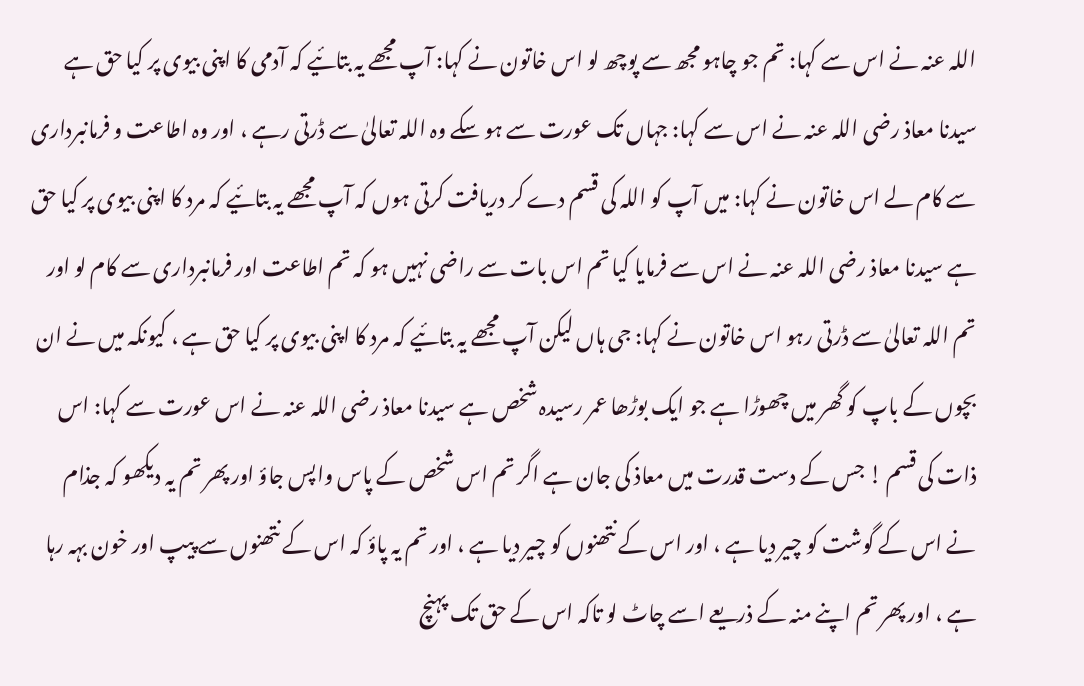اللہ عنہ نے اس سے کہا: تم جو چاہو مجھ سے پوچھ لو اس خاتون نے کہا: آپ مجھے یہ بتائیے کہ آدمی کا اپنی بیوی پر کیا حق ہے سیدنا معاذ رضی اللہ عنہ نے اس سے کہا: جہاں تک عورت سے ہو سکے وہ اللہ تعالیٰ سے ڈرتی رہے ، اور وہ اطاعت و فرمانبرداری سے کام لے اس خاتون نے کہا: میں آپ کو اللہ کی قسم دے کر دریافت کرتی ہوں کہ آپ مجھے یہ بتائیے کہ مرد کا اپنی بیوی پر کیا حق ہے سیدنا معاذ رضی اللہ عنہ نے اس سے فرمایا کیا تم اس بات سے راضی نہیں ہو کہ تم اطاعت اور فرمانبرداری سے کام لو اور تم اللہ تعالیٰ سے ڈرتی رہو اس خاتون نے کہا: جی ہاں لیکن آپ مجھے یہ بتائیے کہ مرد کا اپنی بیوی پر کیا حق ہے ، کیونکہ میں نے ان بچوں کے باپ کو گھر میں چھوڑا ہے جو ایک بوڑھا عمر رسیدہ شخص ہے سیدنا معاذ رضی اللہ عنہ نے اس عورت سے کہا: اس ذات کی قسم ! جس کے دست قدرت میں معاذ کی جان ہے اگر تم اس شخص کے پاس واپس جاؤ اور پھر تم یہ دیکھو کہ جذام نے اس کے گوشت کو چیر دیا ہے ، اور اس کے نتھنوں کو چیر دیا ہے ، اور تم یہ پاؤ کہ اس کے نتھنوں سے پیپ اور خون بہہ رہا ہے ، اور پھر تم اپنے منہ کے ذریعے اسے چاٹ لو تاکہ اس کے حق تک پہنچ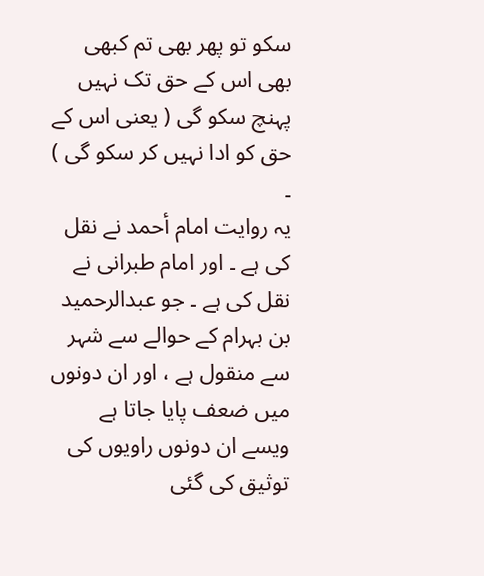سکو تو پھر بھی تم کبھی بھی اس کے حق تک نہیں پہنچ سکو گی ( یعنی اس کے حق کو ادا نہیں کر سکو گی ) ۔
یہ روایت امام أحمد نے نقل کی ہے ۔ اور امام طبرانی نے نقل کی ہے ۔ جو عبدالرحمید بن بہرام کے حوالے سے شہر سے منقول ہے ، اور ان دونوں میں ضعف پایا جاتا ہے ویسے ان دونوں راویوں کی توثیق کی گئی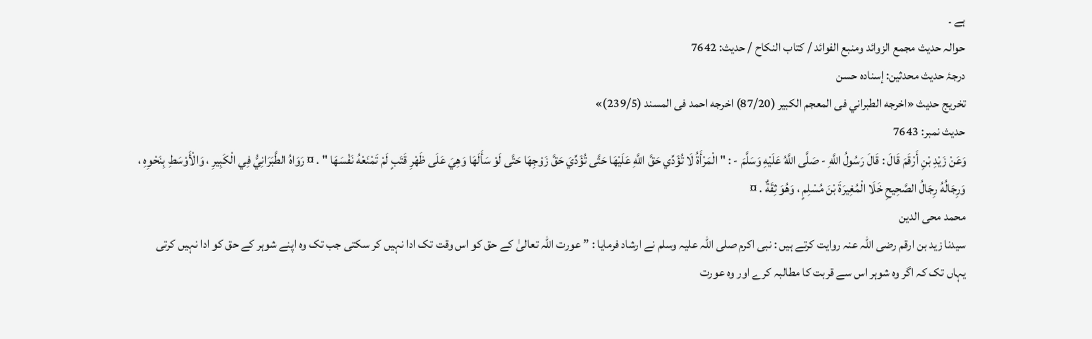ہے ۔
حوالہ حدیث مجمع الزوائد ومنبع الفوائد / كتاب النكاح / حدیث: 7642
درجۂ حدیث محدثین: إسنادہ حسن
تخریج حدیث «اخرجه الطبراني فى المعجم الكبير (87/20) اخرجه احمد فى المسند (239/5)»
حدیث نمبر: 7643
وَعَنْ زَيْدِ بْنِ أَرْقَمَ قَالَ : قَالَ رَسُولُ اللَّهِ - صَلَّى اللَّهُ عَلَيْهِ وَسَلَّمَ - : " الْمَرْأَةُ لَا تُؤَدِّي حَقَّ اللَّهِ عَلَيْهَا حَتَّى تُؤَدِّيَ حَقَّ زَوْجِهَا حَتَّى لَوْ سَأَلَهَا وَهِيَ عَلَى ظَهْرِ قَتَبٍ لَمْ تَمْنَعْهُ نَفْسَهَا " . ¤ رَوَاهُ الطَّبَرَانِيُّ فِي الْكَبِيرِ ، وَالْأَوْسَطِ بِنَحْوِهِ ، وَرِجَالُهُ رِجَالُ الصَّحِيحِ خَلَا الْمُغِيرَةَ بْنَ مُسْلِمٍ ، وَهُوَ ثِقَةٌ . ¤
محمد محی الدین
سیدنا زید بن ارقم رضی اللہ عنہ روایت کرتے ہیں : نبی اکرم صلی اللہ علیہ وسلم نے ارشاد فرمایا : ” عورت اللہ تعالیٰ کے حق کو اس وقت تک ادا نہیں کر سکتی جب تک وہ اپنے شوہر کے حق کو ادا نہیں کرتی یہاں تک کہ اگر وہ شوہر اس سے قربت کا مطالبہ کرے اور وہ عورت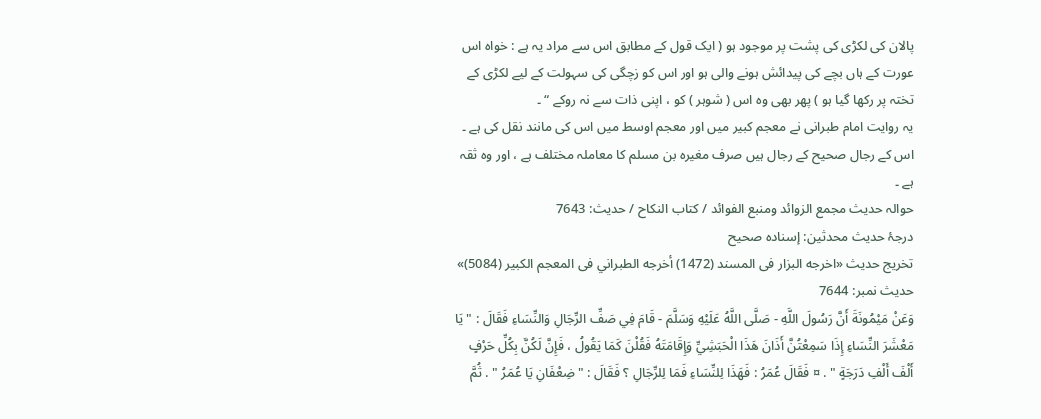پالان کی لکڑی کی پشت پر موجود ہو ( ایک قول کے مطابق اس سے مراد یہ ہے : خواہ اس عورت کے ہاں بچے کی پیدائش ہونے والی ہو اور اس کو زچگی کی سہولت کے لیے لکڑی کے تختہ پر رکھا گیا ہو ) پھر بھی وہ اس ( شوہر ) کو ، اپنی ذات سے نہ روکے “ ۔
یہ روایت امام طبرانی نے معجم کبیر میں اور معجم اوسط میں اس کی مانند نقل کی ہے ۔ اس کے رجال صحیح کے رجال ہیں صرف مغیرہ بن مسلم کا معاملہ مختلف ہے ، اور وہ ثقہ ہے ۔
حوالہ حدیث مجمع الزوائد ومنبع الفوائد / كتاب النكاح / حدیث: 7643
درجۂ حدیث محدثین: إسنادہ صحیح
تخریج حدیث «اخرجه البزار فى المسند (1472) أخرجه الطبراني فى المعجم الكبير (5084)»
حدیث نمبر: 7644
وَعَنْ مَيْمُونَةَ أَنَّ رَسُولَ اللَّهِ - صَلَّى اللَّهُ عَلَيْهِ وَسَلَّمَ - قَامَ فِي صَفِّ الرِّجَالِ وَالنِّسَاءِ فَقَالَ : " يَا مَعْشَرَ النِّسَاءِ إِذَا سَمِعْتُنَّ أَذَانَ هَذَا الْحَبَشِيِّ وَإِقَامَتَهُ فَقُلْنَ كَمَا يَقُولُ ، فَإِنَّ لَكُنَّ بِكُلِّ حَرْفٍ أَلْفَ أَلْفِ دَرَجَةٍ " . ¤ فَقَالَ عُمَرُ : فَهَذَا لِلنِّسَاءِ فَمَا لِلرِّجَالِ ؟ فَقَالَ : " ضِعْفَانِ يَا عُمَرُ " . ثُمَّ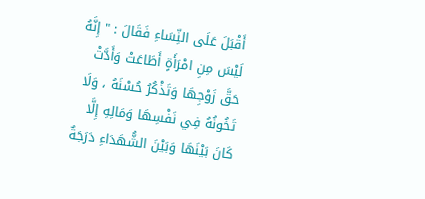أَقْبَلَ عَلَى النِّسَاءِ فَقَالَ : " إِنَّهُ لَيْسَ مِنِ امْرَأَةٍ أَطَاعَتْ وَأَدَّتْ حَقَّ زَوْجِهَا وَتَذْكُرُ حُسْنَهُ ، وَلَا تَخُونُهُ فِي نَفْسِهَا وَمَالِهِ إِلَّا كَانَ بَيْنَهَا وَبَيْنَ الشُّهَدَاءِ دَرَجَةٌ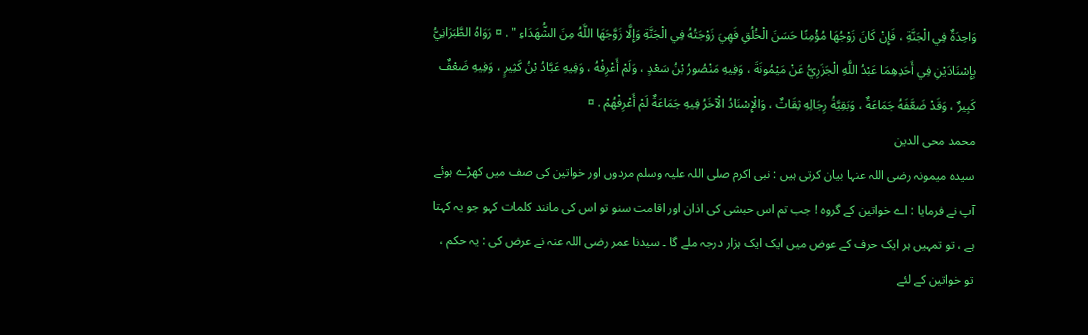وَاحِدَةٌ فِي الْجَنَّةِ ، فَإِنْ كَانَ زَوْجُهَا مُؤْمِنًا حَسَنَ الْخُلُقِ فَهِيَ زَوْجَتُهُ فِي الْجَنَّةِ وَإِلَّا زَوَّجَهَا اللَّهُ مِنَ الشُّهَدَاءِ " . ¤ رَوَاهُ الطَّبَرَانِيُّ بِإِسْنَادَيْنِ فِي أَحَدِهِمَا عَبْدُ اللَّهِ الْجَزَرِيُّ عَنْ مَيْمُونَةَ ، وَفِيهِ مَنْصُورُ بْنُ سَعْدٍ ، وَلَمْ أَعْرِفْهُ ، وَفِيهِ عَبَّادُ بْنُ كَثِيرٍ ، وَفِيهِ ضَعْفٌ كَبِيرٌ ، وَقَدْ ضَعَّفَهُ جَمَاعَةٌ ، وَبَقِيَّةُ رِجَالِهِ ثِقَاتٌ ، وَالْإِسْنَادُ الْآخَرُ فِيهِ جَمَاعَةٌ لَمْ أَعْرِفْهُمْ . ¤
محمد محی الدین
سیدہ میمونہ رضی اللہ عنہا بیان کرتی ہیں : نبی اکرم صلی اللہ علیہ وسلم مردوں اور خواتین کی صف میں کھڑے ہوئے آپ نے فرمایا : اے خواتین کے گروہ ! جب تم اس حبشی کی اذان اور اقامت سنو تو اس کی مانند کلمات کہو جو یہ کہتا ہے ، تو تمہیں ہر ایک حرف کے عوض میں ایک ایک ہزار درجہ ملے گا ۔ سیدنا عمر رضی اللہ عنہ نے عرض کی : یہ حکم ، تو خواتین کے لئے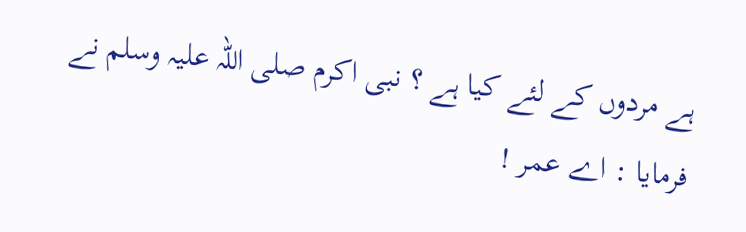ہے مردوں کے لئے کیا ہے ؟ نبی اکرم صلی اللہ علیہ وسلم نے فرمایا : اے عمر !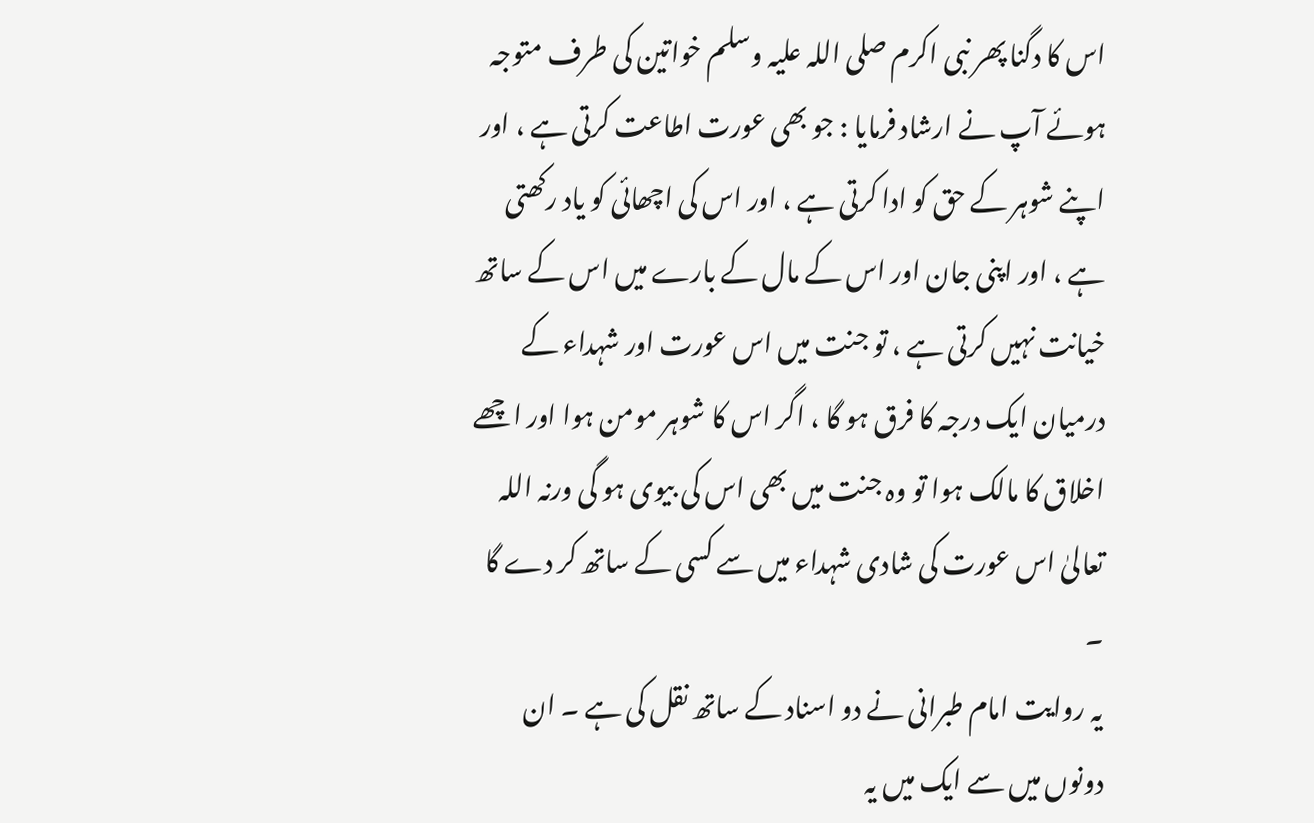اس کا دگنا پھر نبی اکرم صلی اللہ علیہ وسلم خواتین کی طرف متوجہ ہوئے آپ نے ارشاد فرمایا : جو بھی عورت اطاعت کرتی ہے ، اور اپنے شوہر کے حق کو ادا کرتی ہے ، اور اس کی اچھائی کو یاد رکھتی ہے ، اور اپنی جان اور اس کے مال کے بارے میں اس کے ساتھ خیانت نہیں کرتی ہے ، تو جنت میں اس عورت اور شہداء کے درمیان ایک درجہ کا فرق ہو گا ، اگر اس کا شوہر مومن ہوا اور اچھے اخلاق کا مالک ہوا تو وہ جنت میں بھی اس کی بیوی ہو گی ورنہ اللہ تعالیٰ اس عورت کی شادی شہداء میں سے کسی کے ساتھ کر دے گا ۔
یہ روایت امام طبرانی نے دو اسناد کے ساتھ نقل کی ہے ۔ ان دونوں میں سے ایک میں یہ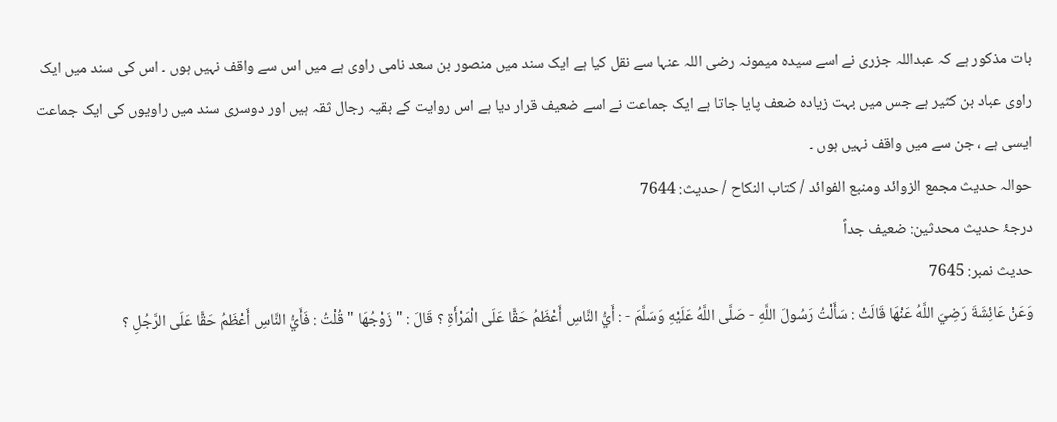بات مذکور ہے کہ عبداللہ جزری نے اسے سیدہ میمونہ رضی اللہ عنہا سے نقل کیا ہے ایک سند میں منصور بن سعد نامی راوی ہے میں اس سے واقف نہیں ہوں ۔ اس کی سند میں ایک راوی عباد بن کثیر ہے جس میں بہت زیادہ ضعف پایا جاتا ہے ایک جماعت نے اسے ضعیف قرار دیا ہے اس روایت کے بقیہ رجال ثقہ ہیں اور دوسری سند میں راویوں کی ایک جماعت ایسی ہے ، جن سے میں واقف نہیں ہوں ۔
حوالہ حدیث مجمع الزوائد ومنبع الفوائد / كتاب النكاح / حدیث: 7644
درجۂ حدیث محدثین: ضعیف جداً
حدیث نمبر: 7645
وَعَنْ عَائِشَةَ رَضِيَ اللَّهُ عَنْهَا قَالَتْ : سَأَلْتُ رَسُولَ اللَّهِ - صَلَّى اللَّهُ عَلَيْهِ وَسَلَّمَ - : أَيُّ النَّاسِ أَعْظَمُ حَقًّا عَلَى الْمَرْأَةِ ؟ قَالَ : " زَوْجُهَا " قُلْتُ : فَأَيُّ النَّاسِ أَعْظَمُ حَقًّا عَلَى الرَّجُلِ ؟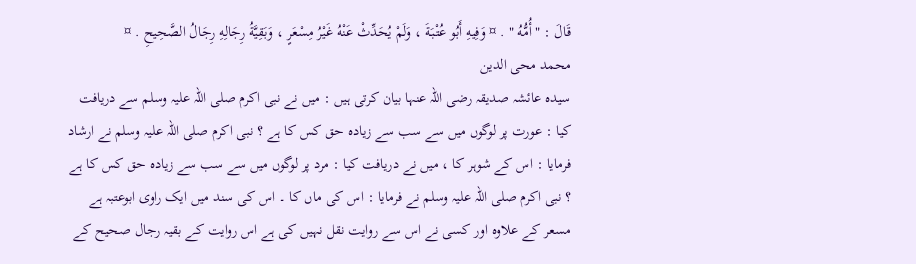قَالَ : " أُمُّهُ " . ¤ وَفِيهِ أَبُو عُتْبَةَ ، وَلَمْ يُحَدِّثْ عَنْهُ غَيْرُ مِسْعَرٍ ، وَبَقِيَّةُ رِجَالِهِ رِجَالُ الصَّحِيحِ . ¤
محمد محی الدین
سیدہ عائشہ صدیقہ رضی اللہ عنہا بیان کرتی ہیں : میں نے نبی اکرم صلی اللہ علیہ وسلم سے دریافت کیا : عورت پر لوگوں میں سے سب سے زیادہ حق کس کا ہے ؟ نبی اکرم صلی اللہ علیہ وسلم نے ارشاد فرمایا : اس کے شوہر کا ، میں نے دریافت کیا : مرد پر لوگوں میں سے سب سے زیادہ حق کس کا ہے ؟ نبی اکرم صلی اللہ علیہ وسلم نے فرمایا : اس کی ماں کا ۔ اس کی سند میں ایک راوی ابوعتبہ ہے مسعر کے علاوہ اور کسی نے اس سے روایت نقل نہیں کی ہے اس روایت کے بقیہ رجال صحیح کے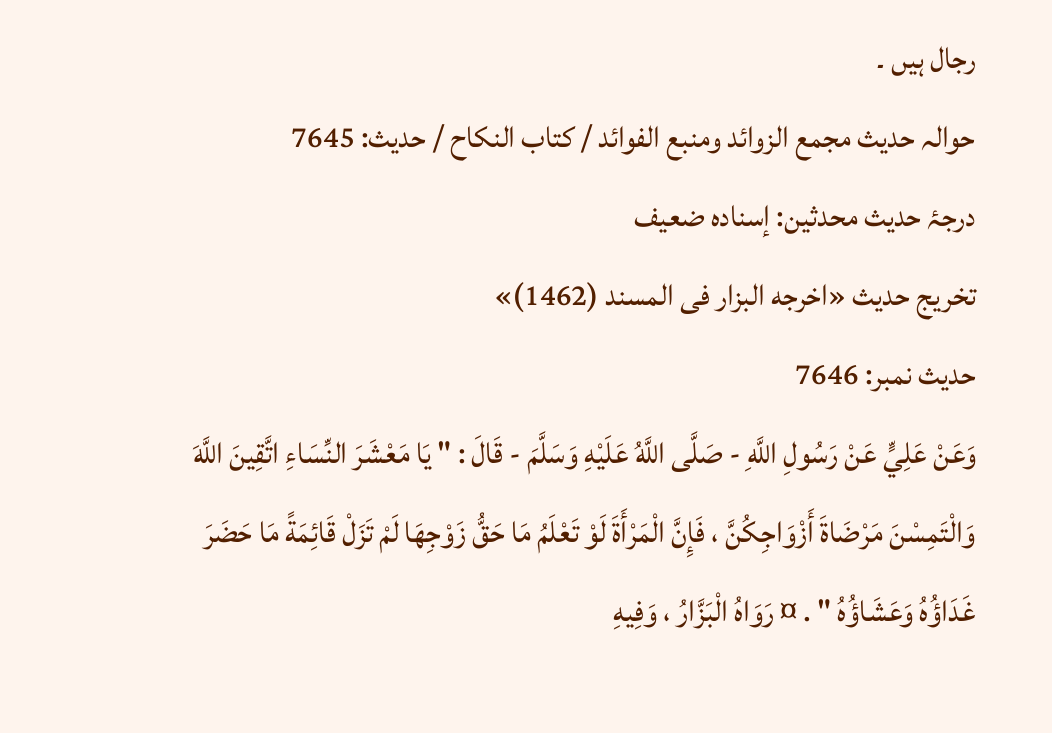رجال ہیں ۔
حوالہ حدیث مجمع الزوائد ومنبع الفوائد / كتاب النكاح / حدیث: 7645
درجۂ حدیث محدثین: إسناده ضعیف
تخریج حدیث «اخرجه البزار فى المسند (1462)»
حدیث نمبر: 7646
وَعَنْ عَلِيٍّ عَنْ رَسُولِ اللَّهِ - صَلَّى اللَّهُ عَلَيْهِ وَسَلَّمَ - قَالَ : " يَا مَعْشَرَ النِّسَاءِ اتَّقِينَ اللَّهَ وَالْتَمِسْنَ مَرْضَاةَ أَزْوَاجِكُنَّ ، فَإِنَّ الْمَرْأَةَ لَوْ تَعْلَمُ مَا حَقُّ زَوْجِهَا لَمْ تَزَلْ قَائِمَةً مَا حَضَرَ غَدَاؤُهُ وَعَشَاؤُهُ " . ¤ رَوَاهُ الْبَزَّارُ ، وَفِيهِ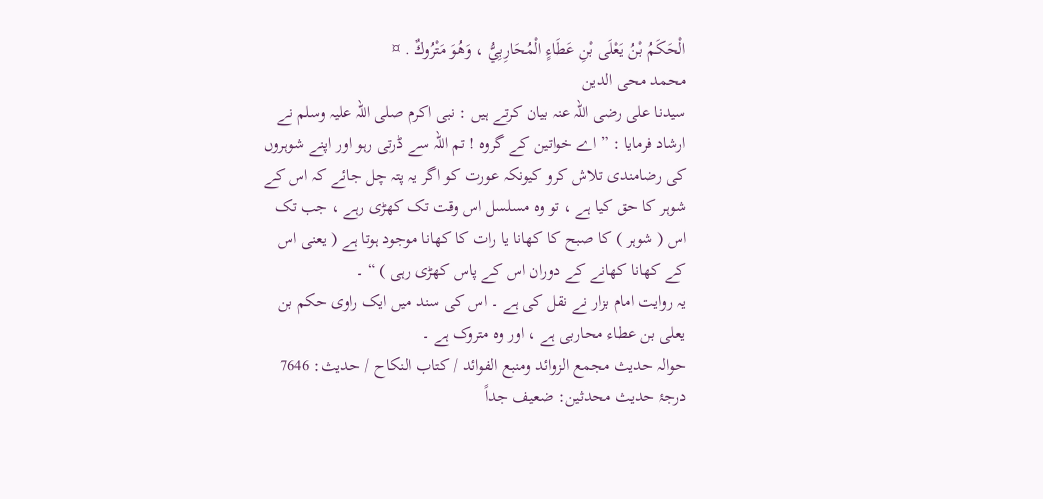الْحَكَمُ بْنُ يَعْلَى بْنِ عَطَاءٍ الْمُحَارِبِيُّ ، وَهُوَ مَتْرُوكٌ . ¤
محمد محی الدین
سیدنا علی رضی اللہ عنہ بیان کرتے ہیں : نبی اکرم صلی اللہ علیہ وسلم نے ارشاد فرمایا : ” اے خواتین کے گروہ ! تم اللہ سے ڈرتی رہو اور اپنے شوہروں کی رضامندی تلاش کرو کیونکہ عورت کو اگر یہ پتہ چل جائے کہ اس کے شوہر کا حق کیا ہے ، تو وہ مسلسل اس وقت تک کھڑی رہے ، جب تک اس ( شوہر ) کا صبح کا کھانا یا رات کا کھانا موجود ہوتا ہے ( یعنی اس کے کھانا کھانے کے دوران اس کے پاس کھڑی رہی ) “ ۔
یہ روایت امام بزار نے نقل کی ہے ۔ اس کی سند میں ایک راوی حکم بن یعلی بن عطاء محاربی ہے ، اور وہ متروک ہے ۔
حوالہ حدیث مجمع الزوائد ومنبع الفوائد / كتاب النكاح / حدیث: 7646
درجۂ حدیث محدثین: ضعیف جداً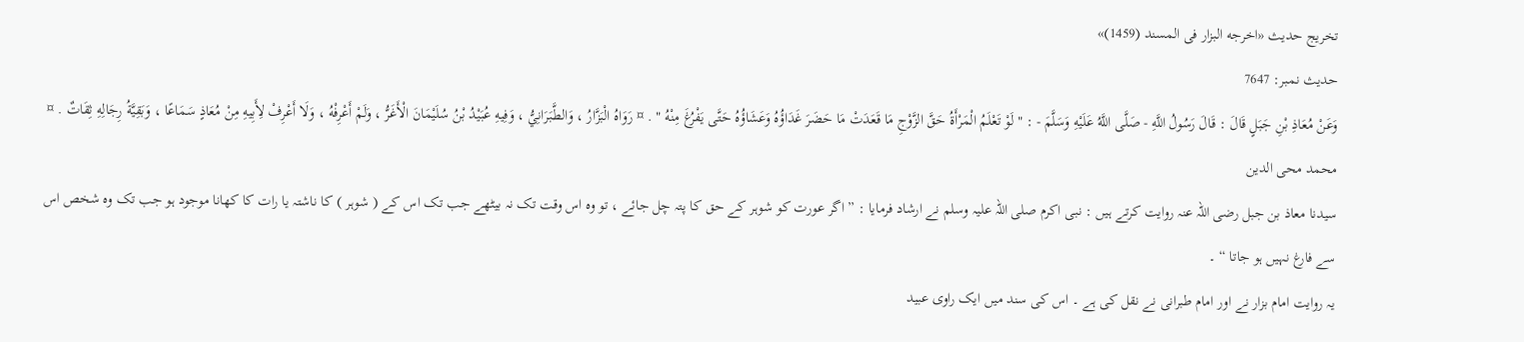تخریج حدیث «اخرجه البزار فى المسند (1459)»
حدیث نمبر: 7647
وَعَنْ مُعَاذِ بْنِ جَبَلٍ قَالَ : قَالَ رَسُولُ اللَّهِ - صَلَّى اللَّهُ عَلَيْهِ وَسَلَّمَ - : " لَوْ تَعْلَمُ الْمَرْأَةُ حَقَّ الزَّوْجِ مَا قَعَدَتْ مَا حَضَرَ غَدَاؤُهُ وَعَشَاؤُهُ حَتَّى يَفْرُغَ مِنْهُ " . ¤ رَوَاهُ الْبَزَّارُ ، وَالطَّبَرَانِيُّ ، وَفِيهِ عُبَيْدُ بْنُ سُلَيْمَانَ الْأَغَرُّ ، وَلَمْ أَعْرِفْهُ ، وَلَا أَعْرِفْ لِأَبِيهِ مِنْ مُعَاذٍ سَمَاعًا ، وَبَقِيَّةُ رِجَالِهِ ثِقَاتٌ . ¤
محمد محی الدین
سیدنا معاذ بن جبل رضی اللہ عنہ روایت کرتے ہیں : نبی اکرم صلی اللہ علیہ وسلم نے ارشاد فرمایا : ” اگر عورت کو شوہر کے حق کا پتہ چل جائے ، تو وہ اس وقت تک نہ بیٹھے جب تک اس کے ( شوہر ) کا ناشتہ یا رات کا کھانا موجود ہو جب تک وہ شخص اس سے فارغ نہیں ہو جاتا “ ۔
یہ روایت امام بزار نے اور امام طبرانی نے نقل کی ہے ۔ اس کی سند میں ایک راوی عبید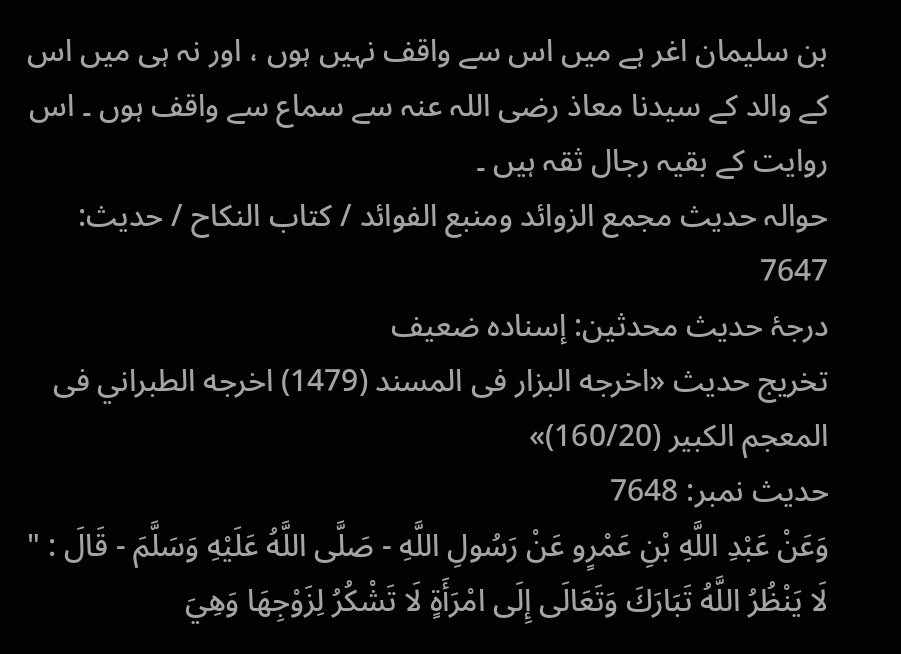بن سلیمان اغر ہے میں اس سے واقف نہیں ہوں ، اور نہ ہی میں اس کے والد کے سیدنا معاذ رضی اللہ عنہ سے سماع سے واقف ہوں ۔ اس روایت کے بقیہ رجال ثقہ ہیں ۔
حوالہ حدیث مجمع الزوائد ومنبع الفوائد / كتاب النكاح / حدیث: 7647
درجۂ حدیث محدثین: إسناده ضعیف
تخریج حدیث «اخرجه البزار فى المسند (1479) اخرجه الطبراني فى المعجم الكبير (160/20)»
حدیث نمبر: 7648
وَعَنْ عَبْدِ اللَّهِ بْنِ عَمْرٍو عَنْ رَسُولِ اللَّهِ - صَلَّى اللَّهُ عَلَيْهِ وَسَلَّمَ - قَالَ : " لَا يَنْظُرُ اللَّهُ تَبَارَكَ وَتَعَالَى إِلَى امْرَأَةٍ لَا تَشْكُرُ لِزَوْجِهَا وَهِيَ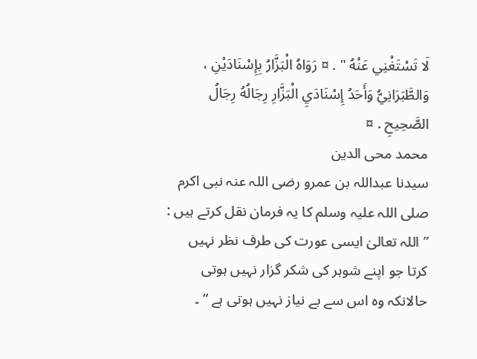لَا تَسْتَغْنِي عَنْهُ " . ¤ رَوَاهُ الْبَزَّارُ بِإِسْنَادَيْنِ ، وَالطَّبَرَانِيُّ وَأَحَدُ إِسْنَادَيِ الْبَزَّارِ رِجَالُهُ رِجَالُ الصَّحِيحِ . ¤
محمد محی الدین
سیدنا عبداللہ بن عمرو رضی اللہ عنہ نبی اکرم صلی اللہ علیہ وسلم کا یہ فرمان نقل کرتے ہیں : ” اللہ تعالیٰ ایسی عورت کی طرف نظر نہیں کرتا جو اپنے شوہر کی شکر گزار نہیں ہوتی حالانکہ وہ اس سے بے نیاز نہیں ہوتی ہے “ ۔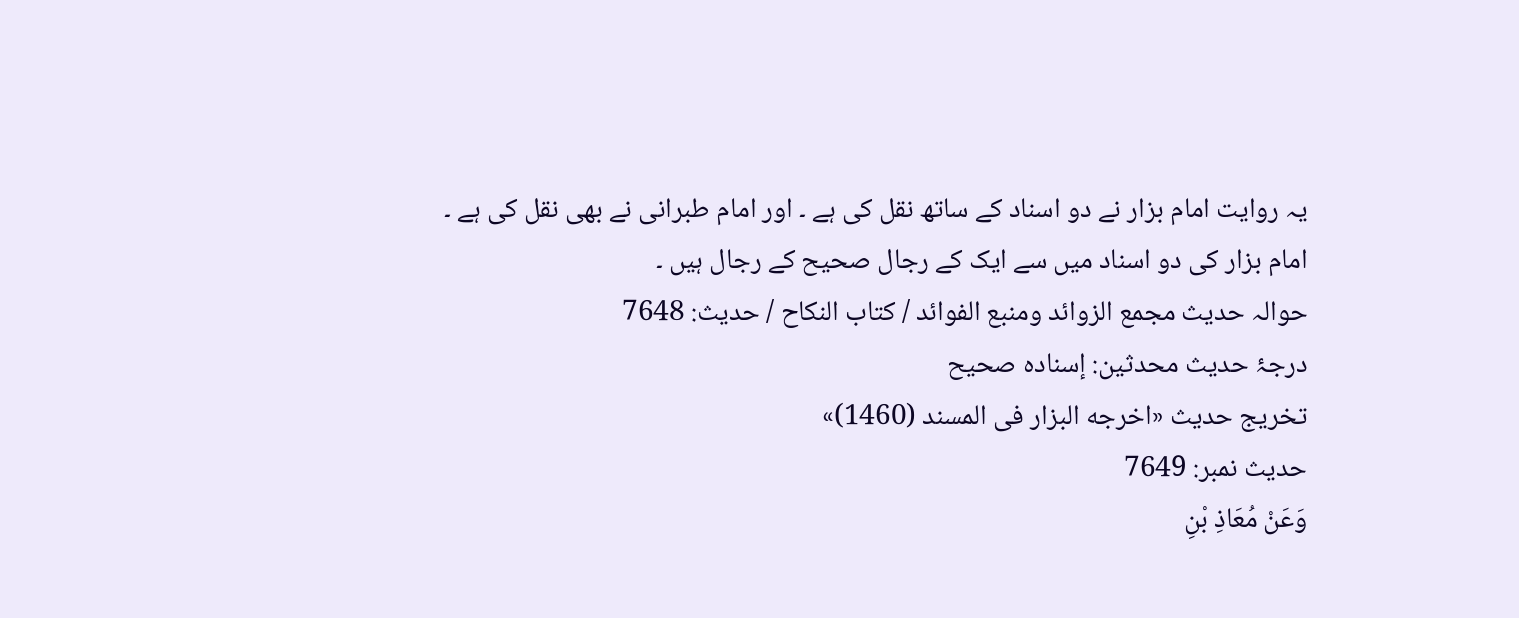یہ روایت امام بزار نے دو اسناد کے ساتھ نقل کی ہے ۔ اور امام طبرانی نے بھی نقل کی ہے ۔ امام بزار کی دو اسناد میں سے ایک کے رجال صحیح کے رجال ہیں ۔
حوالہ حدیث مجمع الزوائد ومنبع الفوائد / كتاب النكاح / حدیث: 7648
درجۂ حدیث محدثین: إسنادہ صحیح
تخریج حدیث «اخرجه البزار فى المسند (1460)»
حدیث نمبر: 7649
وَعَنْ مُعَاذِ بْنِ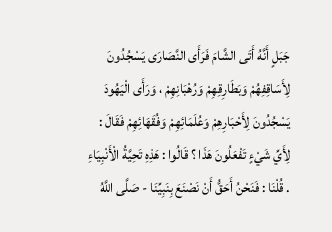جَبَلٍ أَنَّهُ أَتَى الشَّامَ فَرَأَى النَّصَارَى يَسْجُدُونَ لِأَسَاقِفِهُمْ وَبَطَارِقِهِمْ وَرُهْبَانِهِمْ ، وَرَأَى الْيَهُودَ يَسْجُدُونَ لِأَحْبَارِهِمْ وَعُلَمَائِهِمْ وَفُقَهَائِهِمْ فَقَالَ : لِأَيِّ شَيْءٍ تَفْعَلُونَ هَذَا ؟ قَالُوا : هَذِهِ تَحِيَّةُ الْأَنْبِيَاءِ . قُلْنَا : فَنَحْنُ أَحَقُّ أَنْ نَصْنَعَ بِنَبِيِّنَا - صَلَّى اللَّهُ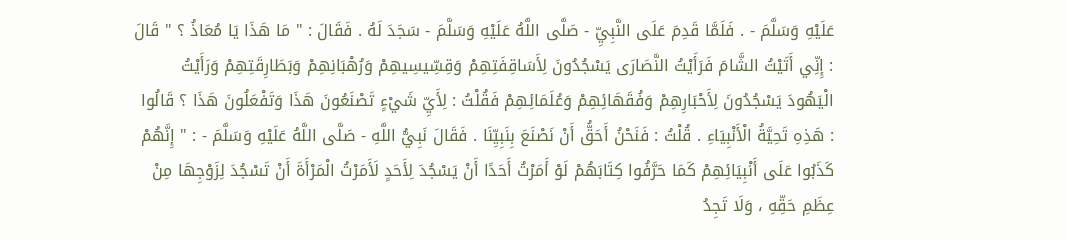عَلَيْهِ وَسَلَّمَ - . فَلَمَّا قَدِمَ عَلَى النَّبِيِّ - صَلَّى اللَّهُ عَلَيْهِ وَسَلَّمَ - سَجَدَ لَهُ . فَقَالَ : " مَا هَذَا يَا مُعَاذُ ؟ " قَالَ : إِنِّي أَتَيْتُ الشَّامَ فَرَأَيْتُ النَّصَارَى يَسْجُدُونَ لِأَسَاقِفَتِهِمْ وَقِسِّيسِيهِمْ وَرُهْبَانِهِمْ وَبَطَارِقَتِهِمْ وَرَأَيْتُ الْيَهُودَ يَسْجُدُونَ لِأَحْبَارِهِمْ وَفُقَهَائِهِمْ وَعُلَمَائِهِمْ فَقُلْتُ : لِأَيِّ شَيْءٍ تَصْنَعُونَ هَذَا وَتَفْعَلُونَ هَذَا ؟ قَالُوا : هَذِهِ تَحِيَّةُ الْأَنْبِيَاءِ . قُلْتُ : فَنَحْنُ أَحَقُّ أَنْ نَصْنَعَ بِنَبِيِّنَا . فَقَالَ نَبِيُّ اللَّهِ - صَلَّى اللَّهُ عَلَيْهِ وَسَلَّمَ - : " إِنَّهُمْ كَذَبُوا عَلَى أَنْبِيَائِهِمْ كَمَا حَرَّفُوا كِتَابَهُمْ لَوْ أَمَرْتُ أَحَدًا أَنْ يَسْجُدَ لِأَحَدٍ لَأَمَرْتُ الْمَرْأَةَ أَنْ تَسْجُدَ لِزَوْجِهَا مِنْ عِظَمِ حَقِّهِ ، وَلَا تَجِدُ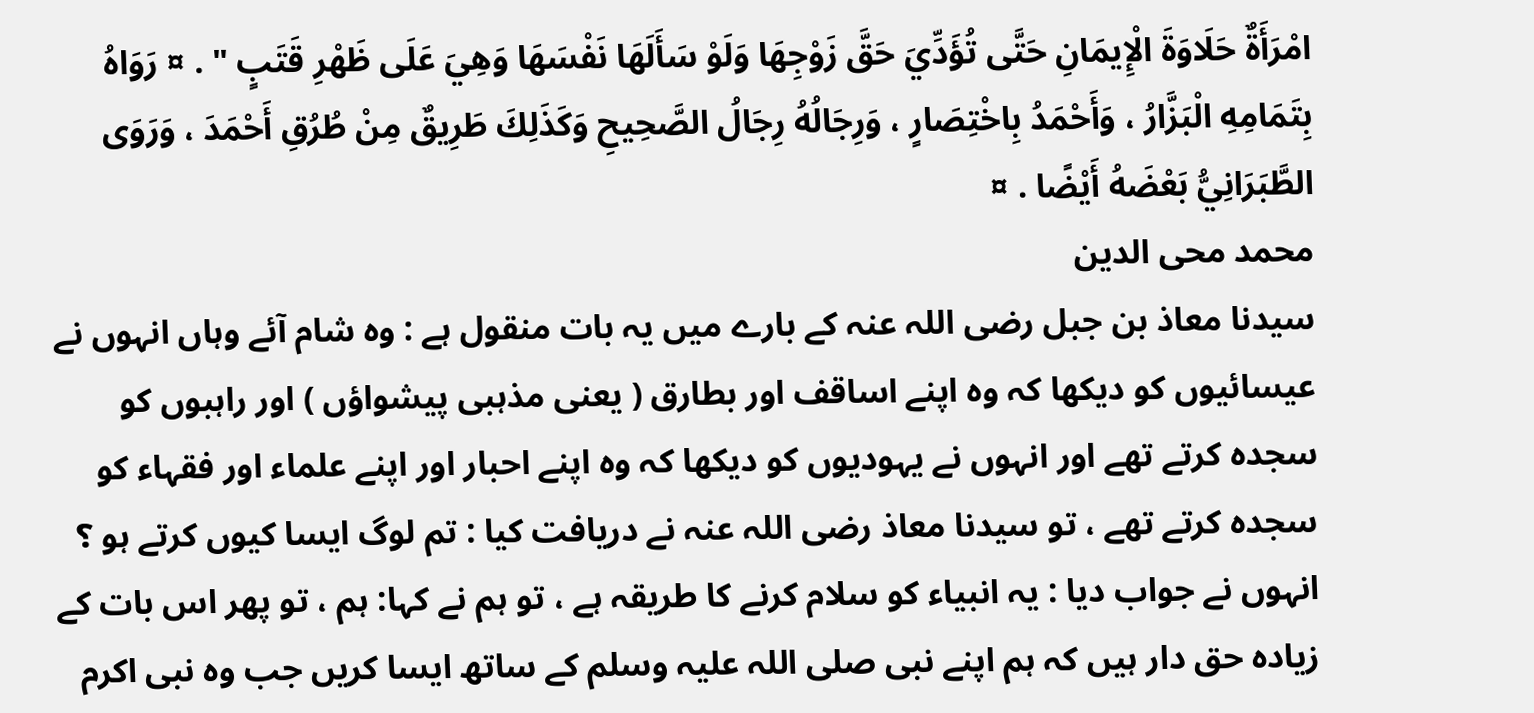امْرَأَةٌ حَلَاوَةَ الْإِيمَانِ حَتَّى تُؤَدِّيَ حَقَّ زَوْجِهَا وَلَوْ سَأَلَهَا نَفْسَهَا وَهِيَ عَلَى ظَهْرِ قَتَبٍ " . ¤ رَوَاهُ بِتَمَامِهِ الْبَزَّارُ ، وَأَحْمَدُ بِاخْتِصَارٍ ، وَرِجَالُهُ رِجَالُ الصَّحِيحِ وَكَذَلِكَ طَرِيقٌ مِنْ طُرُقِ أَحْمَدَ ، وَرَوَى الطَّبَرَانِيُّ بَعْضَهُ أَيْضًا . ¤
محمد محی الدین
سیدنا معاذ بن جبل رضی اللہ عنہ کے بارے میں یہ بات منقول ہے : وہ شام آئے وہاں انہوں نے عیسائیوں کو دیکھا کہ وہ اپنے اساقف اور بطارق ( یعنی مذہبی پیشواؤں ) اور راہبوں کو سجدہ کرتے تھے اور انہوں نے یہودیوں کو دیکھا کہ وہ اپنے احبار اور اپنے علماء اور فقہاء کو سجدہ کرتے تھے ، تو سیدنا معاذ رضی اللہ عنہ نے دریافت کیا : تم لوگ ایسا کیوں کرتے ہو ؟ انہوں نے جواب دیا : یہ انبیاء کو سلام کرنے کا طریقہ ہے ، تو ہم نے کہا: ہم ، تو پھر اس بات کے زیادہ حق دار ہیں کہ ہم اپنے نبی صلی اللہ علیہ وسلم کے ساتھ ایسا کریں جب وہ نبی اکرم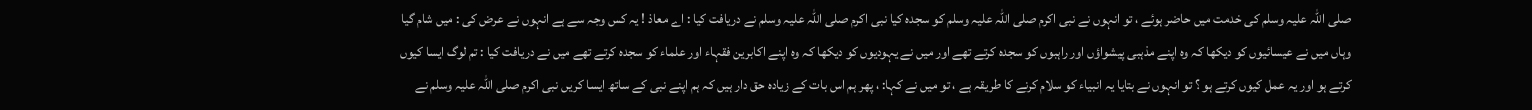صلی اللہ علیہ وسلم کی خدمت میں حاضر ہوئے ، تو انہوں نے نبی اکرم صلی اللہ علیہ وسلم کو سجدہ کیا نبی اکرم صلی اللہ علیہ وسلم نے دریافت کیا : اے معاذ ! یہ کس وجہ سے ہے انہوں نے عرض کی : میں شام گیا وہاں میں نے عیسائیوں کو دیکھا کہ وہ اپنے مذہبی پیشواؤں اور راہبوں کو سجدہ کرتے تھے اور میں نے یہودیوں کو دیکھا کہ وہ اپنے اکابرین فقہاء اور علماء کو سجدہ کرتے تھے میں نے دریافت کیا : تم لوگ ایسا کیوں کرتے ہو اور یہ عمل کیوں کرتے ہو ؟ تو انہوں نے بتایا یہ انبیاء کو سلام کرنے کا طریقہ ہے ، تو میں نے کہا: ، پھر ہم اس بات کے زیادہ حق دار ہیں کہ ہم اپنے نبی کے ساتھ ایسا کریں نبی اکرم صلی اللہ علیہ وسلم نے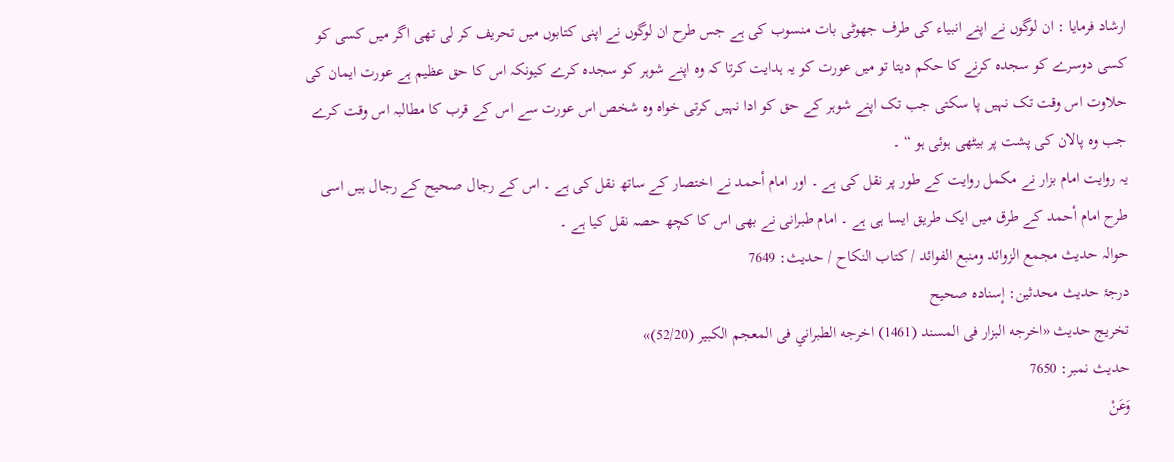ارشاد فرمایا : ان لوگوں نے اپنے انبیاء کی طرف جھوٹی بات منسوب کی ہے جس طرح ان لوگوں نے اپنی کتابوں میں تحریف کر لی تھی اگر میں کسی کو کسی دوسرے کو سجدہ کرنے کا حکم دیتا تو میں عورت کو یہ ہدایت کرتا کہ وہ اپنے شوہر کو سجدہ کرے کیونکہ اس کا حق عظیم ہے عورت ایمان کی حلاوت اس وقت تک نہیں پا سکتی جب تک اپنے شوہر کے حق کو ادا نہیں کرتی خواہ وہ شخص اس عورت سے اس کے قرب کا مطالبہ اس وقت کرے جب وہ پالان کی پشت پر بیٹھی ہوئی ہو “ ۔
یہ روایت امام بزار نے مکمل روایت کے طور پر نقل کی ہے ۔ اور امام أحمد نے اختصار کے ساتھ نقل کی ہے ۔ اس کے رجال صحیح کے رجال ہیں اسی طرح امام أحمد کے طرق میں ایک طریق ایسا ہی ہے ۔ امام طبرانی نے بھی اس کا کچھ حصہ نقل کیا ہے ۔
حوالہ حدیث مجمع الزوائد ومنبع الفوائد / كتاب النكاح / حدیث: 7649
درجۂ حدیث محدثین: إسنادہ صحیح
تخریج حدیث «اخرجه البزار فى المسند (1461) اخرجه الطبراني فى المعجم الكبير (52/20)»
حدیث نمبر: 7650
وَعَنْ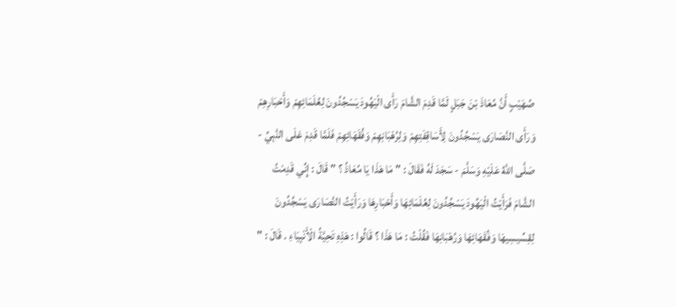صُهَيْبٍ أَنَّ مُعَاذَ بْنَ جَبَلٍ لَمَّا قَدِمَ الشَّامَ رَأَى الْيَهُودَ يَسْجُدُونَ لِعُلَمَائِهِمْ وَأَحْبَارِهِمْ وَرَأَى النَّصَارَى يَسْجُدُونَ لِأَسَاقِفَتِهِمْ وَلِرُهْبَانِهِمْ وَفُقَهَائِهِمْ فَلَمَّا قَدِمَ عَلَى النَّبِيِّ - صَلَّى اللَّهُ عَلَيْهِ وَسَلَّمَ - سَجَدَ لَهُ فَقَالَ : " مَا هَذَا يَا مُعَاذُ ؟ " قَالَ : إِنِّي قَدِمْتُ الشَّامَ فَرَأَيْتُ الْيَهُودَ يَسْجُدُونَ لِعُلَمَائِهَا وَأَحْبَارِهَا وَرَأَيْتُ النَّصَارَى يَسْجُدُونَ لِقِسِّيسِيهَا وَفُقَهَائِهَا وَرُهْبَانِهَا فَقُلْتُ : مَا هَذَا ؟ قَالُوا : هَذِهِ تَحِيَّةُ الْأَنْبِيَاءِ . قَالَ : "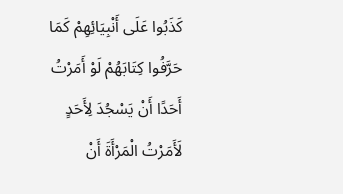كَذَبُوا عَلَى أَنْبِيَائِهِمْ كَمَا حَرَّفُوا كِتَابَهُمْ لَوْ أَمَرْتُ أَحَدًا أَنْ يَسْجُدَ لِأَحَدٍ لَأَمَرْتُ الْمَرْأَةَ أَنْ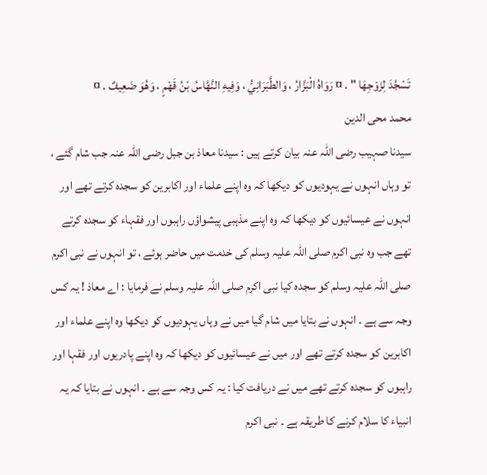تَسْجُدَ لِزَوْجِهَا " . ¤ رَوَاهُ الْبَزَّارُ ، وَالطَّبَرَانِيُّ ، وَفِيهِ النَّهَّاسُ بْنُ قَهْمٍ ، وَهُوَ ضَعِيفٌ . ¤
محمد محی الدین
سیدنا صہیب رضی اللہ عنہ بیان کرتے ہیں : سیدنا معاذ بن جبل رضی اللہ عنہ جب شام گئے ، تو وہاں انہوں نے یہودیوں کو دیکھا کہ وہ اپنے علماء اور اکابرین کو سجدہ کرتے تھے اور انہوں نے عیسائیوں کو دیکھا کہ وہ اپنے مذہبی پیشواؤں راہبوں اور فقہاء کو سجدہ کرتے تھے جب وہ نبی اکرم صلی اللہ علیہ وسلم کی خدمت میں حاضر ہوئے ، تو انہوں نے نبی اکرم صلی اللہ علیہ وسلم کو سجدہ کیا نبی اکرم صلی اللہ علیہ وسلم نے فرمایا : اے معاذ ! یہ کس وجہ سے ہے ۔ انہوں نے بتایا میں شام گیا میں نے وہاں یہودیوں کو دیکھا وہ اپنے علماء اور اکابرین کو سجدہ کرتے تھے اور میں نے عیسائیوں کو دیکھا کہ وہ اپنے پادریوں اور فقہا اور راہبوں کو سجدہ کرتے تھے میں نے دریافت کیا : یہ کس وجہ سے ہے ۔ انہوں نے بتایا کہ یہ انبیاء کا سلام کرنے کا طریقہ ہے ۔ نبی اکرم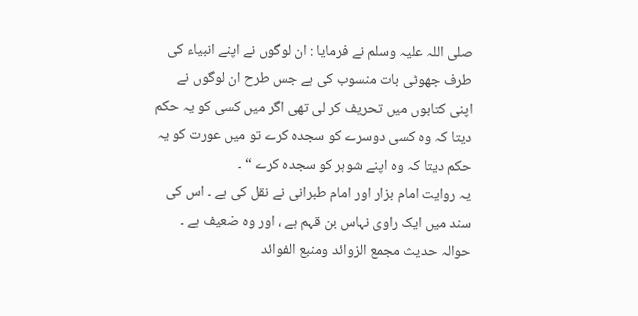صلی اللہ علیہ وسلم نے فرمایا : ان لوگوں نے اپنے انبیاء کی طرف جھوٹی بات منسوب کی ہے جس طرح ان لوگوں نے اپنی کتابوں میں تحریف کر لی تھی اگر میں کسی کو یہ حکم دیتا کہ وہ کسی دوسرے کو سجدہ کرے تو میں عورت کو یہ حکم دیتا کہ وہ اپنے شوہر کو سجدہ کرے “ ۔
یہ روایت امام بزار اور امام طبرانی نے نقل کی ہے ۔ اس کی سند میں ایک راوی نہاس بن قہم ہے ، اور وہ ضعیف ہے ۔
حوالہ حدیث مجمع الزوائد ومنبع الفوائد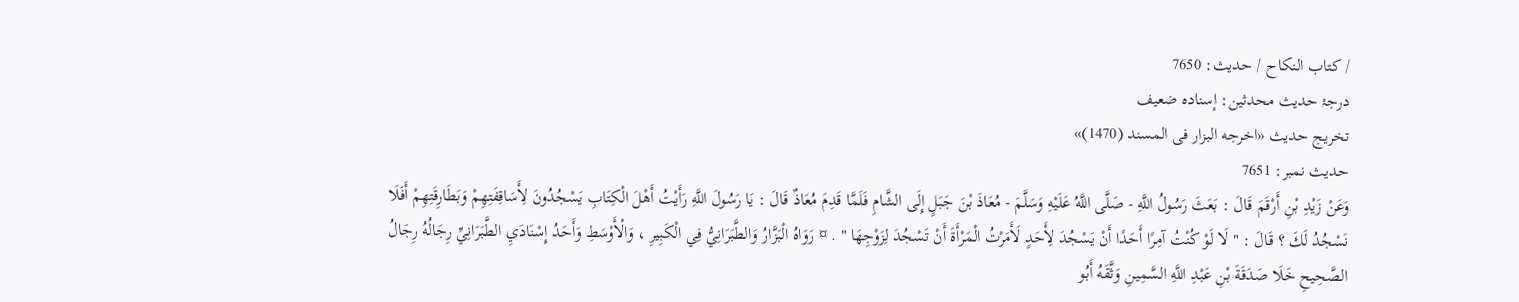/ كتاب النكاح / حدیث: 7650
درجۂ حدیث محدثین: إسناده ضعیف
تخریج حدیث «اخرجه البزار فى المسند (1470)»
حدیث نمبر: 7651
وَعَنْ زَيْدِ بْنِ أَرْقَمَ قَالَ : بَعَثَ رَسُولُ اللَّهِ - صَلَّى اللَّهُ عَلَيْهِ وَسَلَّمَ - مُعَاذَ بْنَ جَبَلٍ إِلَى الشَّامِ فَلَمَّا قَدِمَ مُعَاذٌ قَالَ : يَا رَسُولَ اللَّهِ رَأَيْتُ أَهْلَ الْكِتَابِ يَسْجُدُونَ لِأَسَاقِفَتِهِمْ وَبَطَارِقَتِهِمْ أَفَلَا نَسْجُدُ لَكَ ؟ قَالَ : " لَا لَوْ كُنْتُ آمِرًا أَحَدًا أَنْ يَسْجُدَ لِأَحَدٍ لَأَمَرْتُ الْمَرْأَةَ أَنْ تَسْجُدَ لِزَوْجِهَا " . ¤ رَوَاهُ الْبَزَّارُ وَالطَّبَرَانِيُّ فِي الْكَبِيرِ ، وَالْأَوْسَطِ وَأَحَدُ إِسْنَادَيِ الطَّبَرَانِيِّ رِجَالُهُ رِجَالُ الصَّحِيحِ خَلَا صَدَقَةَ بْنِ عَبْدِ اللَّهِ السَّمِينِ وَثَّقَهُ أَبُو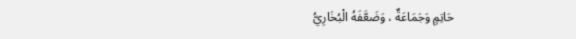حَاتِمٍ وَجَمَاعَةٌ ، وَضَعَّفَهُ الْبُخَارِيُّ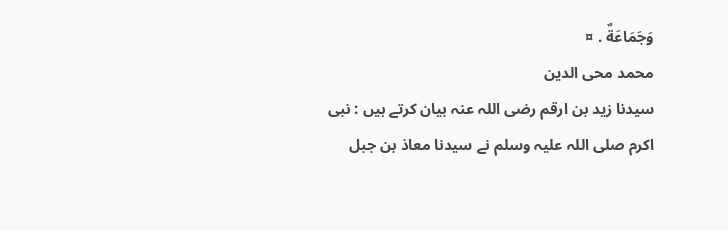وَجَمَاعَةٌ . ¤
محمد محی الدین
سیدنا زید بن ارقم رضی اللہ عنہ بیان کرتے ہیں : نبی اکرم صلی اللہ علیہ وسلم نے سیدنا معاذ بن جبل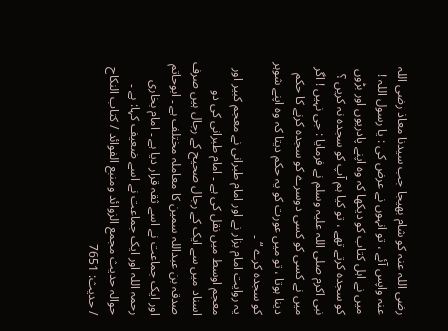رضی اللہ عنہ کو شام بھیجا جب سیدنا معاذ رضی اللہ عنہ واپس آئے ، تو انہوں نے عرض کی : یا رسول اللہ ! میں نے اہل کتاب کو دیکھا کہ وہ اپنے پادریوں اور بڑوں کو سجدہ کرتے تھے ، تو کیا ہم آپ کو سجدہ نہ کریں ؟ نبی اکرم صلی اللہ علیہ وسلم نے فرمایا : جی نہیں ! اگر میں نے کسی کو کسی دوسرے کو سجدہ کرنے کا حکم دینا ہوتا ، تو میں عورت کو یہ حکم دیتا کہ وہ اپنے شوہر کو سجدہ کرے “ ۔
یہ روایت امام بزار نے اور امام طبرانی نے معجم کبیر اور معجم اوسط میں نقل کی ہے ۔ امام طبرانی کی دو اسناد میں سے ایک کے رجال صحیح کے رجال ہیں صرف صدقہ بن عبداللہ سمین کا معاملہ مختلف ہے ۔ ابوحاتم اور ایک جماعت نے اسے ثقہ قرار دیا ہے ۔ امام بخاری رحمہ اللہ اور ایک جماعت نے اسے ضعیف کہا: ہے ۔
حوالہ حدیث مجمع الزوائد ومنبع الفوائد / كتاب النكاح / حدیث: 7651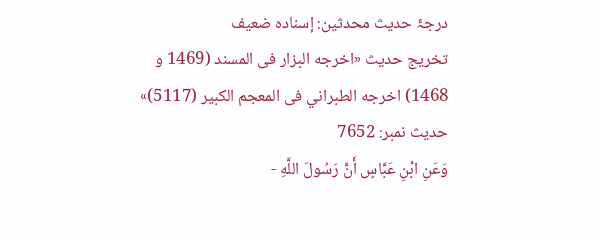درجۂ حدیث محدثین: إسناده ضعیف
تخریج حدیث «اخرجه البزار فى المسند (1469 و 1468) اخرجه الطبراني فى المعجم الكبير (5117)»
حدیث نمبر: 7652
وَعَنِ ابْنِ عَبَّاسٍ أَنَّ رَسُولَ اللَّهِ -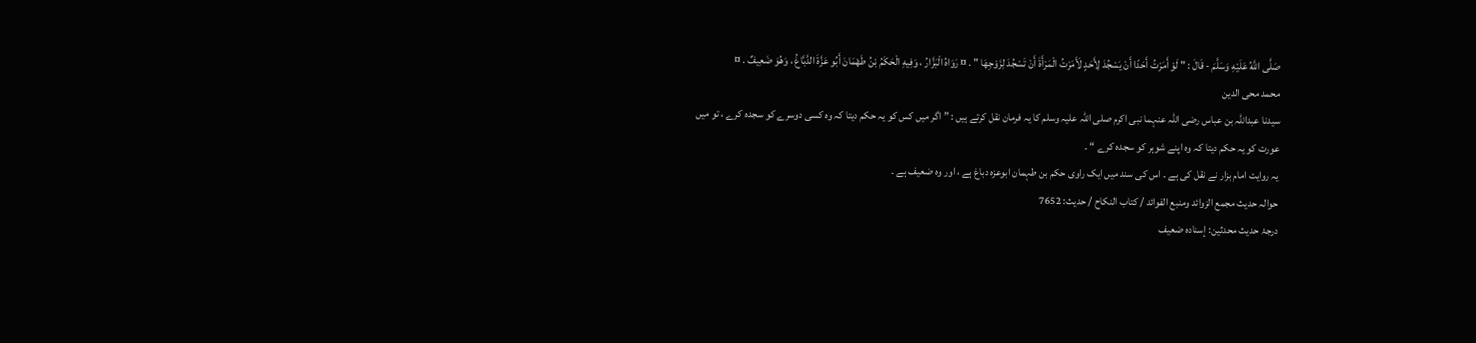صَلَّى اللَّهُ عَلَيْهِ وَسَلَّمَ - قَالَ : " لَوْ أَمَرْتُ أَحَدًا أَنْ يَسْجُدَ لِأَحَدٍ لَأَمَرْتُ الْمَرْأَةَ أَنْ تَسْجُدَ لِزَوْجِهَا " . ¤ رَوَاهُ الْبَزَّارُ ، وَفِيهِ الْحَكَمُ بْنُ طَهْمَانَ أَبُو عَزَّةَ الدَّبَّاغُ ، وَهُوَ ضَعِيفٌ . ¤
محمد محی الدین
سیدنا عبداللہ بن عباس رضی اللہ عنہما نبی اکرم صلی اللہ علیہ وسلم کا یہ فرمان نقل کرتے ہیں : ” اگر میں کس کو یہ حکم دیتا کہ وہ کسی دوسرے کو سجدہ کرے ، تو میں عورت کو یہ حکم دیتا کہ وہ اپنے شوہر کو سجدہ کرے “ ۔
یہ روایت امام بزار نے نقل کی ہے ۔ اس کی سند میں ایک راوی حکم بن طہمان ابوعزہ دباغ ہے ، اور وہ ضعیف ہے ۔
حوالہ حدیث مجمع الزوائد ومنبع الفوائد / كتاب النكاح / حدیث: 7652
درجۂ حدیث محدثین: إسناده ضعیف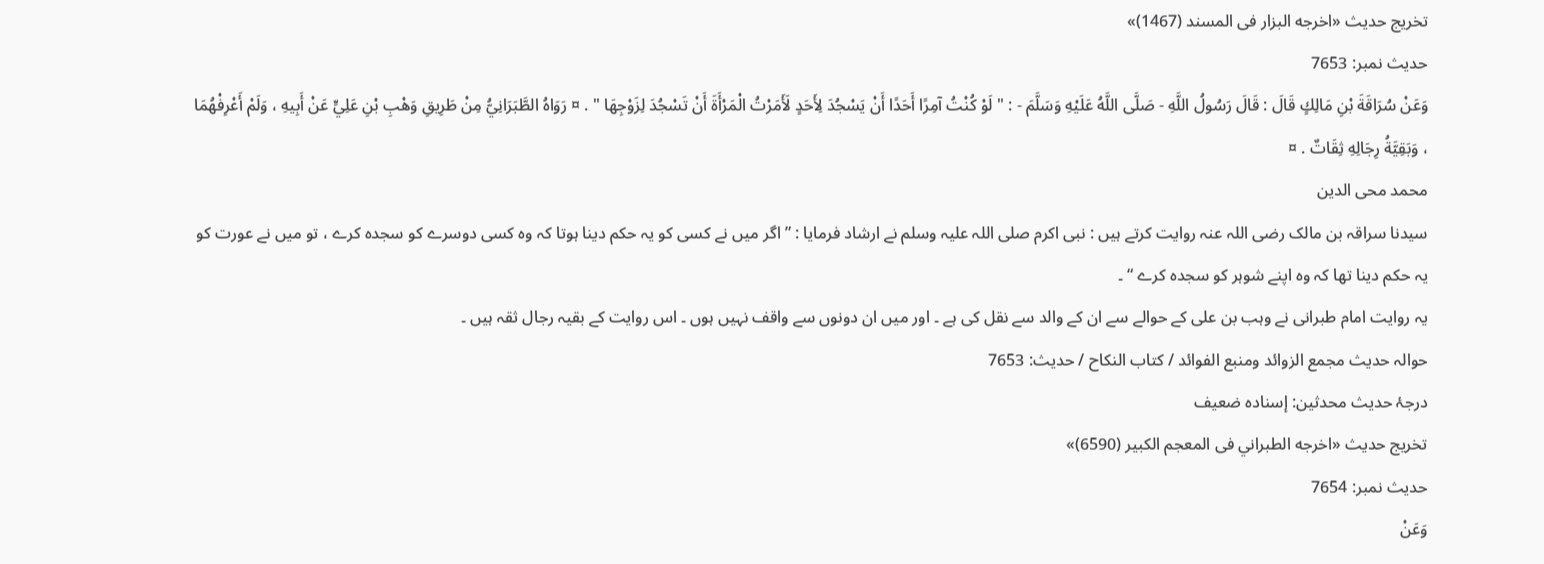تخریج حدیث «اخرجه البزار فى المسند (1467)»
حدیث نمبر: 7653
وَعَنْ سُرَاقَةَ بْنِ مَالِكٍ قَالَ : قَالَ رَسُولُ اللَّهِ - صَلَّى اللَّهُ عَلَيْهِ وَسَلَّمَ - : " لَوْ كُنْتُ آمِرًا أَحَدًا أَنْ يَسْجُدَ لِأَحَدٍ لَأَمَرْتُ الْمَرْأَةَ أَنْ تَسْجُدَ لِزَوْجِهَا " . ¤ رَوَاهُ الطَّبَرَانِيُّ مِنْ طَرِيقِ وَهْبِ بْنِ عَلِيٍّ عَنْ أَبِيهِ ، وَلَمْ أَعْرِفْهُمَا ، وَبَقِيَّةُ رِجَالِهِ ثِقَاتٌ . ¤
محمد محی الدین
سیدنا سراقہ بن مالک رضی اللہ عنہ روایت کرتے ہیں : نبی اکرم صلی اللہ علیہ وسلم نے ارشاد فرمایا : ” اگر میں نے کسی کو یہ حکم دینا ہوتا کہ وہ کسی دوسرے کو سجدہ کرے ، تو میں نے عورت کو یہ حکم دینا تھا کہ وہ اپنے شوہر کو سجدہ کرے “ ۔
یہ روایت امام طبرانی نے وہب بن علی کے حوالے سے ان کے والد سے نقل کی ہے ۔ اور میں ان دونوں سے واقف نہیں ہوں ۔ اس روایت کے بقیہ رجال ثقہ ہیں ۔
حوالہ حدیث مجمع الزوائد ومنبع الفوائد / كتاب النكاح / حدیث: 7653
درجۂ حدیث محدثین: إسناده ضعیف
تخریج حدیث «اخرجه الطبراني فى المعجم الكبير (6590)»
حدیث نمبر: 7654
وَعَنْ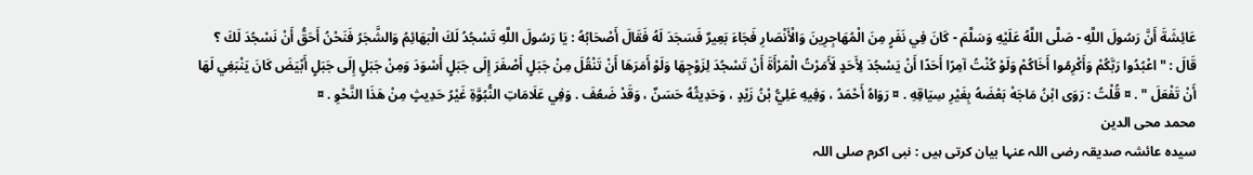عَائِشَةَ أَنَّ رَسُولَ اللَّهِ - صَلَّى اللَّهُ عَلَيْهِ وَسَلَّمَ - كَانَ فِي نَفَرٍ مِنَ الْمُهَاجِرِينَ وَالْأَنْصَارِ فَجَاءَ بَعِيرٌ فَسَجَدَ لَهُ فَقَالَ أَصْحَابُهُ : يَا رَسُولَ اللَّهِ تَسْجُدُ لَكَ الْبَهَائِمُ وَالشَّجَرُ فَنَحْنُ أَحَقُّ أَنْ نَسْجُدَ لَكَ ؟ قَالَ : " اعْبُدُوا رَبَّكُمْ وَأَكْرِمُوا أَخَاكُمْ وَلَوْ كُنْتُ آمِرًا أَحَدًا أَنْ يَسْجُدَ لِأَحَدٍ لَأَمَرْتُ الْمَرْأَةَ أَنْ تَسْجُدَ لِزَوْجِهَا وَلَوْ أَمَرَهَا أَنْ تَنْقُلَ مِنْ جَبَلٍ أَصْفَرَ إِلَى جَبَلٍ أَسْوَدَ وَمِنْ جَبَلٍ إِلَى جَبَلٍ أَبْيَضَ كَانَ يَنْبَغِي لَهَا أَنْ تَفْعَلَ " . ¤ قُلْتُ : رَوَى ابْنُ مَاجَهْ بَعْضَهُ بِغَيْرِ سِيَاقِهِ . ¤ رَوَاهُ أَحْمَدُ ، وَفِيهِ عَلِيُّ بْنُ زَيْدٍ ، وَحَدِيثُهُ حَسَنٌ ، وَقَدْ ضَعُفَ . وَفِي عَلَامَاتِ النُّبُوَّةِ غَيْرُ حَدِيثٍ مِنْ هَذَا النَّحْوِ . ¤
محمد محی الدین
سیدہ عائشہ صدیقہ رضی اللہ عنہا بیان کرتی ہیں : نبی اکرم صلی اللہ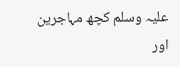علیہ وسلم کچھ مہاجرین اور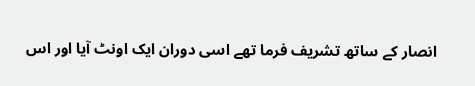انصار کے ساتھ تشریف فرما تھے اسی دوران ایک اونٹ آیا اور اس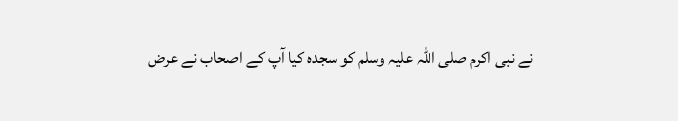نے نبی اکرم صلی اللہ علیہ وسلم کو سجدہ کیا آپ کے اصحاب نے عرض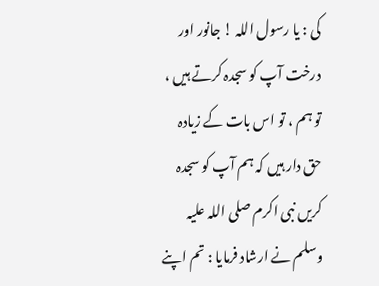کی : یا رسول اللہ ! جانور اور درخت آپ کو سجدہ کرتے ہیں ، تو ہم ، تو اس بات کے زیادہ حق دار ہیں کہ ہم آپ کو سجدہ کریں نبی اکرم صلی اللہ علیہ وسلم نے ارشاد فرمایا : تم اپنے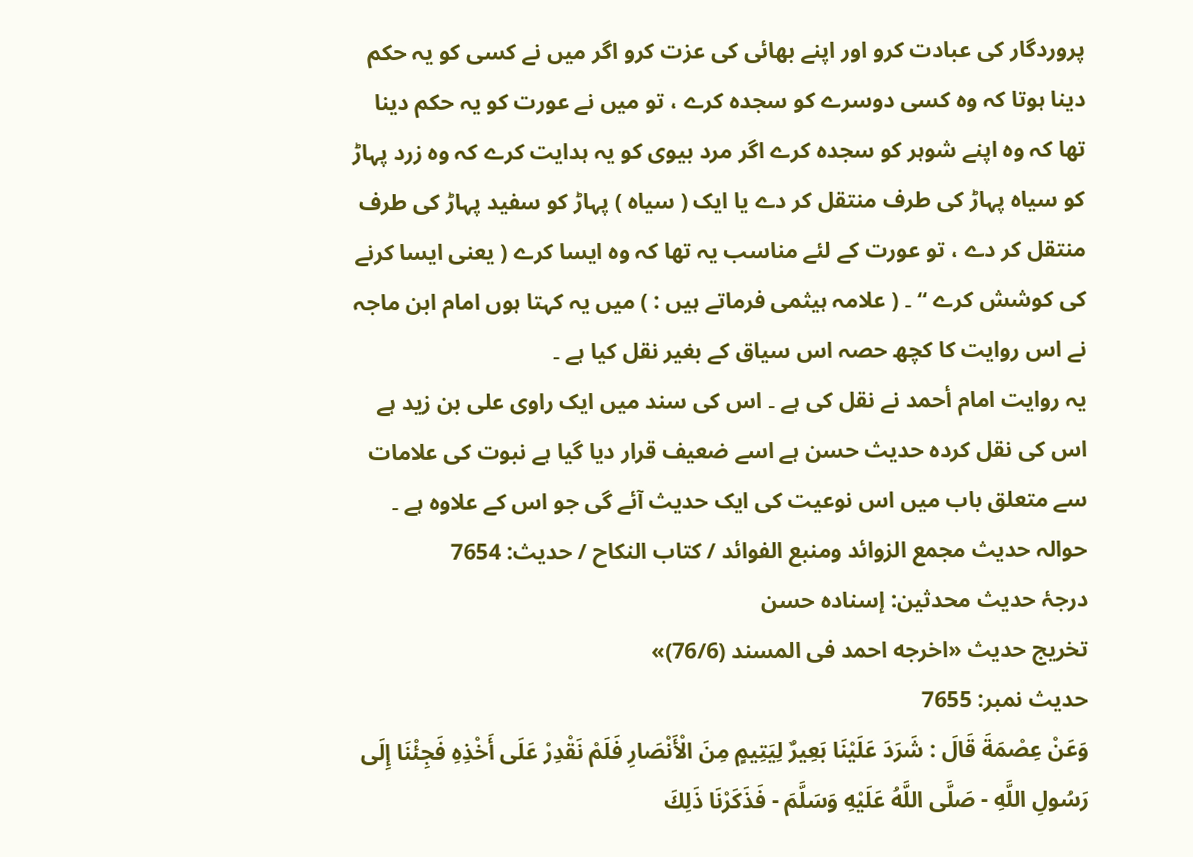پروردگار کی عبادت کرو اور اپنے بھائی کی عزت کرو اگر میں نے کسی کو یہ حکم دینا ہوتا کہ وہ کسی دوسرے کو سجدہ کرے ، تو میں نے عورت کو یہ حکم دینا تھا کہ وہ اپنے شوہر کو سجدہ کرے اگر مرد بیوی کو یہ ہدایت کرے کہ وہ زرد پہاڑ کو سیاہ پہاڑ کی طرف منتقل کر دے یا ایک ( سیاہ ) پہاڑ کو سفید پہاڑ کی طرف منتقل کر دے ، تو عورت کے لئے مناسب یہ تھا کہ وہ ایسا کرے ( یعنی ایسا کرنے کی کوشش کرے “ ۔ ( علامہ ہیثمی فرماتے ہیں : ) میں یہ کہتا ہوں امام ابن ماجہ نے اس روایت کا کچھ حصہ اس سیاق کے بغیر نقل کیا ہے ۔
یہ روایت امام أحمد نے نقل کی ہے ۔ اس کی سند میں ایک راوی علی بن زید ہے اس کی نقل کردہ حدیث حسن ہے اسے ضعیف قرار دیا گیا ہے نبوت کی علامات سے متعلق باب میں اس نوعیت کی ایک حدیث آئے گی جو اس کے علاوہ ہے ۔
حوالہ حدیث مجمع الزوائد ومنبع الفوائد / كتاب النكاح / حدیث: 7654
درجۂ حدیث محدثین: إسناده حسن
تخریج حدیث «اخرجه احمد فى المسند (76/6)»
حدیث نمبر: 7655
وَعَنْ عِصْمَةَ قَالَ : شَرَدَ عَلَيْنَا بَعِيرٌ لِيَتِيمٍ مِنَ الْأَنْصَارِ فَلَمْ نَقْدِرْ عَلَى أَخْذِهِ فَجِئْنَا إِلَى رَسُولِ اللَّهِ - صَلَّى اللَّهُ عَلَيْهِ وَسَلَّمَ - فَذَكَرْنَا ذَلِكَ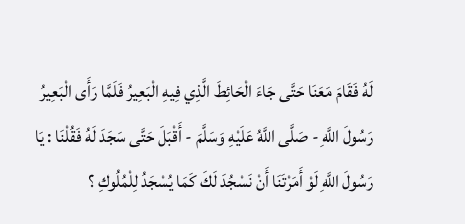لَهُ فَقَامَ مَعَنَا حَتَّى جَاءَ الْحَائِطَ الَّذِي فِيهِ الْبَعِيرُ فَلَمَّا رَأَى الْبَعِيرُ رَسُولَ اللَّهِ - صَلَّى اللَّهُ عَلَيْهِ وَسَلَّمَ - أَقْبَلَ حَتَّى سَجَدَ لَهُ فَقُلْنَا : يَا رَسُولَ اللَّهِ لَوْ أَمَرْتَنَا أَنْ نَسْجُدَ لَكَ كَمَا يُسْجَدُ لِلْمُلُوكِ ؟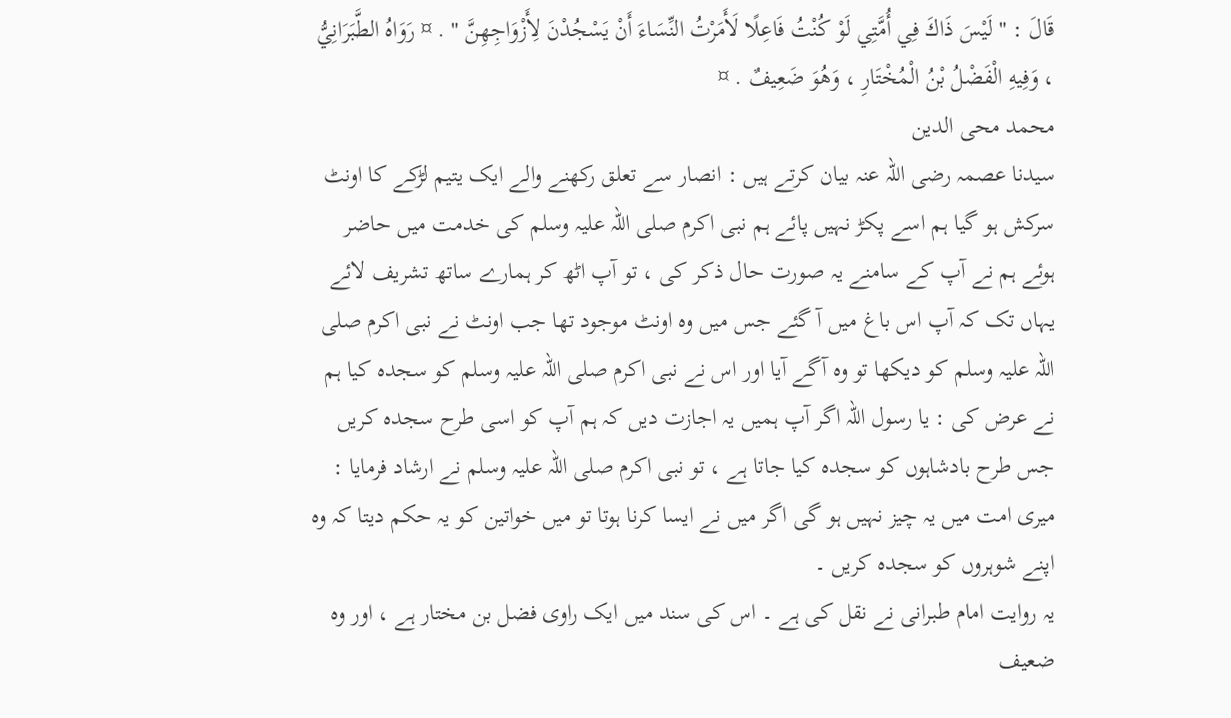قَالَ : " لَيْسَ ذَاكَ فِي أُمَّتِي لَوْ كُنْتُ فَاعِلًا لَأَمَرْتُ النِّسَاءَ أَنْ يَسْجُدْنَ لِأَزْوَاجِهِنَّ " . ¤ رَوَاهُ الطَّبَرَانِيُّ ، وَفِيهِ الْفَضْلُ بْنُ الْمُخْتَارِ ، وَهُوَ ضَعِيفٌ . ¤
محمد محی الدین
سیدنا عصمہ رضی اللہ عنہ بیان کرتے ہیں : انصار سے تعلق رکھنے والے ایک یتیم لڑکے کا اونٹ سرکش ہو گیا ہم اسے پکڑ نہیں پائے ہم نبی اکرم صلی اللہ علیہ وسلم کی خدمت میں حاضر ہوئے ہم نے آپ کے سامنے یہ صورت حال ذکر کی ، تو آپ اٹھ کر ہمارے ساتھ تشریف لائے یہاں تک کہ آپ اس باغ میں آ گئے جس میں وہ اونٹ موجود تھا جب اونٹ نے نبی اکرم صلی اللہ علیہ وسلم کو دیکھا تو وہ آگے آیا اور اس نے نبی اکرم صلی اللہ علیہ وسلم کو سجدہ کیا ہم نے عرض کی : یا رسول اللہ اگر آپ ہمیں یہ اجازت دیں کہ ہم آپ کو اسی طرح سجدہ کریں جس طرح بادشاہوں کو سجدہ کیا جاتا ہے ، تو نبی اکرم صلی اللہ علیہ وسلم نے ارشاد فرمایا : میری امت میں یہ چیز نہیں ہو گی اگر میں نے ایسا کرنا ہوتا تو میں خواتین کو یہ حکم دیتا کہ وہ اپنے شوہروں کو سجدہ کریں ۔
یہ روایت امام طبرانی نے نقل کی ہے ۔ اس کی سند میں ایک راوی فضل بن مختار ہے ، اور وہ ضعیف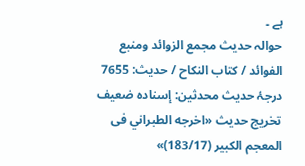ہے ۔
حوالہ حدیث مجمع الزوائد ومنبع الفوائد / كتاب النكاح / حدیث: 7655
درجۂ حدیث محدثین: إسناده ضعیف
تخریج حدیث «اخرجه الطبراني فى المعجم الكبير (183/17)»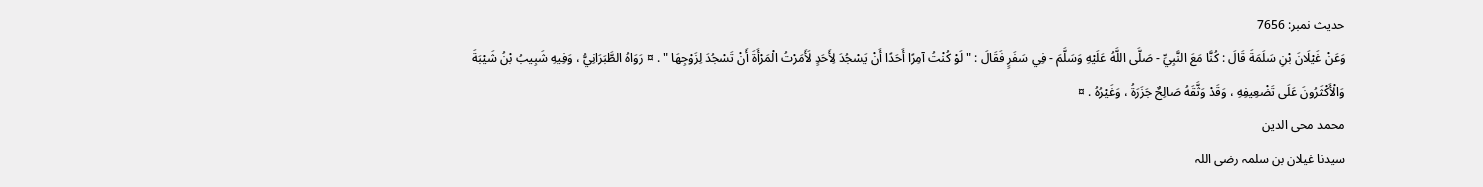حدیث نمبر: 7656
وَعَنْ غَيْلَانَ بْنِ سَلَمَةَ قَالَ : كُنَّا مَعَ النَّبِيِّ - صَلَّى اللَّهُ عَلَيْهِ وَسَلَّمَ - فِي سَفَرٍ فَقَالَ : " لَوْ كُنْتُ آمِرًا أَحَدًا أَنْ يَسْجُدَ لِأَحَدٍ لَأَمَرْتُ الْمَرْأَةَ أَنْ تَسْجُدَ لِزَوْجِهَا " . ¤ رَوَاهُ الطَّبَرَانِيُّ ، وَفِيهِ شَبِيبُ بْنُ شَيْبَةَ وَالْأَكْثَرُونَ عَلَى تَضْعِيفِهِ ، وَقَدْ وَثَّقَهُ صَالِحٌ جَزَرَةُ ، وَغَيْرُهُ . ¤
محمد محی الدین
سیدنا غیلان بن سلمہ رضی اللہ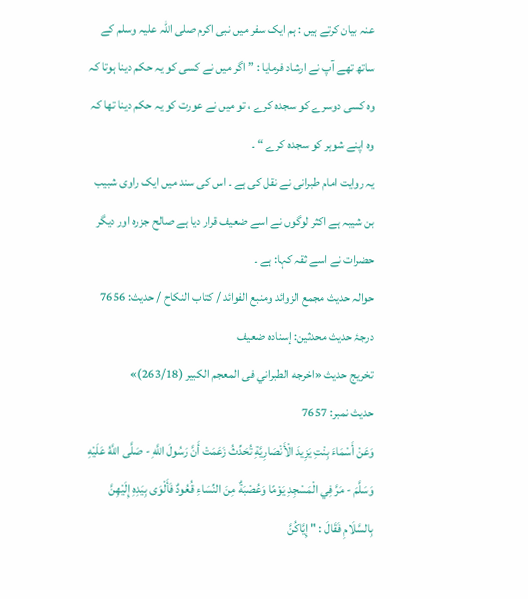عنہ بیان کرتے ہیں : ہم ایک سفر میں نبی اکرم صلی اللہ علیہ وسلم کے ساتھ تھے آپ نے ارشاد فرمایا : ” اگر میں نے کسی کو یہ حکم دینا ہوتا کہ وہ کسی دوسرے کو سجدہ کرے ، تو میں نے عورت کو یہ حکم دینا تھا کہ وہ اپنے شوہر کو سجدہ کرے “ ۔
یہ روایت امام طبرانی نے نقل کی ہے ۔ اس کی سند میں ایک راوی شبیب بن شیبہ ہے اکثر لوگوں نے اسے ضعیف قرار دیا ہے صالح جزرہ اور دیگر حضرات نے اسے ثقہ کہا: ہے ۔
حوالہ حدیث مجمع الزوائد ومنبع الفوائد / كتاب النكاح / حدیث: 7656
درجۂ حدیث محدثین: إسناده ضعیف
تخریج حدیث «اخرجه الطبراني فى المعجم الكبير (263/18)»
حدیث نمبر: 7657
وَعَنْ أَسْمَاءَ بِنْتِ يَزِيدَ الْأَنْصَارِيَّةِ تُحَدِّثُ زَعَمَتْ أَنَّ رَسُولَ اللَّهِ - صَلَّى اللَّهُ عَلَيْهِ وَسَلَّمَ - مَرَّ فِي الْمَسْجِدِ يَوْمًا وَعُصْبَةٌ مِنَ النِّسَاءِ قُعُودٌ فَأَلْوَى بِيَدِهِ إِلَيْهِنَّ بِالسَّلَامِ فَقَالَ : " إِيَّاكُنَّ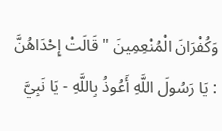وَكُفْرَانَ الْمُنْعِمِينَ " قَالَتْ إِحْدَاهُنَّ : يَا رَسُولَ اللَّهِ أَعُوذُ بِاللَّهِ - يَا نَبِيَّ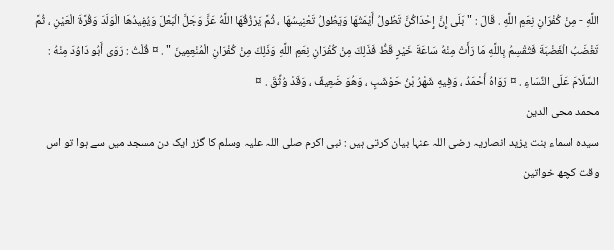اللَّهِ - مِنْ كُفْرَانِ نِعَمِ اللَّهِ . قَالَ : " بَلَى إِنَّ إِحْدَاكُنَّ تَطُولُ أَيْمَتُهَا وَيَطُولُ تَعْنِيسُهَا ، ثُمَّ يَرْزُقُهَا اللَّهُ عَزَّ وَجَلَّ الْبَعْلَ وَيُفِيدُهَا الْوَلَدَ وَقُرَّةَ الْعَيْنِ ، ثُمَّ تَغْضَبُ الْغَضْبَةَ فَتُقْسِمُ بِاللَّهِ مَا رَأَتْ مِنْهُ سَاعَةَ خَيْرٍ قَطُّ فَذَلِكَ مِنْ كُفْرَانِ نِعَمِ اللَّهِ وَذَلِكَ مِنْ كُفْرَانِ الْمُنْعِمِينَ " . ¤ قُلْتُ : رَوَى أَبُو دَاوُدَ مِنْهُ : السَّلَامَ عَلَى النِّسَاءِ . ¤ رَوَاهُ أَحْمَدُ ، وَفِيهِ شَهْرُ بْنُ حَوْشَبٍ ، وَهُوَ ضَعِيفٌ ، وَقَدْ وُثِّقَ . ¤
محمد محی الدین
سیدہ اسماء بنت یزید انصاریہ رضی اللہ عنہا بیان کرتی ہیں : نبی اکرم صلی اللہ علیہ وسلم کا گزر ایک دن مسجد میں سے ہوا تو اس وقت کچھ خواتین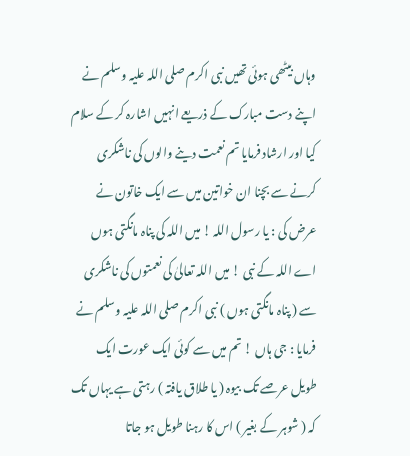وہاں بیٹھی ہوئی تھیں نبی اکرم صلی اللہ علیہ وسلم نے اپنے دست مبارک کے ذریعے انہیں اشارہ کر کے سلام کیا اور ارشاد فرمایا تم نعمت دینے والوں کی ناشکری کرنے سے بچنا ان خواتین میں سے ایک خاتون نے عرض کی : یا رسول اللہ ! میں اللہ کی پناہ مانگتی ہوں اے اللہ کے نبی ! میں اللہ تعالیٰ کی نعمتوں کی ناشکری سے ( پناہ مانگتی ہوں ) نبی اکرم صلی اللہ علیہ وسلم نے فرمایا : جی ہاں ! تم میں سے کوئی ایک عورت ایک طویل عرصے تک بیوہ ( یا طلاق یافتہ ) رہتی ہے یہاں تک کہ ( شوہر کے بغیر ) اس کا رہنا طویل ہو جاتا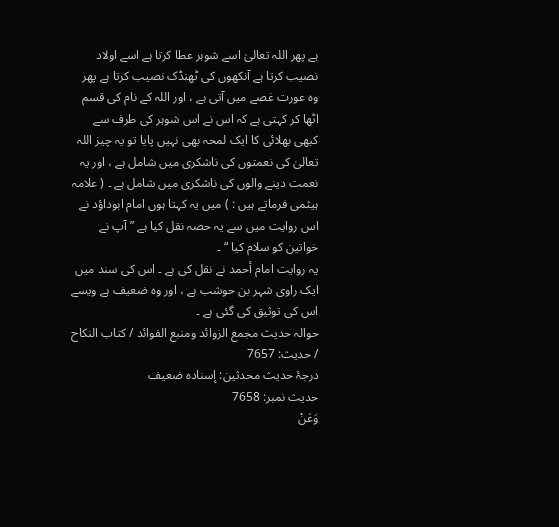ہے پھر اللہ تعالیٰ اسے شوہر عطا کرتا ہے اسے اولاد نصیب کرتا ہے آنکھوں کی ٹھنڈک نصیب کرتا ہے پھر وہ عورت غصے میں آتی ہے ، اور اللہ کے نام کی قسم اٹھا کر کہتی ہے کہ اس نے اس شوہر کی طرف سے کبھی بھلائی کا ایک لمحہ بھی نہیں پایا تو یہ چیز اللہ تعالیٰ کی نعمتوں کی ناشکری میں شامل ہے ، اور یہ نعمت دینے والوں کی ناشکری میں شامل ہے ۔ ( علامہ ہیثمی فرماتے ہیں : ) میں یہ کہتا ہوں امام ابوداؤد نے اس روایت میں سے یہ حصہ نقل کیا ہے ” آپ نے خواتین کو سلام کیا “ ۔
یہ روایت امام أحمد نے نقل کی ہے ۔ اس کی سند میں ایک راوی شہر بن حوشب ہے ، اور وہ ضعیف ہے ویسے اس کی توثیق کی گئی ہے ۔
حوالہ حدیث مجمع الزوائد ومنبع الفوائد / كتاب النكاح / حدیث: 7657
درجۂ حدیث محدثین: إسناده ضعیف
حدیث نمبر: 7658
وَعَنْ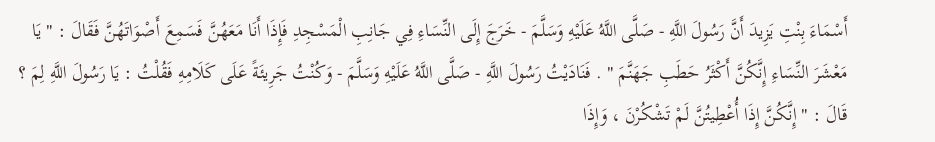أَسْمَاءَ بِنْتِ يَزِيدَ أَنَّ رَسُولَ اللَّهِ - صَلَّى اللَّهُ عَلَيْهِ وَسَلَّمَ - خَرَجَ إِلَى النِّسَاءِ فِي جَانِبِ الْمَسْجِدِ فَإِذَا أَنَا مَعَهُنَّ فَسَمِعَ أَصْوَاتَهُنَّ فَقَالَ : " يَا مَعْشَرَ النِّسَاءِ إِنَّكُنَّ أَكْثَرُ حَطَبِ جَهَنَّمَ " . فَنَادَيْتُ رَسُولَ اللَّهِ - صَلَّى اللَّهُ عَلَيْهِ وَسَلَّمَ - وَكُنْتُ جَرِيئَةً عَلَى كَلَامِهِ فَقُلْتُ : يَا رَسُولَ اللَّهِ لِمَ ؟ قَالَ : " إِنَّكُنَّ إِذَا أُعْطِيتُنَّ لَمْ تَشْكُرْنَ ، وَإِذَا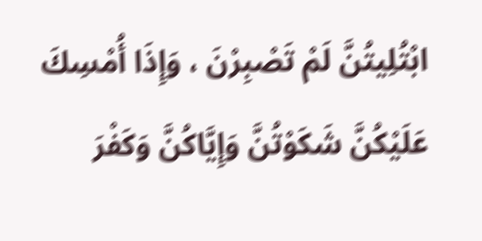ابْتُلِيتُنَّ لَمْ تَصْبِرْنَ ، وَإِذَا أُمْسِكَ عَلَيْكُنَّ شَكَوْتُنَّ وَإِيَّاكُنَّ وَكَفْرَ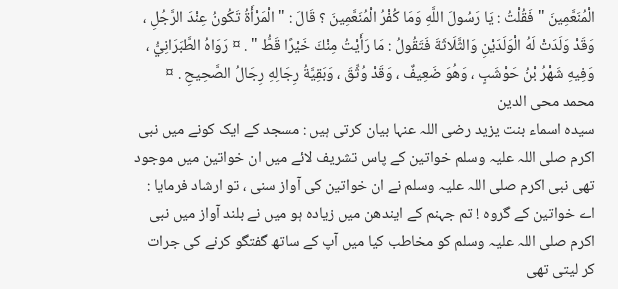الْمُنَعَّمِينَ " فَقُلْتُ : يَا رَسُولَ اللَّهِ وَمَا كُفْرُ الْمُنَعَّمِينَ ؟ قَالَ : " الْمَرْأَةُ تَكُونُ عِنْدَ الرَّجُلِ ، وَقَدْ وَلَدَتْ لَهُ الْوَلَدَيْنِ وَالثَّلَاثَةَ فَتَقُولُ : مَا رَأَيْتُ مِنْكَ خَيْرًا قَطُّ " . ¤ رَوَاهُ الطَّبَرَانِيُّ ، وَفِيهِ شَهْرُ بْنُ حَوْشَبٍ ، وَهُوَ ضَعِيفٌ ، وَقَدْ وُثِّقَ ، وَبَقِيَّةُ رِجَالِهِ رِجَالُ الصَّحِيحِ . ¤
محمد محی الدین
سیدہ اسماء بنت یزید رضی اللہ عنہا بیان کرتی ہیں : مسجد کے ایک کونے میں نبی اکرم صلی اللہ علیہ وسلم خواتین کے پاس تشریف لائے میں ان خواتین میں موجود تھی نبی اکرم صلی اللہ علیہ وسلم نے ان خواتین کی آواز سنی ، تو ارشاد فرمایا : اے خواتین کے گروہ ! تم جہنم کے ایندھن میں زیادہ ہو میں نے بلند آواز میں نبی اکرم صلی اللہ علیہ وسلم کو مخاطب کیا میں آپ کے ساتھ گفتگو کرنے کی جرات کر لیتی تھی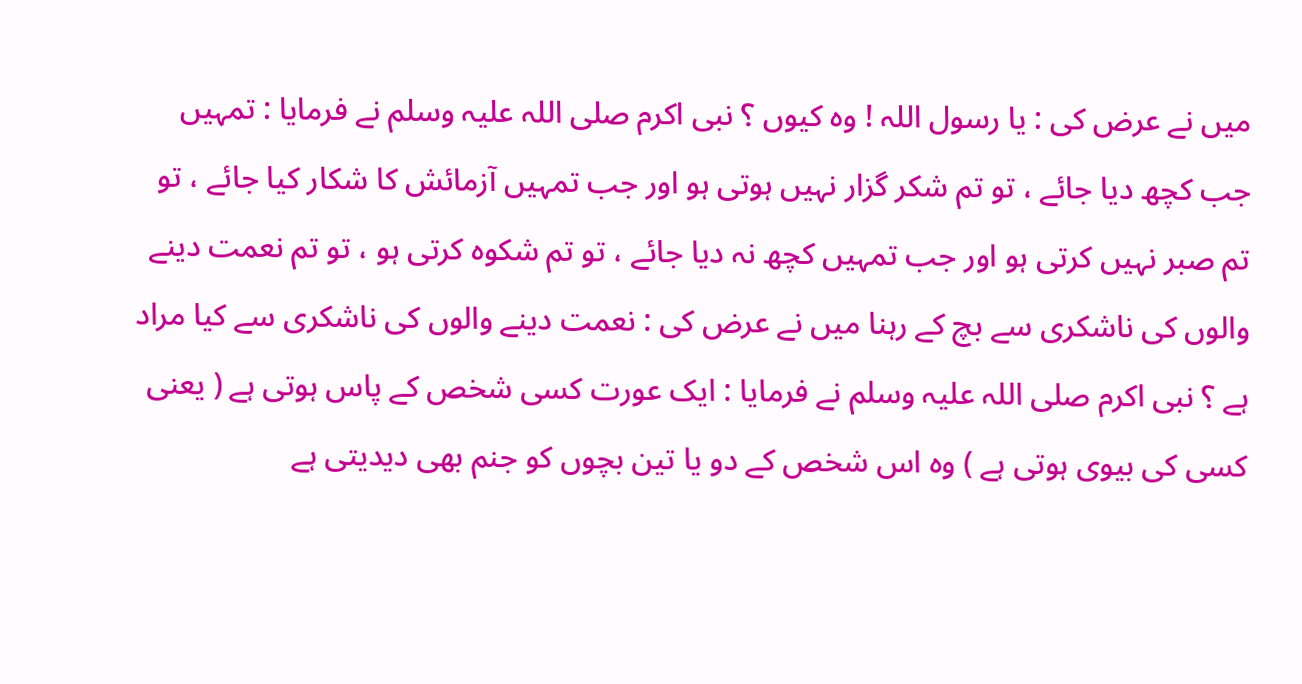میں نے عرض کی : یا رسول اللہ ! وہ کیوں ؟ نبی اکرم صلی اللہ علیہ وسلم نے فرمایا : تمہیں جب کچھ دیا جائے ، تو تم شکر گزار نہیں ہوتی ہو اور جب تمہیں آزمائش کا شکار کیا جائے ، تو تم صبر نہیں کرتی ہو اور جب تمہیں کچھ نہ دیا جائے ، تو تم شکوہ کرتی ہو ، تو تم نعمت دینے والوں کی ناشکری سے بچ کے رہنا میں نے عرض کی : نعمت دینے والوں کی ناشکری سے کیا مراد ہے ؟ نبی اکرم صلی اللہ علیہ وسلم نے فرمایا : ایک عورت کسی شخص کے پاس ہوتی ہے ( یعنی کسی کی بیوی ہوتی ہے ) وہ اس شخص کے دو یا تین بچوں کو جنم بھی دیدیتی ہے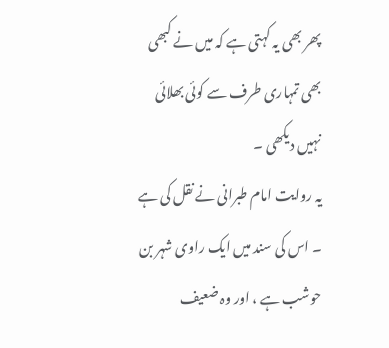پھر بھی یہ کہتی ہے کہ میں نے کبھی بھی تمہاری طرف سے کوئی بھلائی نہیں دیکھی ۔
یہ روایت امام طبرانی نے نقل کی ہے ۔ اس کی سند میں ایک راوی شہر بن حوشب ہے ، اور وہ ضعیف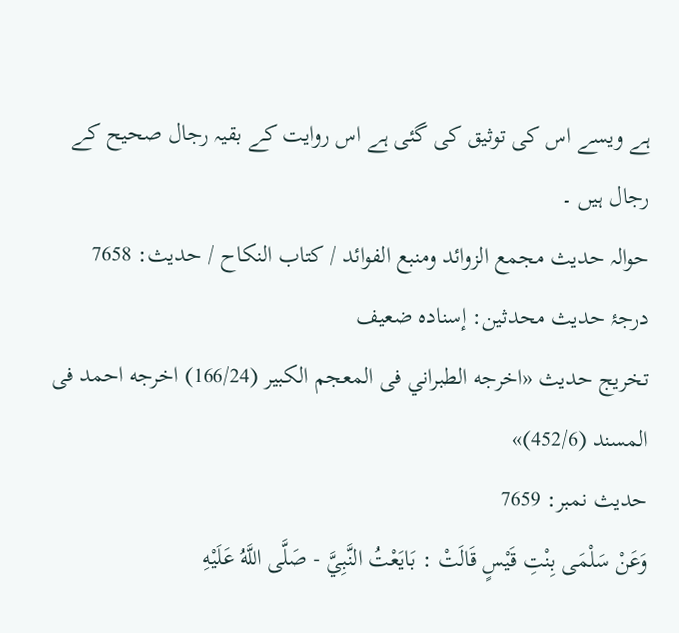ہے ویسے اس کی توثیق کی گئی ہے اس روایت کے بقیہ رجال صحیح کے رجال ہیں ۔
حوالہ حدیث مجمع الزوائد ومنبع الفوائد / كتاب النكاح / حدیث: 7658
درجۂ حدیث محدثین: إسناده ضعیف
تخریج حدیث «اخرجه الطبراني فى المعجم الكبير (166/24) اخرجه احمد فى المسند (452/6)»
حدیث نمبر: 7659
وَعَنْ سَلْمَى بِنْتِ قَيْسٍ قَالَتْ : بَايَعْتُ النَّبِيَّ - صَلَّى اللَّهُ عَلَيْهِ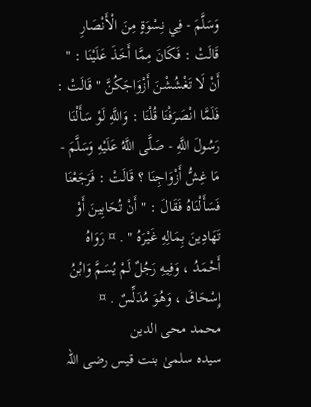وَسَلَّمَ - فِي نِسْوَةٍ مِنَ الْأَنْصَارِ قَالَتْ : فَكَانَ مِمَّا أَخَذَ عَلَيْنَا : " أَنْ لَا تَغْشُشْنَ أَزْوَاجَكُنَّ " قَالَتْ : فَلَمَّا انْصَرَفْنَا قُلْنَا : وَاللَّهِ لَوْ سَأَلْنَا رَسُولَ اللَّهِ - صَلَّى اللَّهُ عَلَيْهِ وَسَلَّمَ - مَا غِشُّ أَزْوَاجِنَا ؟ قَالَتْ : فَرَجَعْنَا فَسَأَلْنَاهُ فَقَالَ : " أَنْ تُحَابِينَ أَوْ تَهَادِينَ بِمَالِهِ غَيْرَهُ " . ¤ رَوَاهُ أَحْمَدُ ، وَفِيهِ رَجُلٌ لَمْ يُسَمَّ وَابْنُ إِسْحَاقَ ، وَهُوَ مُدَلِّسٌ . ¤
محمد محی الدین
سیدہ سلمیٰ بنت قیس رضی اللہ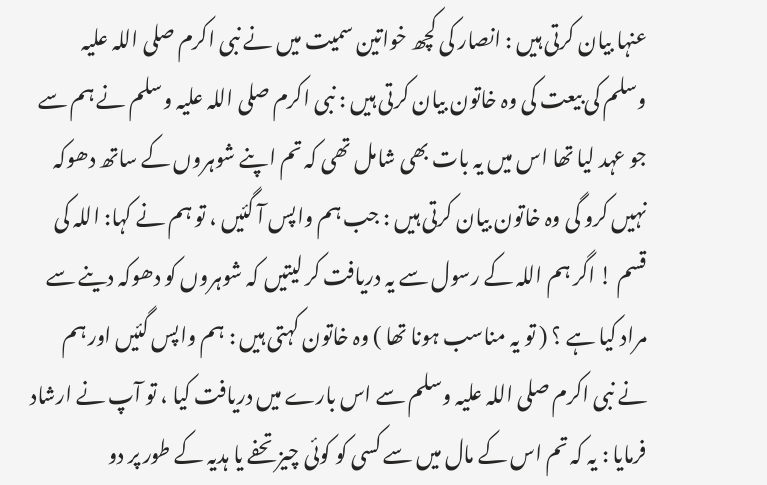عنہا بیان کرتی ہیں : انصار کی کچھ خواتین سمیت میں نے نبی اکرم صلی اللہ علیہ وسلم کی بیعت کی وہ خاتون بیان کرتی ہیں : نبی اکرم صلی اللہ علیہ وسلم نے ہم سے جو عہد لیا تھا اس میں یہ بات بھی شامل تھی کہ تم اپنے شوہروں کے ساتھ دھوکہ نہیں کرو گی وہ خاتون بیان کرتی ہیں : جب ہم واپس آ گئیں ، تو ہم نے کہا: اللہ کی قسم ! اگر ہم اللہ کے رسول سے یہ دریافت کر لیتیں کہ شوہروں کو دھوکہ دینے سے مراد کیا ہے ؟ ( تو یہ مناسب ہونا تھا ) وہ خاتون کہتی ہیں : ہم واپس گئیں اور ہم نے نبی اکرم صلی اللہ علیہ وسلم سے اس بارے میں دریافت کیا ، تو آپ نے ارشاد فرمایا : یہ کہ تم اس کے مال میں سے کسی کو کوئی چیز تحفے یا ہدیہ کے طور پر دو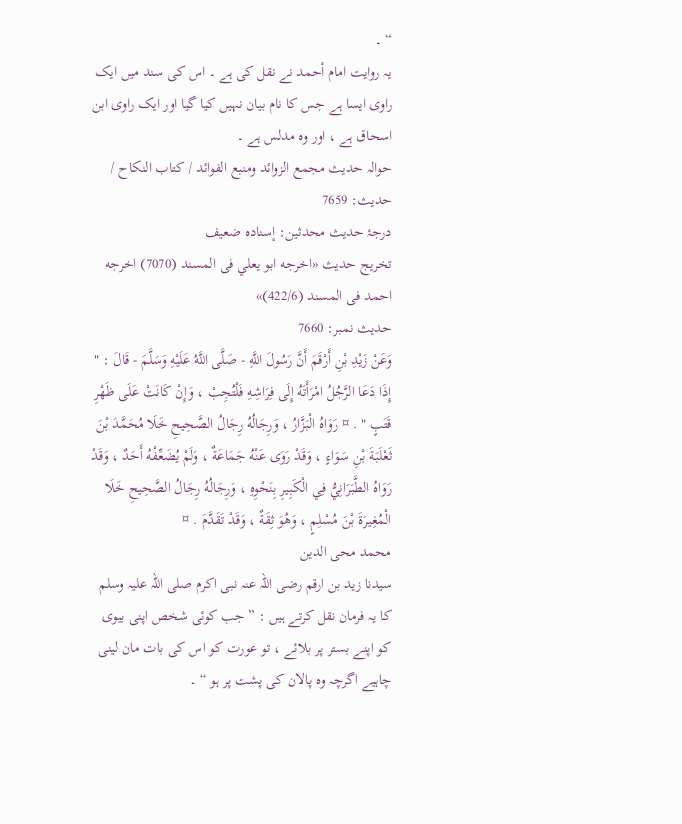“ ۔
یہ روایت امام أحمد نے نقل کی ہے ۔ اس کی سند میں ایک راوی ایسا ہے جس کا نام بیان نہیں کیا گیا اور ایک راوی ابن اسحاق ہے ، اور وہ مدلس ہے ۔
حوالہ حدیث مجمع الزوائد ومنبع الفوائد / كتاب النكاح / حدیث: 7659
درجۂ حدیث محدثین: إسناده ضعیف
تخریج حدیث «اخرجه ابو يعلي فى المسند (7070) اخرجه احمد فى المسند (422/6)»
حدیث نمبر: 7660
وَعَنْ زَيْدِ بْنِ أَرْقَمَ أَنَّ رَسُولَ اللَّهِ - صَلَّى اللَّهُ عَلَيْهِ وَسَلَّمَ - قَالَ : " إِذَا دَعَا الرَّجُلُ امْرَأَتَهُ إِلَى فِرَاشِهِ فَلْتُجِبْ ، وَإِنْ كَانَتْ عَلَى ظَهْرِ قَتَبٍ " . ¤ رَوَاهُ الْبَزَّارُ ، وَرِجَالُهُ رِجَالُ الصَّحِيحِ خَلَا مُحَمَّدَ بْنَ ثَعْلَبَةَ بْنِ سَوَاءٍ ، وَقَدْ رَوَى عَنْهُ جَمَاعَةٌ ، وَلَمْ يُضَعِّفْهُ أَحَدٌ ، وَقَدْ رَوَاهُ الطَّبَرَانِيُّ فِي الْكَبِيرِ بِنَحْوِهِ ، وَرِجَالُهُ رِجَالُ الصَّحِيحِ خَلَا الْمُغِيرَةَ بْنَ مُسْلِمٍ ، وَهُوَ ثِقَةٌ ، وَقَدْ تَقَدَّمَ . ¤
محمد محی الدین
سیدنا زید بن ارقم رضی اللہ عنہ نبی اکرم صلی اللہ علیہ وسلم کا یہ فرمان نقل کرتے ہیں : ” جب کوئی شخص اپنی بیوی کو اپنے بستر پر بلائے ، تو عورت کو اس کی بات مان لینی چاہیے اگرچہ وہ پالان کی پشت پر ہو “ ۔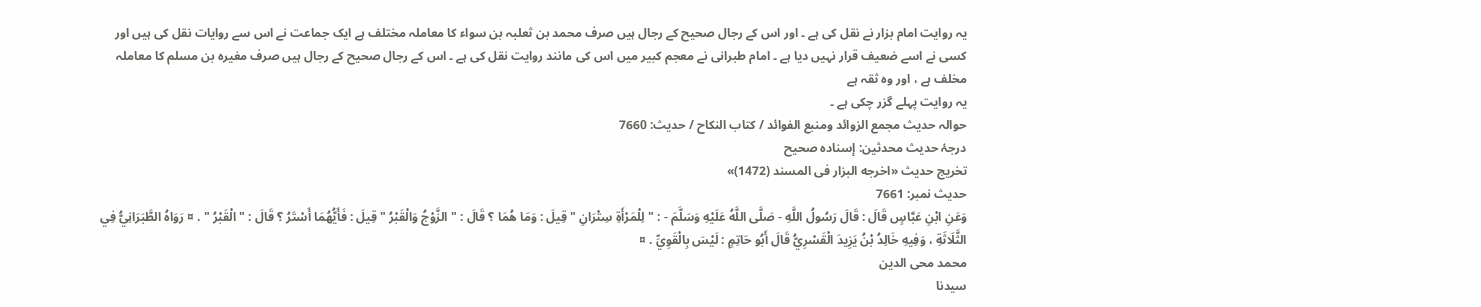یہ روایت امام بزار نے نقل کی ہے ۔ اور اس کے رجال صحیح کے رجال ہیں صرف محمد بن ثعلبہ بن سواء کا معاملہ مختلف ہے ایک جماعت نے اس سے روایات نقل کی ہیں اور کسی نے اسے ضعیف قرار نہیں دیا ہے ۔ امام طبرانی نے معجم کبیر میں اس کی مانند روایت نقل کی ہے ۔ اس کے رجال صحیح کے رجال ہیں صرف مغیرہ بن مسلم کا معاملہ مخلف ہے ، اور وہ ثقہ ہے
یہ روایت پہلے گزر چکی ہے ۔
حوالہ حدیث مجمع الزوائد ومنبع الفوائد / كتاب النكاح / حدیث: 7660
درجۂ حدیث محدثین: إسنادہ صحیح
تخریج حدیث «اخرجه البزار فى المسند (1472)»
حدیث نمبر: 7661
وَعَنِ ابْنِ عَبَّاسٍ قَالَ : قَالَ رَسُولُ اللَّهِ - صَلَّى اللَّهُ عَلَيْهِ وَسَلَّمَ - : " لِلْمَرْأَةِ سِتْرَانِ " قِيلَ : وَمَا هُمَا ؟ قَالَ : " الزَّوْجُ وَالْقَبْرُ " قِيلَ : فَأَيُّهُمَا أَسْتَرُ ؟ قَالَ : " الْقَبْرُ " . ¤ رَوَاهُ الطَّبَرَانِيُّ فِي الثَّلَاثَةِ ، وَفِيهِ خَالِدُ بْنُ يَزِيدَ الْقَسْرِيُّ قَالَ أَبُو حَاتِمٍ : لَيْسَ بِالْقَوِيِّ . ¤
محمد محی الدین
سیدنا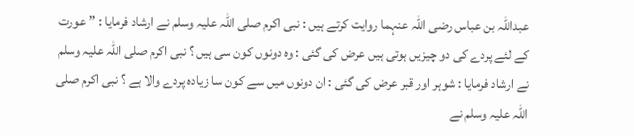عبداللہ بن عباس رضی اللہ عنہما روایت کرتے ہیں : نبی اکرم صلی اللہ علیہ وسلم نے ارشاد فرمایا : ” عورت کے لئے پردے کی دو چیزیں ہوتی ہیں عرض کی گئی : وہ دونوں کون سی ہیں ؟ نبی اکرم صلی اللہ علیہ وسلم نے ارشاد فرمایا : شوہر اور قبر عرض کی گئی : ان دونوں میں سے کون سا زیادہ پردے والا ہے ؟ نبی اکرم صلی اللہ علیہ وسلم نے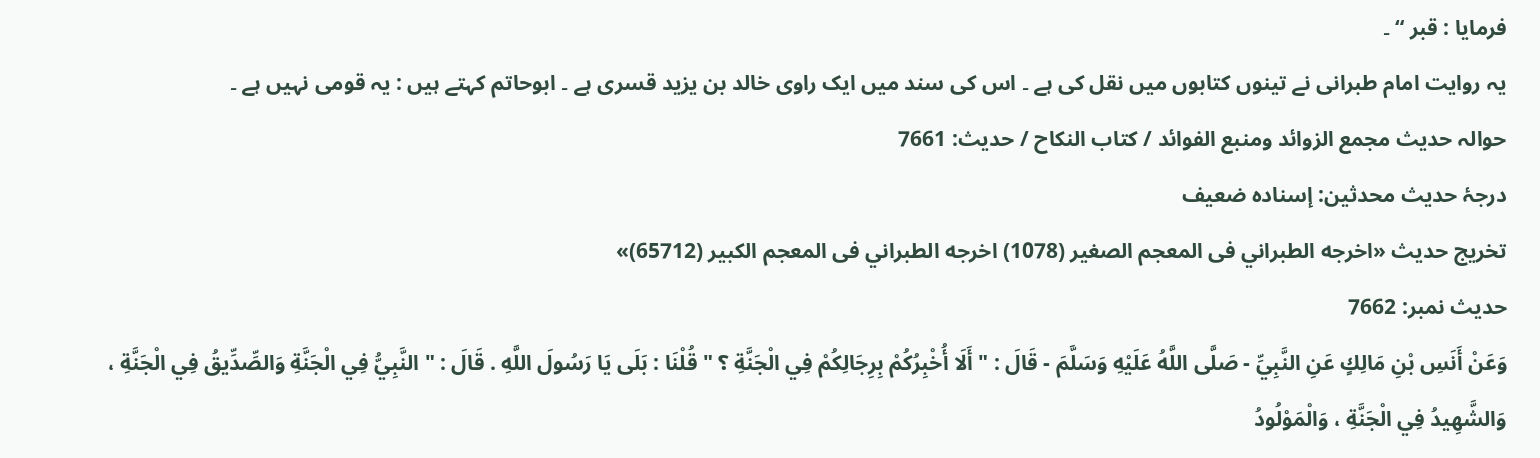فرمایا : قبر “ ۔
یہ روایت امام طبرانی نے تینوں کتابوں میں نقل کی ہے ۔ اس کی سند میں ایک راوی خالد بن یزید قسری ہے ۔ ابوحاتم کہتے ہیں : یہ قومی نہیں ہے ۔
حوالہ حدیث مجمع الزوائد ومنبع الفوائد / كتاب النكاح / حدیث: 7661
درجۂ حدیث محدثین: إسناده ضعیف
تخریج حدیث «اخرجه الطبراني فى المعجم الصغير (1078) اخرجه الطبراني فى المعجم الكبير (65712)»
حدیث نمبر: 7662
وَعَنْ أَنَسِ بْنِ مَالِكٍ عَنِ النَّبِيِّ - صَلَّى اللَّهُ عَلَيْهِ وَسَلَّمَ - قَالَ : " أَلَا أُخْبِرُكُمْ بِرِجَالِكُمْ فِي الْجَنَّةِ ؟ " قُلْنَا : بَلَى يَا رَسُولَ اللَّهِ . قَالَ : " النَّبِيُّ فِي الْجَنَّةِ وَالصِّدِّيقُ فِي الْجَنَّةِ ، وَالشَّهِيدُ فِي الْجَنَّةِ ، وَالْمَوْلُودُ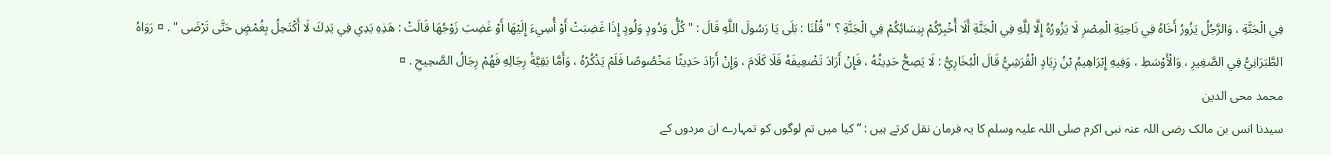فِي الْجَنَّةِ ، وَالرَّجُلُ يَزُورُ أَخَاهُ فِي نَاحِيَةِ الْمِصْرِ لَا يَزُورُهُ إِلَّا لِلَّهِ فِي الْجَنَّةِ أَلَا أُخْبِرُكُمْ بِنِسَائِكُمْ فِي الْجَنَّةِ ؟ " قُلْنَا : بَلَى يَا رَسُولَ اللَّهِ قَالَ : " كُلُّ وَدُودٍ وَلُودٍ إِذَا غَضِبَتْ أَوْ أُسِيءَ إِلَيْهَا أَوْ غَضِبَ زَوْجُهَا قَالَتْ : هَذِهِ يَدِي فِي يَدِكَ لَا أَكْتَحِلُ بِغُمْضٍ حَتَّى تَرْضَى " . ¤ رَوَاهُ الطَّبَرَانِيُّ فِي الصَّغِيرِ ، وَالْأَوْسَطِ ، وَفِيهِ إِبْرَاهِيمُ بْنُ زِيَادٍ الْقُرَشِيُّ قَالَ الْبُخَارِيُّ : لَا يَصِحُّ حَدِيثُهُ ، فَإِنْ أَرَادَ تَضْعِيفَهُ فَلَا كَلَامَ ، وَإِنْ أَرَادَ حَدِيثًا مَخْصُوصًا فَلَمْ يَذْكُرْهُ ، وَأَمَّا بَقِيَّةُ رِجَالِهِ فَهُمْ رِجَالُ الصَّحِيحِ . ¤
محمد محی الدین
سیدنا انس بن مالک رضی اللہ عنہ نبی اکرم صلی اللہ علیہ وسلم کا یہ فرمان نقل کرتے ہیں : ” کیا میں تم لوگوں کو تمہارے ان مردوں کے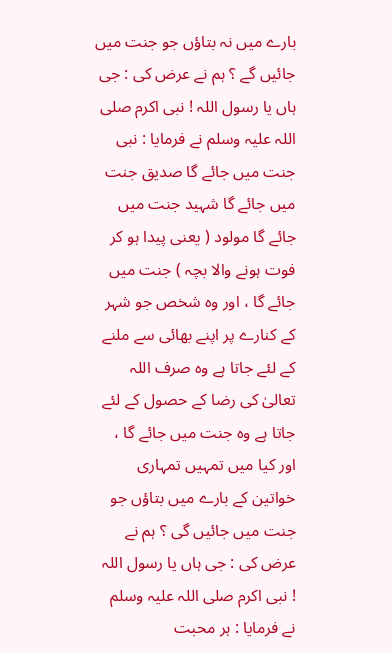بارے میں نہ بتاؤں جو جنت میں جائیں گے ؟ ہم نے عرض کی : جی ہاں یا رسول اللہ ! نبی اکرم صلی اللہ علیہ وسلم نے فرمایا : نبی جنت میں جائے گا صدیق جنت میں جائے گا شہید جنت میں جائے گا مولود ( یعنی پیدا ہو کر فوت ہونے والا بچہ ) جنت میں جائے گا ، اور وہ شخص جو شہر کے کنارے پر اپنے بھائی سے ملنے کے لئے جاتا ہے وہ صرف اللہ تعالیٰ کی رضا کے حصول کے لئے جاتا ہے وہ جنت میں جائے گا ، اور کیا میں تمہیں تمہاری خواتین کے بارے میں بتاؤں جو جنت میں جائیں گی ؟ ہم نے عرض کی : جی ہاں یا رسول اللہ ! نبی اکرم صلی اللہ علیہ وسلم نے فرمایا : ہر محبت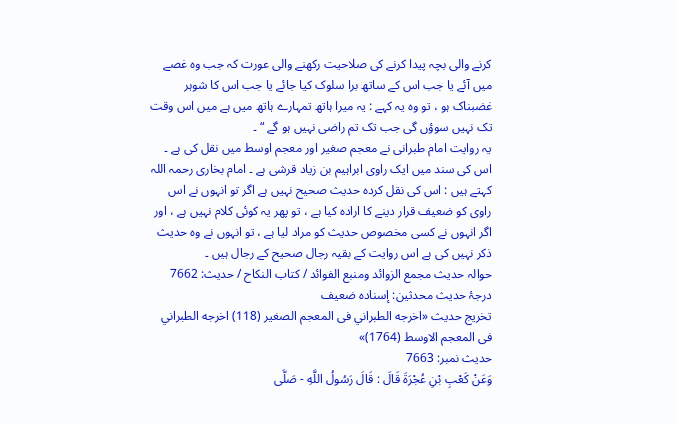کرنے والی بچہ پیدا کرنے کی صلاحیت رکھنے والی عورت کہ جب وہ غصے میں آئے یا جب اس کے ساتھ برا سلوک کیا جائے یا جب اس کا شوہر غضبناک ہو ، تو وہ یہ کہے : یہ میرا ہاتھ تمہارے ہاتھ میں ہے میں اس وقت تک نہیں سوؤں گی جب تک تم راضی نہیں ہو گے “ ۔
یہ روایت امام طبرانی نے معجم صغیر اور معجم اوسط میں نقل کی ہے ۔ اس کی سند میں ایک راوی ابراہیم بن زیاد قرشی ہے ۔ امام بخاری رحمہ اللہ کہتے ہیں : اس کی نقل کردہ حدیث صحیح نہیں ہے اگر تو انہوں نے اس راوی کو ضعیف قرار دینے کا ارادہ کیا ہے ، تو پھر یہ کوئی کلام نہیں ہے ، اور اگر انہوں نے کسی مخصوص حدیث کو مراد لیا ہے ، تو انہوں نے وہ حدیث ذکر نہیں کی ہے اس روایت کے بقیہ رجال صحیح کے رجال ہیں ۔
حوالہ حدیث مجمع الزوائد ومنبع الفوائد / كتاب النكاح / حدیث: 7662
درجۂ حدیث محدثین: إسناده ضعیف
تخریج حدیث «اخرجه الطبراني فى المعجم الصغير (118) اخرجه الطبراني فى المعجم الاوسط (1764)»
حدیث نمبر: 7663
وَعَنْ كَعْبِ بْنِ عُجْرَةَ قَالَ : قَالَ رَسُولُ اللَّهِ - صَلَّى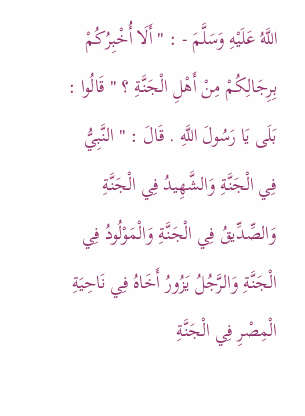اللَّهُ عَلَيْهِ وَسَلَّمَ - : " أَلَا أُخْبِرُكُمْ بِرِجَالِكُمْ مِنْ أَهْلِ الْجَنَّةِ ؟ " قَالُوا : بَلَى يَا رَسُولَ اللَّهِ . قَالَ : " النَّبِيُّ فِي الْجَنَّةِ وَالشَّهِيدُ فِي الْجَنَّةِ وَالصِّدِّيقُ فِي الْجَنَّةِ وَالْمَوْلُودُ فِي الْجَنَّةِ وَالرَّجُلُ يَزُورُ أَخَاهُ فِي نَاحِيَةِ الْمِصْرِ فِي الْجَنَّةِ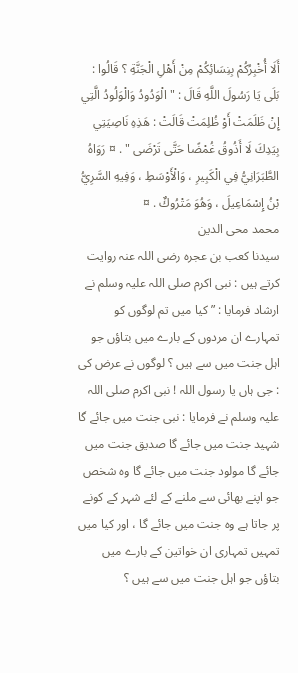أَلَا أُخْبِرُكُمْ بِنِسَائِكُمْ مِنْ أَهْلِ الْجَنَّةِ ؟ قَالُوا : بَلَى يَا رَسُولَ اللَّهِ قَالَ : " الْوَدُودُ وَالْوَلُودُ الَّتِي إِنْ ظَلَمَتْ أَوْ ظُلِمَتْ قَالَتْ : هَذِهِ نَاصِيَتِي بِيَدِكَ لَا أَذُوقُ غُمْضًا حَتَّى تَرْضَى " . ¤ رَوَاهُ الطَّبَرَانِيُّ فِي الْكَبِيرِ ، وَالْأَوْسَطِ ، وَفِيهِ السَّرِيُّ بْنُ إِسْمَاعِيلَ ، وَهُوَ مَتْرُوكٌ . ¤
محمد محی الدین
سیدنا کعب بن عجرہ رضی اللہ عنہ روایت کرتے ہیں : نبی اکرم صلی اللہ علیہ وسلم نے ارشاد فرمایا : ” کیا میں تم لوگوں کو تمہارے ان مردوں کے بارے میں بتاؤں جو اہل جنت میں سے ہیں ؟ لوگوں نے عرض کی : جی ہاں یا رسول اللہ ! نبی اکرم صلی اللہ علیہ وسلم نے فرمایا : نبی جنت میں جائے گا شہید جنت میں جائے گا صدیق جنت میں جائے گا مولود جنت میں جائے گا وہ شخص جو اپنے بھائی سے ملنے کے لئے شہر کے کونے پر جاتا ہے وہ جنت میں جائے گا ، اور کیا میں تمہیں تمہاری ان خواتین کے بارے میں بتاؤں جو اہل جنت میں سے ہیں ؟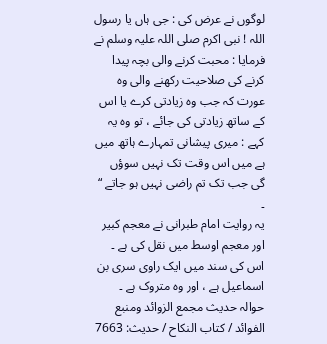لوگوں نے عرض کی : جی ہاں یا رسول اللہ ! نبی اکرم صلی اللہ علیہ وسلم نے فرمایا : محبت کرنے والی بچہ پیدا کرنے کی صلاحیت رکھنے والی وہ عورت کہ جب وہ زیادتی کرے یا اس کے ساتھ زیادتی کی جائے ، تو وہ یہ کہے : میری پیشانی تمہارے ہاتھ میں ہے میں اس وقت تک نہیں سوؤں گی جب تک تم راضی نہیں ہو جاتے “ ۔
یہ روایت امام طبرانی نے معجم کبیر اور معجم اوسط میں نقل کی ہے ۔ اس کی سند میں ایک راوی سری بن اسماعیل ہے ، اور وہ متروک ہے ۔
حوالہ حدیث مجمع الزوائد ومنبع الفوائد / كتاب النكاح / حدیث: 7663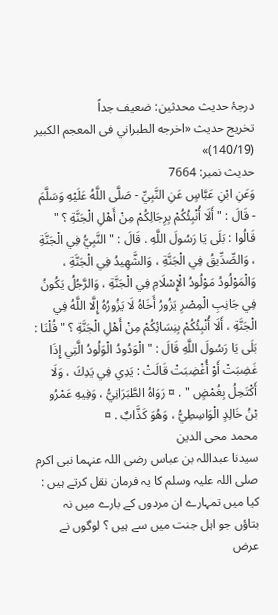درجۂ حدیث محدثین: ضعیف جداً
تخریج حدیث «اخرجه الطبراني فى المعجم الكبير (140/19)»
حدیث نمبر: 7664
وَعَنِ ابْنِ عَبَّاسٍ عَنِ النَّبِيِّ - صَلَّى اللَّهُ عَلَيْهِ وَسَلَّمَ - قَالَ : " أَلَا أُنْبِئُكُمْ بِرِجَالِكُمْ مِنْ أَهْلِ الْجَنَّةِ ؟ " قَالُوا : بَلَى يَا رَسُولَ اللَّهِ . قَالَ : " النَّبِيُّ فِي الْجَنَّةِ ، وَالصِّدِّيقُ فِي الْجَنَّةِ ، وَالشَّهِيدُ فِي الْجَنَّةِ ، وَالْمَوْلُودُ مَوْلُودُ الْإِسْلَامِ فِي الْجَنَّةِ ، وَالرَّجُلُ يَكُونُ فِي جَانِبِ الْمِصْرِ يَزُورُ أَخَاهُ لَا يَزُورُهُ إِلَّا اللَّهُ فِي الْجَنَّةِ ، أَلَا أُنْبِئُكُمْ بِنِسَائِكُمْ مِنْ أَهْلِ الْجَنَّةِ ؟ " قُلْنَا : بَلَى يَا رَسُولَ اللَّهِ قَالَ : " الْوَدُودُ الْوَلُودُ الَّتِي إِذَا غَضِبَتْ أَوْ أُغْضِبَتْ قَالَتْ : يَدِي فِي يَدِكَ ، وَلَا أَكْتَحِلُ بِغُمْضٍ " . ¤ رَوَاهُ الطَّبَرَانِيُّ ، وَفِيهِ عَمْرُو بْنُ خَالِدٍ الْوَاسِطِيُّ ، وَهُوَ كَذَّابٌ . ¤
محمد محی الدین
سیدنا عبداللہ بن عباس رضی اللہ عنہما نبی اکرم صلی اللہ علیہ وسلم کا یہ فرمان نقل کرتے ہیں : کیا میں تمہارے ان مردوں کے بارے میں نہ بتاؤں جو اہل جنت میں سے ہیں ؟ لوگوں نے عرض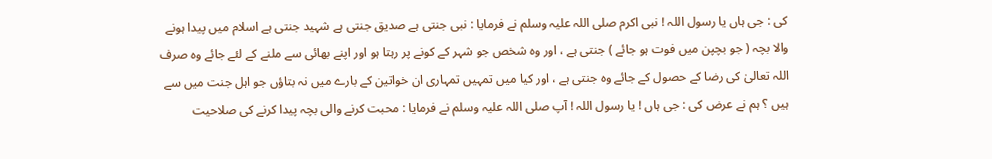کی : جی ہاں یا رسول اللہ ! نبی اکرم صلی اللہ علیہ وسلم نے فرمایا : نبی جنتی ہے صدیق جنتی ہے شہید جنتی ہے اسلام میں پیدا ہونے والا بچہ ( جو بچپن میں فوت ہو جائے ) جنتی ہے ، اور وہ شخص جو شہر کے کونے پر رہتا ہو اور اپنے بھائی سے ملنے کے لئے جائے وہ صرف اللہ تعالیٰ کی رضا کے حصول کے جائے وہ جنتی ہے ، اور کیا میں تمہیں تمہاری ان خواتین کے بارے میں نہ بتاؤں جو اہل جنت میں سے ہیں ؟ ہم نے عرض کی : جی ہاں ! یا رسول اللہ ! آپ صلی اللہ علیہ وسلم نے فرمایا : محبت کرنے والی بچہ پیدا کرنے کی صلاحیت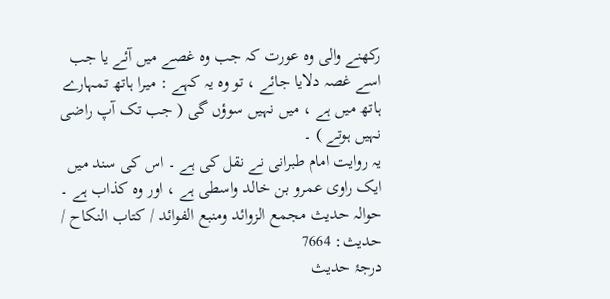رکھنے والی وہ عورت کہ جب وہ غصے میں آئے یا جب اسے غصہ دلایا جائے ، تو وہ یہ کہے : میرا ہاتھ تمہارے ہاتھ میں ہے ، میں نہیں سوؤں گی ( جب تک آپ راضی نہیں ہوتے ) ۔
یہ روایت امام طبرانی نے نقل کی ہے ۔ اس کی سند میں ایک راوی عمرو بن خالد واسطی ہے ، اور وہ کذاب ہے ۔
حوالہ حدیث مجمع الزوائد ومنبع الفوائد / كتاب النكاح / حدیث: 7664
درجۂ حدیث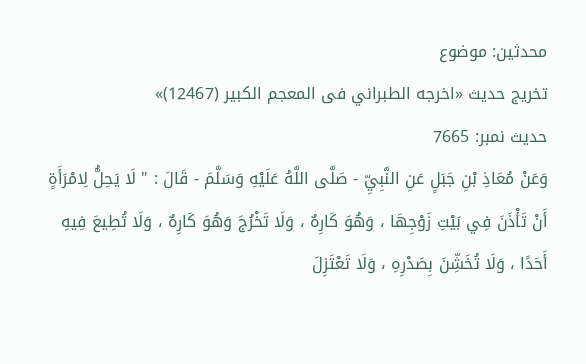محدثین: موضوع
تخریج حدیث «اخرجه الطبراني فى المعجم الكبير (12467)»
حدیث نمبر: 7665
وَعَنْ مُعَاذِ بْنِ جَبَلٍ عَنِ النَّبِيِّ - صَلَّى اللَّهُ عَلَيْهِ وَسَلَّمَ - قَالَ : " لَا يَحِلُّ لِامْرَأَةٍ أَنْ تَأْذَنَ فِي بَيْتِ زَوْجِهَا ، وَهُوَ كَارِهٌ ، وَلَا تَخْرُجَ وَهُوَ كَارِهٌ ، وَلَا تُطِيعَ فِيهِ أَحَدًا ، وَلَا تُخَشِّنَ بِصَدْرِهِ ، وَلَا تَعْتَزِلَ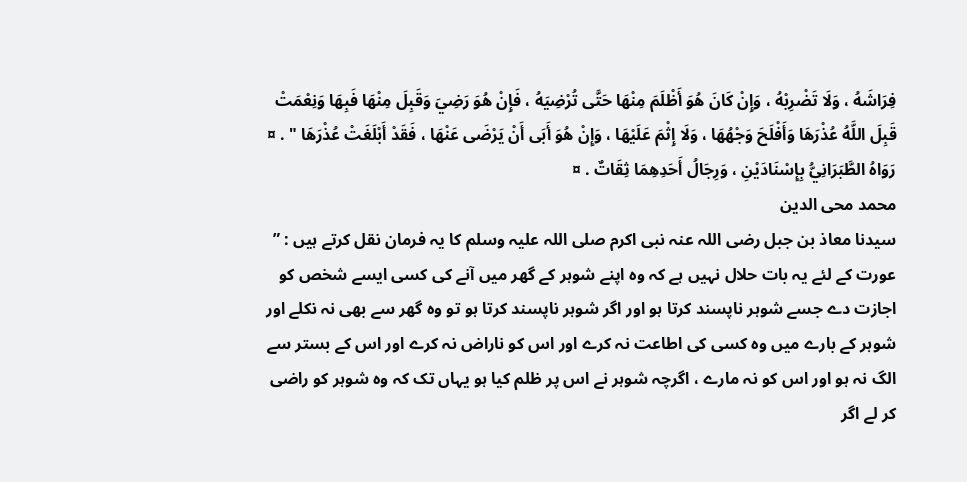فِرَاشَهُ ، وَلَا تَضْرِبْهُ ، وَإِنْ كَانَ هُوَ أَظْلَمَ مِنْهَا حَتَّى تُرْضِيَهُ ، فَإِنْ هُوَ رَضِيَ وَقَبِلَ مِنْهَا فَبِهَا وَنِعْمَتْ قَبِلَ اللَّهُ عُذْرَهَا وَأَفْلَحَ وَجْهُهَا ، وَلَا إِثْمَ عَلَيْهَا ، وَإِنْ هُوَ أَبَى أَنْ يَرْضَى عَنْهَا ، فَقَدْ أَبْلَغَتْ عُذْرَهَا " . ¤ رَوَاهُ الطَّبَرَانِيُّ بِإِسْنَادَيْنِ ، وَرِجَالُ أَحَدِهِمَا ثِقَاتٌ . ¤
محمد محی الدین
سیدنا معاذ بن جبل رضی اللہ عنہ نبی اکرم صلی اللہ علیہ وسلم کا یہ فرمان نقل کرتے ہیں : ” عورت کے لئے یہ بات حلال نہیں ہے کہ وہ اپنے شوہر کے گھر میں آنے کی کسی ایسے شخص کو اجازت دے جسے شوہر ناپسند کرتا ہو اور اگر شوہر ناپسند کرتا ہو تو وہ گھر سے بھی نہ نکلے اور شوہر کے بارے میں وہ کسی کی اطاعت نہ کرے اور اس کو ناراض نہ کرے اور اس کے بستر سے الگ نہ ہو اور اس کو نہ مارے ، اگرچہ شوہر نے اس پر ظلم کیا ہو یہاں تک کہ وہ شوہر کو راضی کر لے اگر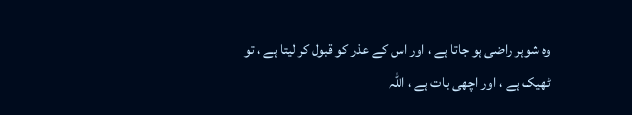وہ شوہر راضی ہو جاتا ہے ، اور اس کے عذر کو قبول کر لیتا ہے ، تو ٹھیک ہے ، اور اچھی بات ہے ، اللہ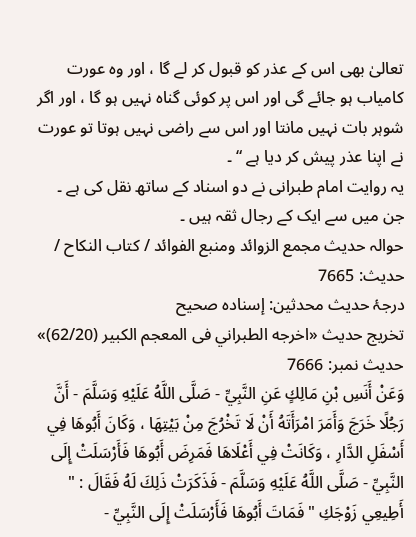تعالیٰ بھی اس کے عذر کو قبول کر لے گا ، اور وہ عورت کامیاب ہو جائے گی اور اس پر کوئی گناہ نہیں ہو گا ، اور اگر شوہر بات نہیں مانتا اور اس سے راضی نہیں ہوتا تو عورت نے اپنا عذر پیش کر دیا ہے “ ۔
یہ روایت امام طبرانی نے دو اسناد کے ساتھ نقل کی ہے ۔ جن میں سے ایک کے رجال ثقہ ہیں ۔
حوالہ حدیث مجمع الزوائد ومنبع الفوائد / كتاب النكاح / حدیث: 7665
درجۂ حدیث محدثین: إسنادہ صحیح
تخریج حدیث «اخرجه الطبراني فى المعجم الكبير (62/20)»
حدیث نمبر: 7666
وَعَنْ أَنَسِ بْنِ مَالِكٍ عَنِ النَّبِيِّ - صَلَّى اللَّهُ عَلَيْهِ وَسَلَّمَ - أَنَّ رَجُلًا خَرَجَ وَأَمَرَ امْرَأَتَهُ أَنْ لَا تَخْرُجَ مِنْ بَيْتِهَا ، وَكَانَ أَبُوهَا فِي أَسْفَلِ الدَّارِ ، وَكَانَتْ فِي أَعْلَاهَا فَمَرِضَ أَبُوهَا فَأَرْسَلَتْ إِلَى النَّبِيِّ - صَلَّى اللَّهُ عَلَيْهِ وَسَلَّمَ - فَذَكَرَتْ ذَلِكَ لَهُ فَقَالَ : " أَطِيعِي زَوْجَكِ " فَمَاتَ أَبُوهَا فَأَرْسَلَتْ إِلَى النَّبِيِّ -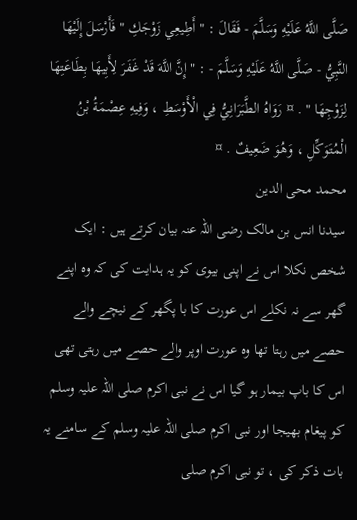صَلَّى اللَّهُ عَلَيْهِ وَسَلَّمَ - فَقَالَ : " أَطِيعِي زَوْجَكِ " فَأَرْسَلَ إِلَيْهَا النَّبِيُّ - صَلَّى اللَّهُ عَلَيْهِ وَسَلَّمَ - : " إِنَّ اللَّهَ قَدْ غَفَرَ لِأَبِيهَا بِطَاعَتِهَا لِزَوْجِهَا " . ¤ رَوَاهُ الطَّبَرَانِيُّ فِي الْأَوْسَطِ ، وَفِيهِ عِصْمَةُ بْنُ الْمُتَوَكِّلِ ، وَهُوَ ضَعِيفٌ . ¤
محمد محی الدین
سیدنا انس بن مالک رضی اللہ عنہ بیان کرتے ہیں : ایک شخص نکلا اس نے اپنی بیوی کو یہ ہدایت کی کہ وہ اپنے گھر سے نہ نکلے اس عورت کا با پگھر کے نیچے والے حصے میں رہتا تھا وہ عورت اوپر والے حصے میں رہتی تھی اس کا باپ بیمار ہو گیا اس نے نبی اکرم صلی اللہ علیہ وسلم کو پیغام بھیجا اور نبی اکرم صلی اللہ علیہ وسلم کے سامنے یہ بات ذکر کی ، تو نبی اکرم صلی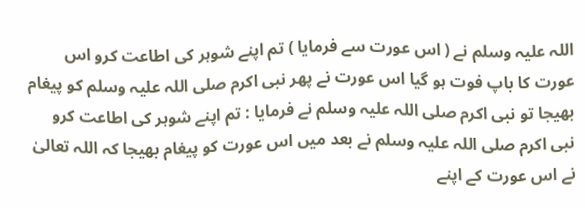اللہ علیہ وسلم نے ( اس عورت سے فرمایا ) تم اپنے شوہر کی اطاعت کرو اس عورت کا باپ فوت ہو گیا اس عورت نے پھر نبی اکرم صلی اللہ علیہ وسلم کو پیغام بھیجا تو نبی اکرم صلی اللہ علیہ وسلم نے فرمایا : تم اپنے شوہر کی اطاعت کرو نبی اکرم صلی اللہ علیہ وسلم نے بعد میں اس عورت کو پیغام بھیجا کہ اللہ تعالیٰ نے اس عورت کے اپنے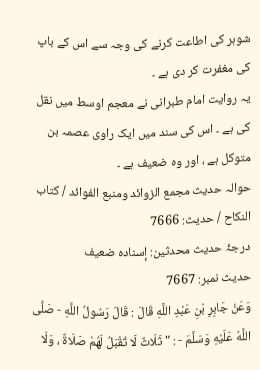شوہر کی اطاعت کرنے کی وجہ سے اس کے باپ کی مغفرت کر دی ہے ۔
یہ روایت امام طبرانی نے معجم اوسط میں نقل کی ہے ۔ اس کی سند میں ایک راوی عصمہ بن متوکل ہے ، اور وہ ضعیف ہے ۔
حوالہ حدیث مجمع الزوائد ومنبع الفوائد / كتاب النكاح / حدیث: 7666
درجۂ حدیث محدثین: إسناده ضعیف
حدیث نمبر: 7667
وَعَنْ جَابِرِ بْنِ عَبْدِ اللَّهِ قَالَ : قَالَ رَسُولُ اللَّهِ - صَلَّى اللَّهُ عَلَيْهِ وَسَلَّمَ - : " ثَلَاثٌ لَا تُقْبَلُ لَهُمْ صَلَاةٌ ، وَلَا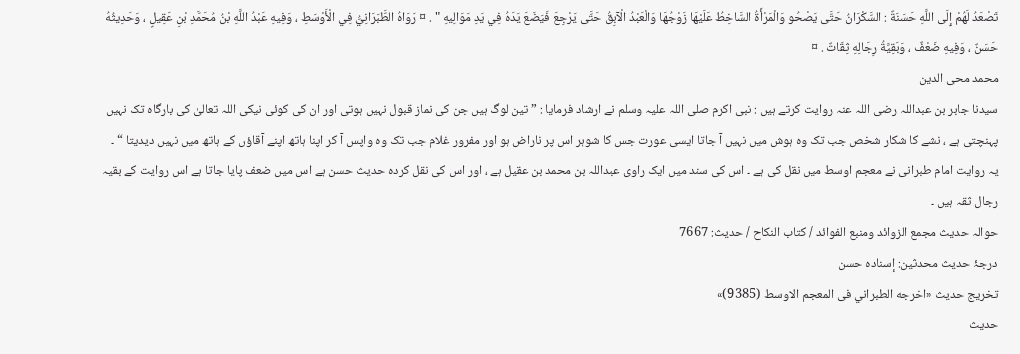تَصْعَدُ لَهُمْ إِلَى اللَّهِ حَسَنَةٌ : السَّكْرَانُ حَتَّى يَصْحُو وَالْمَرْأَةُ السَّاخِطُ عَلَيْهَا زَوْجُهَا وَالْعَبْدُ الْآبِقُ حَتَّى يَرْجِعَ فَيَضَعَ يَدَهُ فِي يَدِ مَوَالِيهِ " . ¤ رَوَاهُ الطَّبَرَانِيُّ فِي الْأَوْسَطِ ، وَفِيهِ عَبْدُ اللَّهِ بْنُ مُحَمَّدِ بْنِ عَقِيلٍ ، وَحَدِيثُهُ حَسَنٌ ، وَفِيهِ ضَعْفٌ ، وَبَقِيَّةُ رِجَالِهِ ثِقَاتٌ . ¤
محمد محی الدین
سیدنا جابر بن عبداللہ رضی اللہ عنہ روایت کرتے ہیں : نبی اکرم صلی اللہ علیہ وسلم نے ارشاد فرمایا : ” تین لوگ ہیں جن کی نماز قبول نہیں ہوتی اور ان کی کوئی نیکی اللہ تعالیٰ کی بارگاہ تک نہیں پہنچتی ہے ، نشے کا شکار شخص جب تک وہ ہوش میں نہیں آ جاتا ایسی عورت جس کا شوہر اس پر ناراض ہو اور مفرور غلام جب تک وہ واپس آ کر اپنا ہاتھ اپنے آقاؤں کے ہاتھ میں نہیں دیدیتا “ ۔
یہ روایت امام طبرانی نے معجم اوسط میں نقل کی ہے ۔ اس کی سند میں ایک راوی عبداللہ بن محمد بن عقیل ہے ، اور اس کی نقل کردہ حدیث حسن ہے اس میں ضعف پایا جاتا ہے اس روایت کے بقیہ رجال ثقہ ہیں ۔
حوالہ حدیث مجمع الزوائد ومنبع الفوائد / كتاب النكاح / حدیث: 7667
درجۂ حدیث محدثین: إسنادہ حسن
تخریج حدیث «اخرجه الطبراني فى المعجم الاوسط (9385)»
حدیث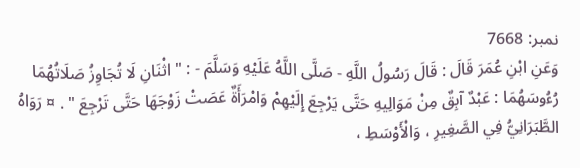نمبر: 7668
وَعَنِ ابْنِ عُمَرَ قَالَ : قَالَ رَسُولُ اللَّهِ - صَلَّى اللَّهُ عَلَيْهِ وَسَلَّمَ - : " اثْنَانِ لَا تُجَاوِزُ صَلَاتُهُمَا رُءُوسَهُمَا : عَبْدٌ آبِقٌ مِنْ مَوَالِيهِ حَتَّى يَرْجِعَ إِلَيْهِمْ وَامْرَأَةٌ عَصَتْ زَوْجَهَا حَتَّى تَرْجِعَ " . ¤ رَوَاهُ الطَّبَرَانِيُّ فِي الصَّغِيرِ ، وَالْأَوْسَطِ ،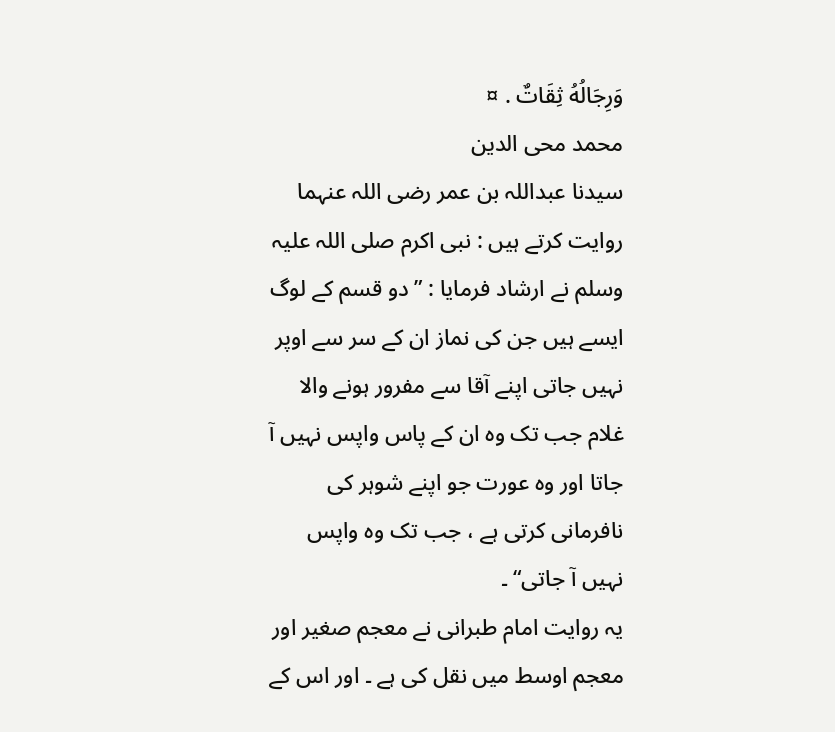وَرِجَالُهُ ثِقَاتٌ . ¤
محمد محی الدین
سیدنا عبداللہ بن عمر رضی اللہ عنہما روایت کرتے ہیں : نبی اکرم صلی اللہ علیہ وسلم نے ارشاد فرمایا : ” دو قسم کے لوگ ایسے ہیں جن کی نماز ان کے سر سے اوپر نہیں جاتی اپنے آقا سے مفرور ہونے والا غلام جب تک وہ ان کے پاس واپس نہیں آ جاتا اور وہ عورت جو اپنے شوہر کی نافرمانی کرتی ہے ، جب تک وہ واپس نہیں آ جاتی“ ۔
یہ روایت امام طبرانی نے معجم صغیر اور معجم اوسط میں نقل کی ہے ۔ اور اس کے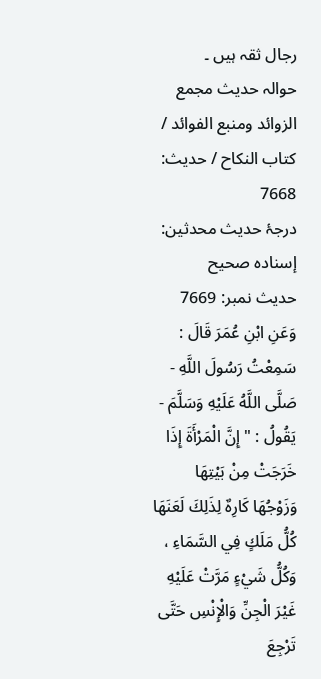رجال ثقہ ہیں ۔
حوالہ حدیث مجمع الزوائد ومنبع الفوائد / كتاب النكاح / حدیث: 7668
درجۂ حدیث محدثین: إسنادہ صحیح
حدیث نمبر: 7669
وَعَنِ ابْنِ عُمَرَ قَالَ : سَمِعْتُ رَسُولَ اللَّهِ - صَلَّى اللَّهُ عَلَيْهِ وَسَلَّمَ - يَقُولُ : " إِنَّ الْمَرْأَةَ إِذَا خَرَجَتْ مِنْ بَيْتِهَا وَزَوْجُهَا كَارِهٌ لِذَلِكَ لَعَنَهَا كُلُّ مَلَكٍ فِي السَّمَاءِ ، وَكُلُّ شَيْءٍ مَرَّتْ عَلَيْهِ غَيْرَ الْجِنِّ وَالْإِنْسِ حَتَّى تَرْجِعَ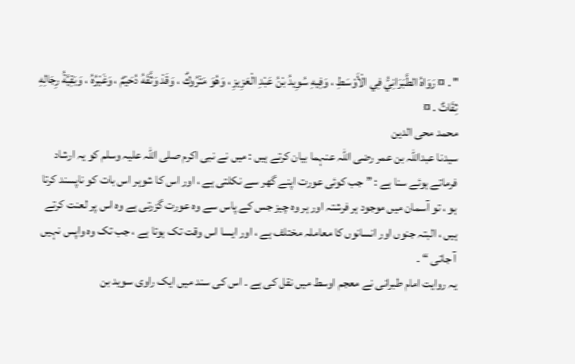" . ¤ رَوَاهُ الطَّبَرَانِيُّ فِي الْأَوْسَطِ ، وَفِيهِ سُوِيدُ بْنُ عَبْدِ الْعَزِيزِ ، وَهُوَ مَتْرُوكٌ ، وَقَدْ وَثَّقَهُ دُحَيْمٌ ، وَغَيْرُهُ ، وَبَقِيَّةُ رِجَالِهِ ثِقَاتٌ . ¤
محمد محی الدین
سیدنا عبداللہ بن عمر رضی اللہ عنہما بیان کرتے ہیں : میں نے نبی اکرم صلی اللہ علیہ وسلم کو یہ ارشاد فرماتے ہوئے سنا ہے : ” جب کوئی عورت اپنے گھر سے نکلتی ہے ، اور اس کا شوہر اس بات کو ناپسند کرتا ہو ، تو آسمان میں موجود ہر فرشتہ اور ہر وہ چیز جس کے پاس سے وہ عورت گزرتی ہے وہ اس پر لعنت کرتے ہیں ، البتہ جنوں اور انسانوں کا معاملہ مختلف ہے ، اور ایسا اس وقت تک ہوتا ہے ، جب تک وہ واپس نہیں آ جاتی “ ۔
یہ روایت امام طبرانی نے معجم اوسط میں نقل کی ہے ۔ اس کی سند میں ایک راوی سوید بن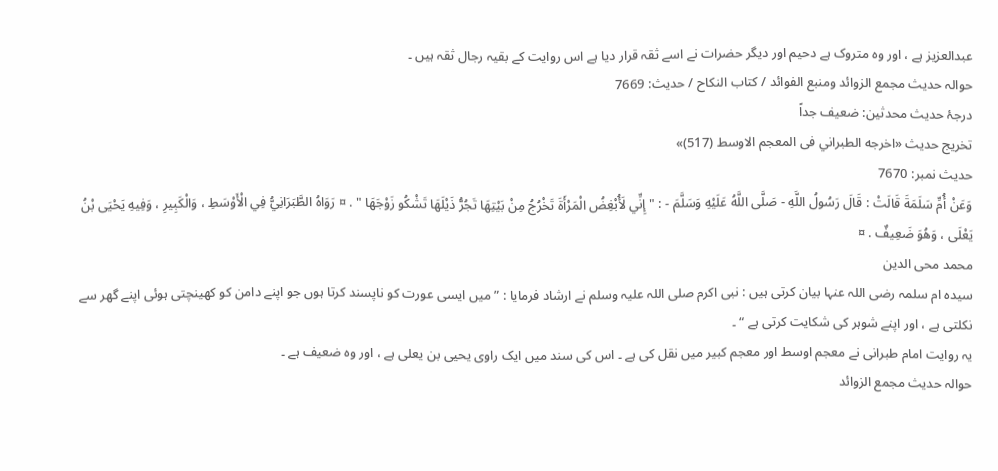عبدالعزیز ہے ، اور وہ متروک ہے دحیم اور دیگر حضرات نے اسے ثقہ قرار دیا ہے اس روایت کے بقیہ رجال ثقہ ہیں ۔
حوالہ حدیث مجمع الزوائد ومنبع الفوائد / كتاب النكاح / حدیث: 7669
درجۂ حدیث محدثین: ضعیف جداً
تخریج حدیث «اخرجه الطبراني فى المعجم الاوسط (517)»
حدیث نمبر: 7670
وَعَنْ أُمِّ سَلَمَةَ قَالَتْ : قَالَ رَسُولُ اللَّهِ - صَلَّى اللَّهُ عَلَيْهِ وَسَلَّمَ - : " إِنِّي لَأُبْغِضُ الْمَرْأَةَ تَخْرُجُ مِنْ بَيْتِهَا تَجُرُّ ذَيْلَهَا تَشْكُو زَوْجَهَا " . ¤ رَوَاهُ الطَّبَرَانِيُّ فِي الْأَوْسَطِ ، وَالْكَبِيرِ ، وَفِيهِ يَحْيَى بْنُ يَعْلَى ، وَهُوَ ضَعِيفٌ . ¤
محمد محی الدین
سیدہ ام سلمہ رضی اللہ عنہا بیان کرتی ہیں : نبی اکرم صلی اللہ علیہ وسلم نے ارشاد فرمایا : ” میں ایسی عورت کو ناپسند کرتا ہوں جو اپنے دامن کو کھینچتی ہوئی اپنے گھر سے نکلتی ہے ، اور اپنے شوہر کی شکایت کرتی ہے “ ۔
یہ روایت امام طبرانی نے معجم اوسط اور معجم کبیر میں نقل کی ہے ۔ اس کی سند میں ایک راوی یحیی بن یعلی ہے ، اور وہ ضعیف ہے ۔
حوالہ حدیث مجمع الزوائد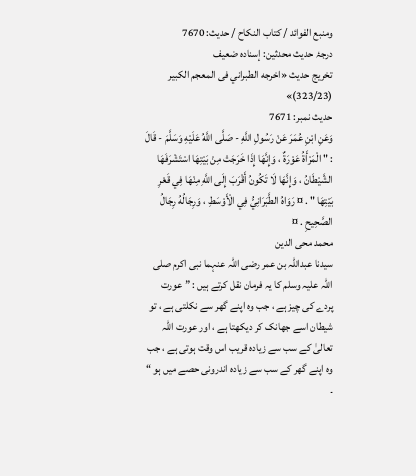ومنبع الفوائد / كتاب النكاح / حدیث: 7670
درجۂ حدیث محدثین: إسنادہ ضعیف
تخریج حدیث «اخرجه الطبراني فى المعجم الكبير (323/23)»
حدیث نمبر: 7671
وَعَنِ ابْنِ عُمَرَ عَنْ رَسُولِ اللَّهِ - صَلَّى اللَّهُ عَلَيْهِ وَسَلَّمَ - قَالَ : " الْمَرْأَةُ عَوْرَةٌ ، وَإِنَّهَا إِذَا خَرَجَتْ مِنْ بَيْتِهَا اسْتَشْرَفَهَا الشَّيْطَانُ ، وَإِنَّهَا لَا تَكُونُ أَقْرَبَ إِلَى اللَّهِ مِنْهَا فِي قَعْرِ بَيْتِهَا " . ¤ رَوَاهُ الطَّبَرَانِيُّ فِي الْأَوْسَطِ ، وَرِجَالُهُ رِجَالُ الصَّحِيحِ . ¤
محمد محی الدین
سیدنا عبداللہ بن عمر رضی اللہ عنہما نبی اکرم صلی اللہ علیہ وسلم کا یہ فرمان نقل کرتے ہیں : ” عورت پردے کی چیز ہے ، جب وہ اپنے گھر سے نکلتی ہے ، تو شیطان اسے جھانک کر دیکھتا ہے ، اور عورت اللہ تعالیٰ کے سب سے زیادہ قریب اس وقت ہوتی ہے ، جب وہ اپنے گھر کے سب سے زیادہ اندرونی حصے میں ہو “ ۔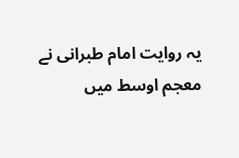یہ روایت امام طبرانی نے معجم اوسط میں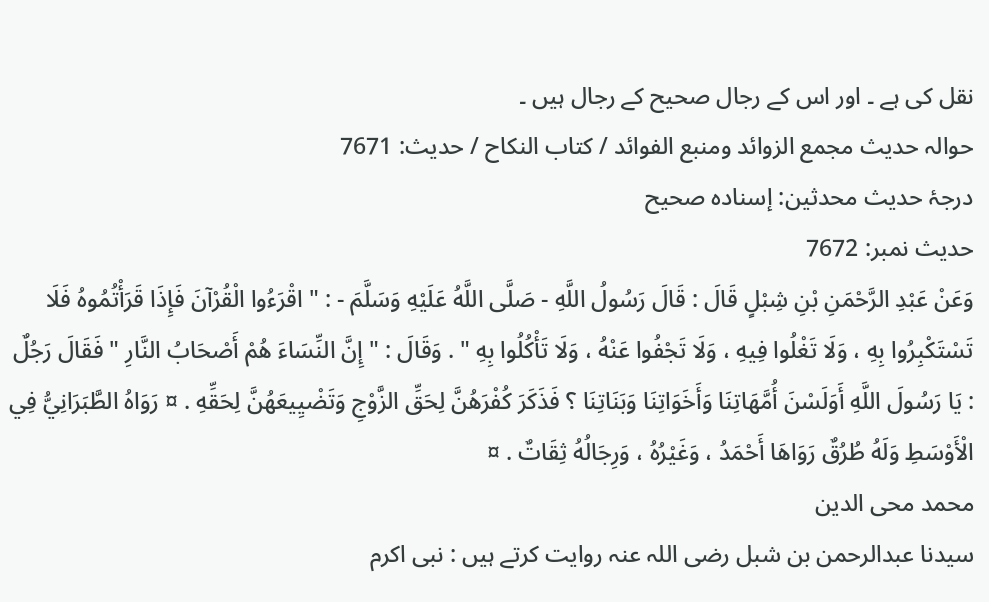نقل کی ہے ۔ اور اس کے رجال صحیح کے رجال ہیں ۔
حوالہ حدیث مجمع الزوائد ومنبع الفوائد / كتاب النكاح / حدیث: 7671
درجۂ حدیث محدثین: إسنادہ صحیح
حدیث نمبر: 7672
وَعَنْ عَبْدِ الرَّحْمَنِ بْنِ شِبْلٍ قَالَ : قَالَ رَسُولُ اللَّهِ - صَلَّى اللَّهُ عَلَيْهِ وَسَلَّمَ - : " اقْرَءُوا الْقُرْآنَ فَإِذَا قَرَأْتُمُوهُ فَلَا تَسْتَكْبِرُوا بِهِ ، وَلَا تَغْلُوا فِيهِ ، وَلَا تَجْفُوا عَنْهُ ، وَلَا تَأْكُلُوا بِهِ " . وَقَالَ : " إِنَّ النِّسَاءَ هُمْ أَصْحَابُ النَّارِ " فَقَالَ رَجُلٌ : يَا رَسُولَ اللَّهِ أَوَلَسْنَ أُمَّهَاتِنَا وَأَخَوَاتِنَا وَبَنَاتِنَا ؟ فَذَكَرَ كُفْرَهُنَّ لِحَقِّ الزَّوْجِ وَتَضْيِيعَهُنَّ لِحَقِّهِ . ¤ رَوَاهُ الطَّبَرَانِيُّ فِي الْأَوْسَطِ وَلَهُ طُرُقٌ رَوَاهَا أَحْمَدُ ، وَغَيْرُهُ ، وَرِجَالُهُ ثِقَاتٌ . ¤
محمد محی الدین
سیدنا عبدالرحمن بن شبل رضی اللہ عنہ روایت کرتے ہیں : نبی اکرم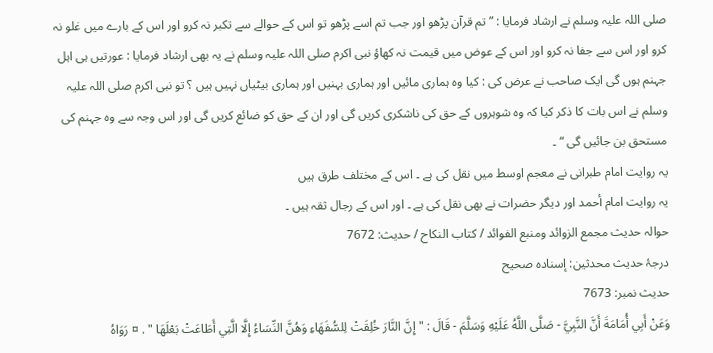صلی اللہ علیہ وسلم نے ارشاد فرمایا : ” تم قرآن پڑھو اور جب تم اسے پڑھو تو اس کے حوالے سے تکبر نہ کرو اور اس کے بارے میں غلو نہ کرو اور اس سے جفا نہ کرو اور اس کے عوض میں قیمت نہ کھاؤ نبی اکرم صلی اللہ علیہ وسلم نے یہ بھی ارشاد فرمایا : عورتیں ہی اہل جہنم ہوں گی ایک صاحب نے عرض کی : کیا وہ ہماری مائیں اور ہماری بہنیں اور ہماری بیٹیاں نہیں ہیں ؟ تو نبی اکرم صلی اللہ علیہ وسلم نے اس بات کا ذکر کیا کہ وہ شوہروں کے حق کی ناشکری کریں گی اور ان کے حق کو ضائع کریں گی اور اس وجہ سے وہ جہنم کی مستحق بن جائیں گی “ ۔
یہ روایت امام طبرانی نے معجم اوسط میں نقل کی ہے ۔ اس کے مختلف طرق ہیں
یہ روایت امام أحمد اور دیگر حضرات نے بھی نقل کی ہے ۔ اور اس کے رجال ثقہ ہیں ۔
حوالہ حدیث مجمع الزوائد ومنبع الفوائد / كتاب النكاح / حدیث: 7672
درجۂ حدیث محدثین: إسنادہ صحیح
حدیث نمبر: 7673
وَعَنْ أَبِي أُمَامَةَ أَنَّ النَّبِيَّ - صَلَّى اللَّهُ عَلَيْهِ وَسَلَّمَ - قَالَ : " إِنَّ النَّارَ خُلِقَتْ لِلسُّفَهَاءِ وَهُنَّ النِّسَاءُ إِلَّا الَّتِي أَطَاعَتْ بَعْلَهَا " . ¤ رَوَاهُ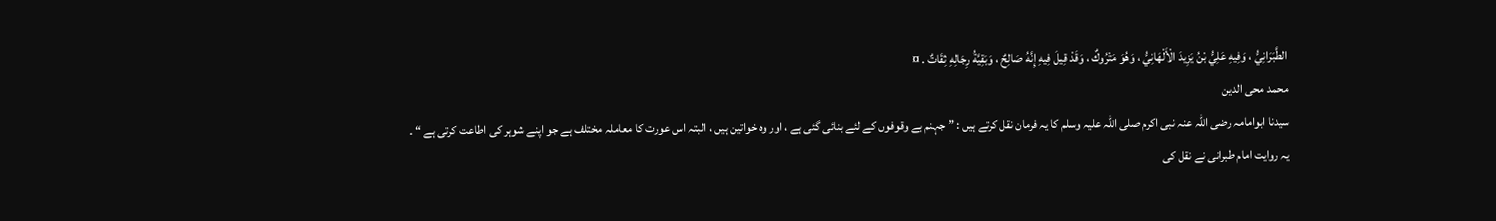الطَّبَرَانِيُّ ، وَفِيهِ عَلِيُّ بْنُ يَزِيدَ الْأَلْهَانِيُّ ، وَهُوَ مَتْرُوكٌ ، وَقَدْ قِيلَ فِيهِ إِنَّهُ صَالِحٌ ، وَبَقِيَّةُ رِجَالِهِ ثِقَاتٌ . ¤
محمد محی الدین
سیدنا ابوامامہ رضی اللہ عنہ نبی اکرم صلی اللہ علیہ وسلم کا یہ فرمان نقل کرتے ہیں : ” جہنم بے وقوفوں کے لئے بنائی گئی ہے ، اور وہ خواتین ہیں ، البتہ اس عورت کا معاملہ مختلف ہے جو اپنے شوہر کی اطاعت کرتی ہے “ ۔
یہ روایت امام طبرانی نے نقل کی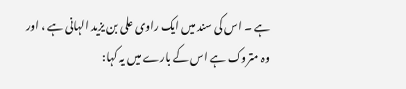ہے ۔ اس کی سند میں ایک راوی علی بن یزید الہانی ہے ، اور وہ متروک ہے اس کے بارے میں یہ کہا: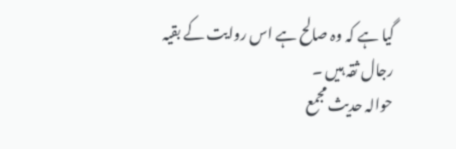گیا ہے کہ وہ صالح ہے اس روایت کے بقیہ رجال ثقہ ہیں ۔
حوالہ حدیث مجمع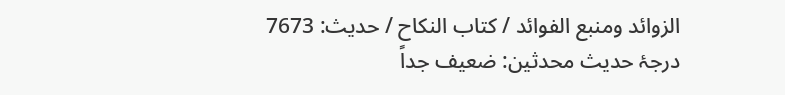الزوائد ومنبع الفوائد / كتاب النكاح / حدیث: 7673
درجۂ حدیث محدثین: ضعیف جداً